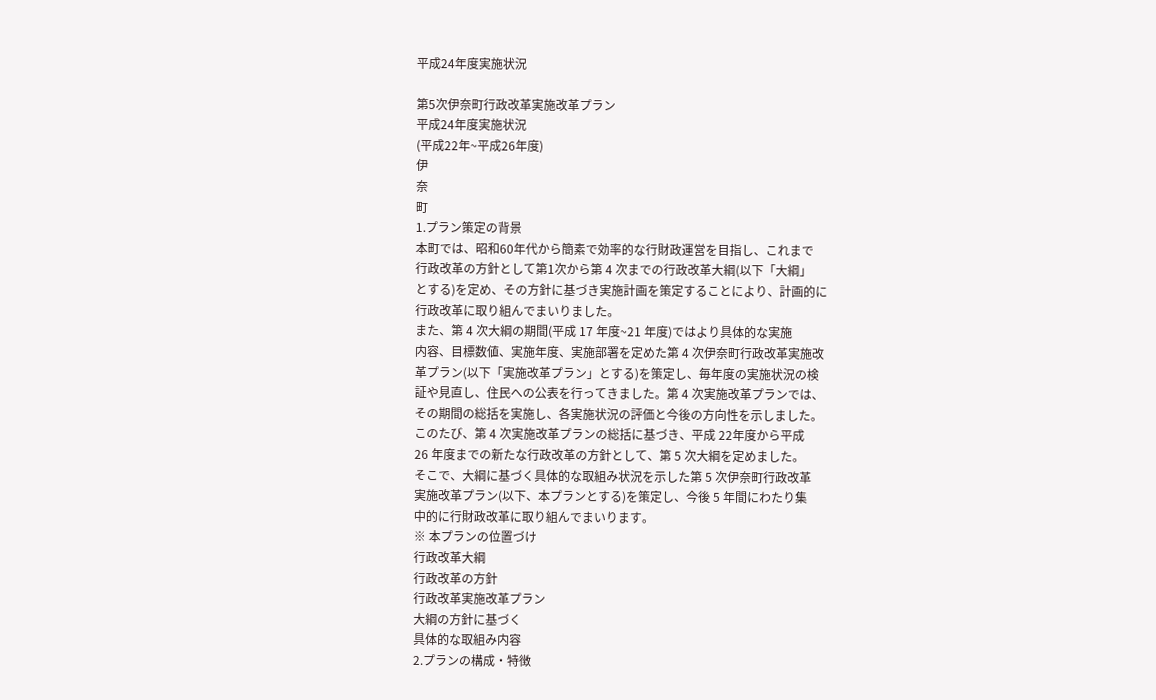平成24年度実施状況

第5次伊奈町行政改革実施改革プラン
平成24年度実施状況
(平成22年~平成26年度)
伊
奈
町
1.プラン策定の背景
本町では、昭和60年代から簡素で効率的な行財政運営を目指し、これまで
行政改革の方針として第1次から第 4 次までの行政改革大綱(以下「大綱」
とする)を定め、その方針に基づき実施計画を策定することにより、計画的に
行政改革に取り組んでまいりました。
また、第 4 次大綱の期間(平成 17 年度~21 年度)ではより具体的な実施
内容、目標数値、実施年度、実施部署を定めた第 4 次伊奈町行政改革実施改
革プラン(以下「実施改革プラン」とする)を策定し、毎年度の実施状況の検
証や見直し、住民への公表を行ってきました。第 4 次実施改革プランでは、
その期間の総括を実施し、各実施状況の評価と今後の方向性を示しました。
このたび、第 4 次実施改革プランの総括に基づき、平成 22年度から平成
26 年度までの新たな行政改革の方針として、第 5 次大綱を定めました。
そこで、大綱に基づく具体的な取組み状況を示した第 5 次伊奈町行政改革
実施改革プラン(以下、本プランとする)を策定し、今後 5 年間にわたり集
中的に行財政改革に取り組んでまいります。
※ 本プランの位置づけ
行政改革大綱
行政改革の方針
行政改革実施改革プラン
大綱の方針に基づく
具体的な取組み内容
2.プランの構成・特徴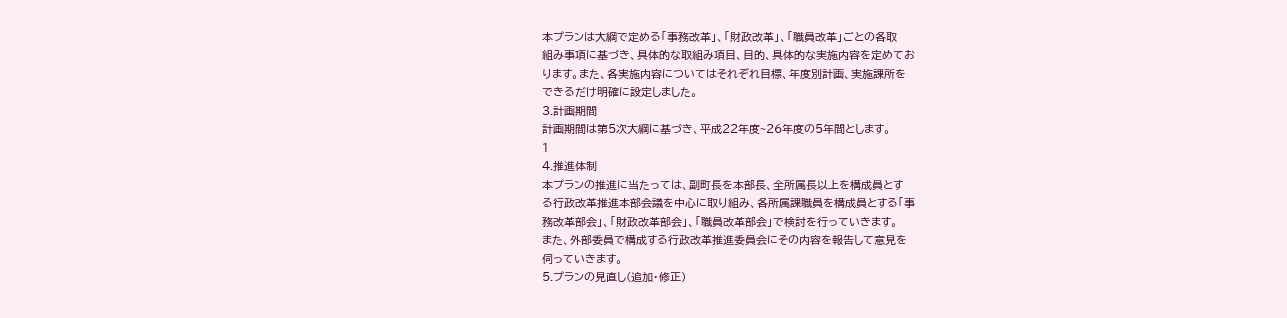本プランは大綱で定める「事務改革」、「財政改革」、「職員改革」ごとの各取
組み事項に基づき、具体的な取組み項目、目的、具体的な実施内容を定めてお
ります。また、各実施内容についてはそれぞれ目標、年度別計画、実施課所を
できるだけ明確に設定しました。
3.計画期間
計画期間は第5次大綱に基づき、平成22年度~26年度の5年間とします。
1
4.推進体制
本プランの推進に当たっては、副町長を本部長、全所属長以上を構成員とす
る行政改革推進本部会議を中心に取り組み、各所属課職員を構成員とする「事
務改革部会」、「財政改革部会」、「職員改革部会」で検討を行っていきます。
また、外部委員で構成する行政改革推進委員会にその内容を報告して意見を
伺っていきます。
5.プランの見直し(追加・修正)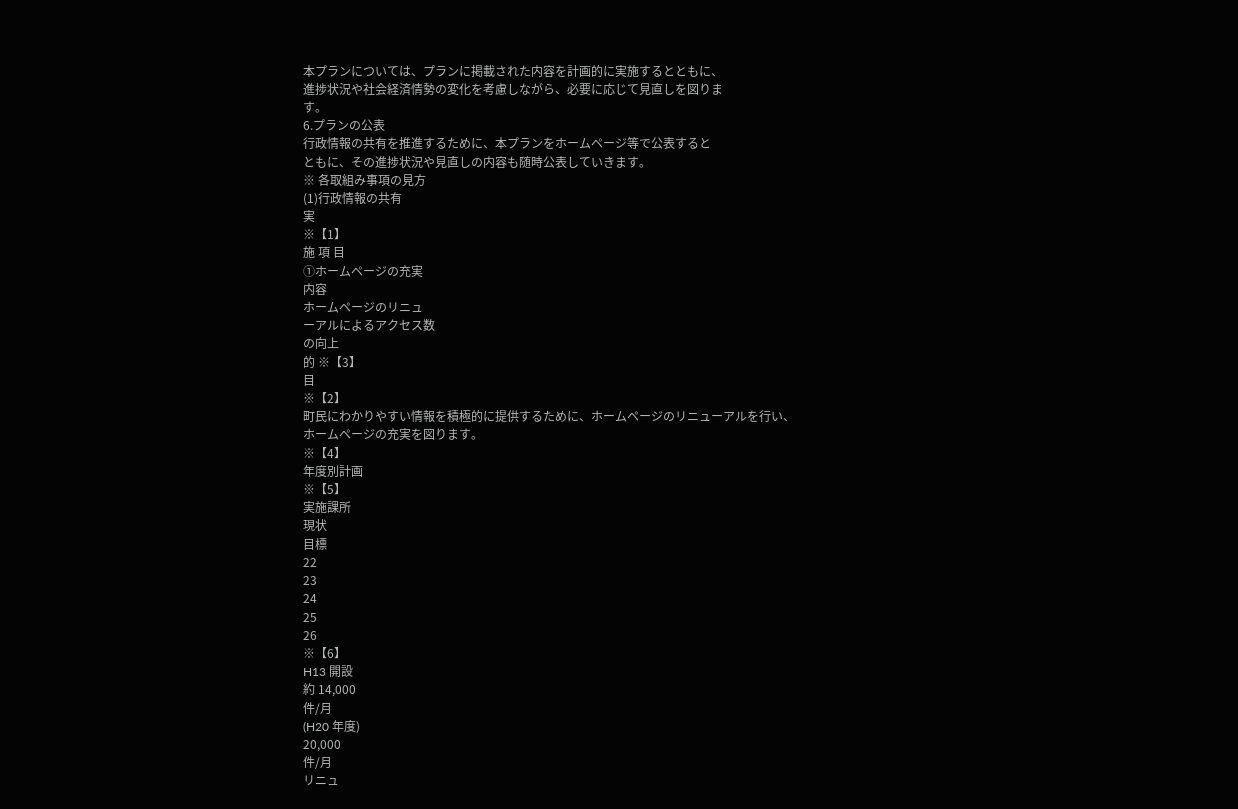本プランについては、プランに掲載された内容を計画的に実施するとともに、
進捗状況や社会経済情勢の変化を考慮しながら、必要に応じて見直しを図りま
す。
6.プランの公表
行政情報の共有を推進するために、本プランをホームページ等で公表すると
ともに、その進捗状況や見直しの内容も随時公表していきます。
※ 各取組み事項の見方
(1)行政情報の共有
実
※【1】
施 項 目
①ホームページの充実
内容
ホームページのリニュ
ーアルによるアクセス数
の向上
的 ※【3】
目
※【2】
町民にわかりやすい情報を積極的に提供するために、ホームページのリニューアルを行い、
ホームページの充実を図ります。
※【4】
年度別計画
※【5】
実施課所
現状
目標
22
23
24
25
26
※【6】
H13 開設
約 14,000
件/月
(H20 年度)
20,000
件/月
リニュ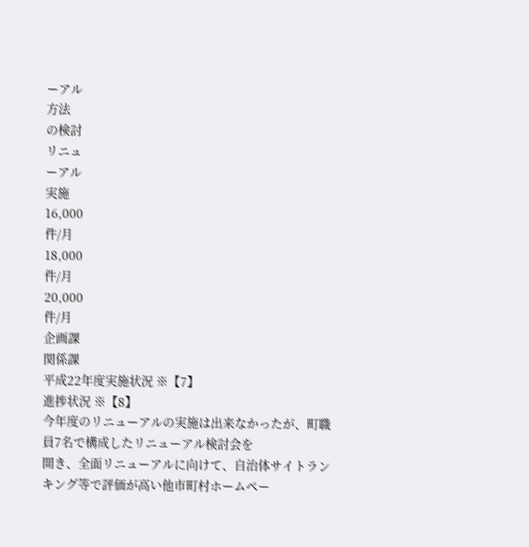ーアル
方法
の検討
リニュ
ーアル
実施
16,000
件/月
18,000
件/月
20,000
件/月
企画課
関係課
平成22年度実施状況 ※【7】
進捗状況 ※【8】
今年度のリニューアルの実施は出来なかったが、町職員7名で構成したリニューアル検討会を
開き、全面リニューアルに向けて、自治体サイトランキング等で評価が高い他市町村ホームペー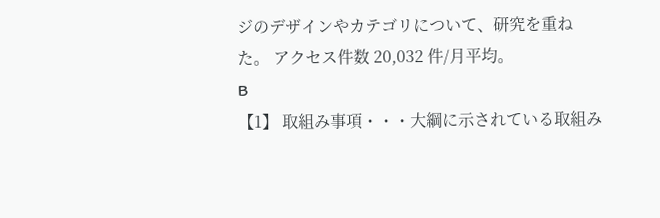ジのデザインやカテゴリについて、研究を重ねた。 アクセス件数 20,032 件/月平均。
B
【1】 取組み事項・・・大綱に示されている取組み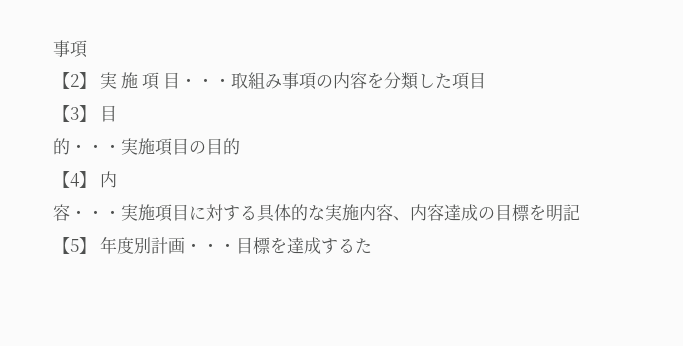事項
【2】 実 施 項 目・・・取組み事項の内容を分類した項目
【3】 目
的・・・実施項目の目的
【4】 内
容・・・実施項目に対する具体的な実施内容、内容達成の目標を明記
【5】 年度別計画・・・目標を達成するた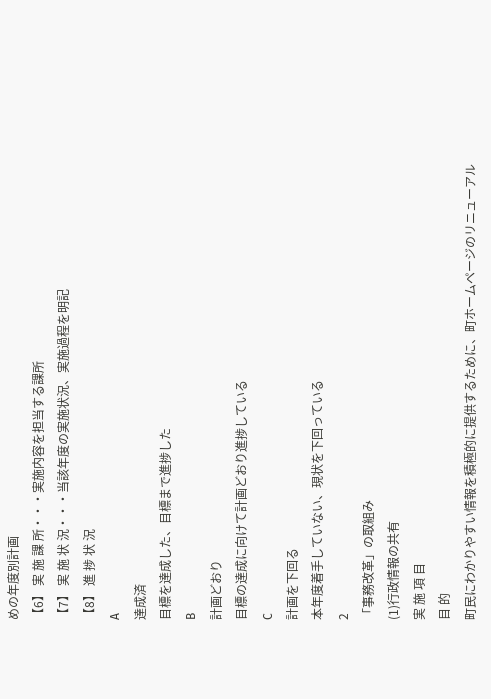めの年度別計画
【6】 実 施 課 所・・・実施内容を担当する課所
【7】 実 施 状 況・・・当該年度の実施状況、実施過程を明記
【8】 進 捗 状 況
A
達成済
目標を達成した、目標まで進捗した
B
計画どおり
目標の達成に向けて計画どおり進捗している
C
計画を下回る
本年度着手していない、現状を下回っている
2
「事務改革」の取組み
(1)行政情報の共有
実 施 項 目
目 的
町民にわかりやすい情報を積極的に提供するために、町ホームページのリニューアル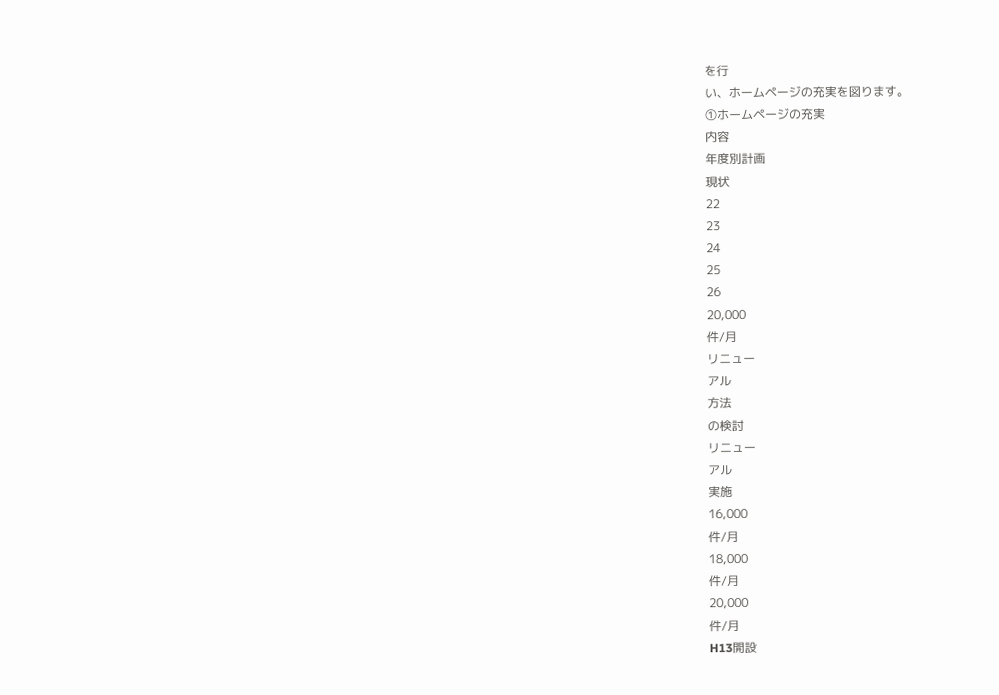を行
い、ホームページの充実を図ります。
①ホームページの充実
内容
年度別計画
現状
22
23
24
25
26
20,000
件/月
リニュー
アル
方法
の検討
リニュー
アル
実施
16,000
件/月
18,000
件/月
20,000
件/月
H13開設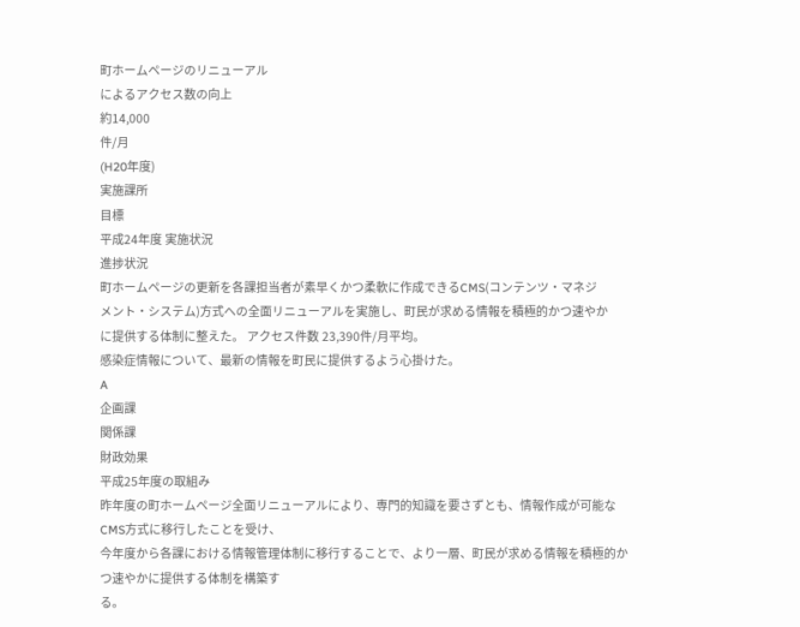町ホームページのリニューアル
によるアクセス数の向上
約14,000
件/月
(H20年度)
実施課所
目標
平成24年度 実施状況
進捗状況
町ホームページの更新を各課担当者が素早くかつ柔軟に作成できるCMS(コンテンツ・マネジ
メント・システム)方式への全面リニューアルを実施し、町民が求める情報を積極的かつ速やか
に提供する体制に整えた。 アクセス件数 23,390件/月平均。
感染症情報について、最新の情報を町民に提供するよう心掛けた。
A
企画課
関係課
財政効果
平成25年度の取組み
昨年度の町ホームページ全面リニューアルにより、専門的知識を要さずとも、情報作成が可能なCMS方式に移行したことを受け、
今年度から各課における情報管理体制に移行することで、より一層、町民が求める情報を積極的かつ速やかに提供する体制を構築す
る。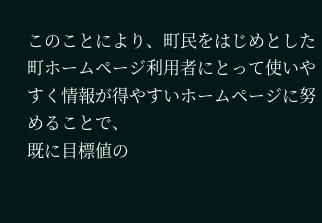このことにより、町民をはじめとした町ホームページ利用者にとって使いやすく情報が得やすいホームページに努めることで、
既に目標値の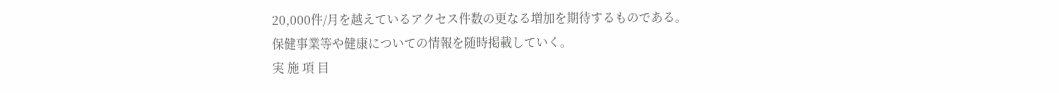20,000件/月を越えているアクセス件数の更なる増加を期待するものである。
保健事業等や健康についての情報を随時掲載していく。
実 施 項 目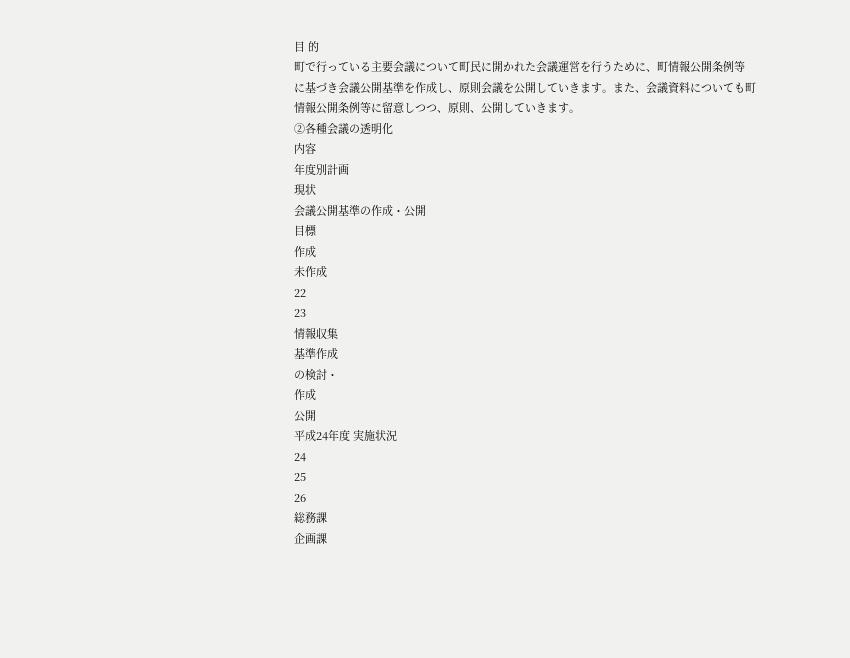目 的
町で行っている主要会議について町民に開かれた会議運営を行うために、町情報公開条例等
に基づき会議公開基準を作成し、原則会議を公開していきます。また、会議資料についても町
情報公開条例等に留意しつつ、原則、公開していきます。
②各種会議の透明化
内容
年度別計画
現状
会議公開基準の作成・公開
目標
作成
未作成
22
23
情報収集
基準作成
の検討・
作成
公開
平成24年度 実施状況
24
25
26
総務課
企画課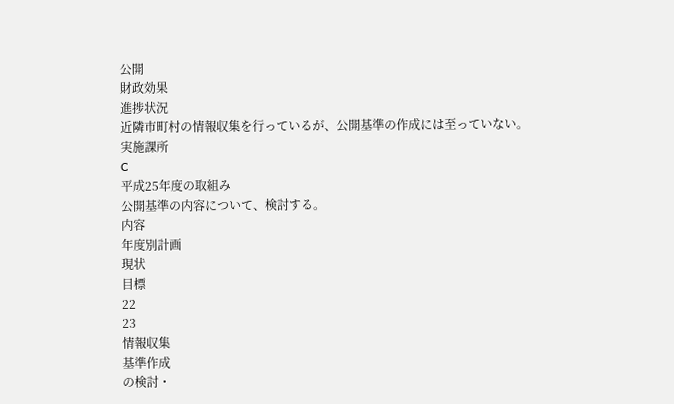公開
財政効果
進捗状況
近隣市町村の情報収集を行っているが、公開基準の作成には至っていない。
実施課所
C
平成25年度の取組み
公開基準の内容について、検討する。
内容
年度別計画
現状
目標
22
23
情報収集
基準作成
の検討・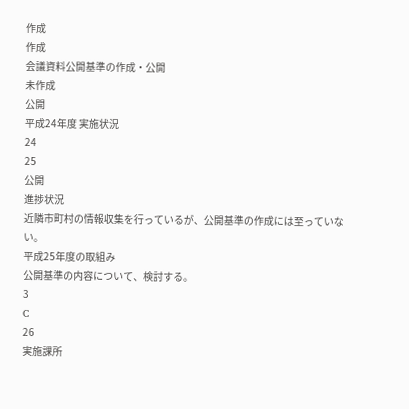作成
作成
会議資料公開基準の作成・公開
未作成
公開
平成24年度 実施状況
24
25
公開
進捗状況
近隣市町村の情報収集を行っているが、公開基準の作成には至っていない。
平成25年度の取組み
公開基準の内容について、検討する。
3
C
26
実施課所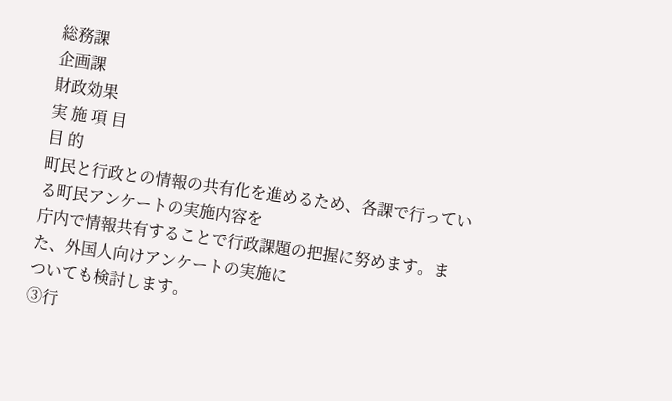総務課
企画課
財政効果
実 施 項 目
目 的
町民と行政との情報の共有化を進めるため、各課で行っている町民アンケートの実施内容を
庁内で情報共有することで行政課題の把握に努めます。また、外国人向けアンケートの実施に
ついても検討します。
③行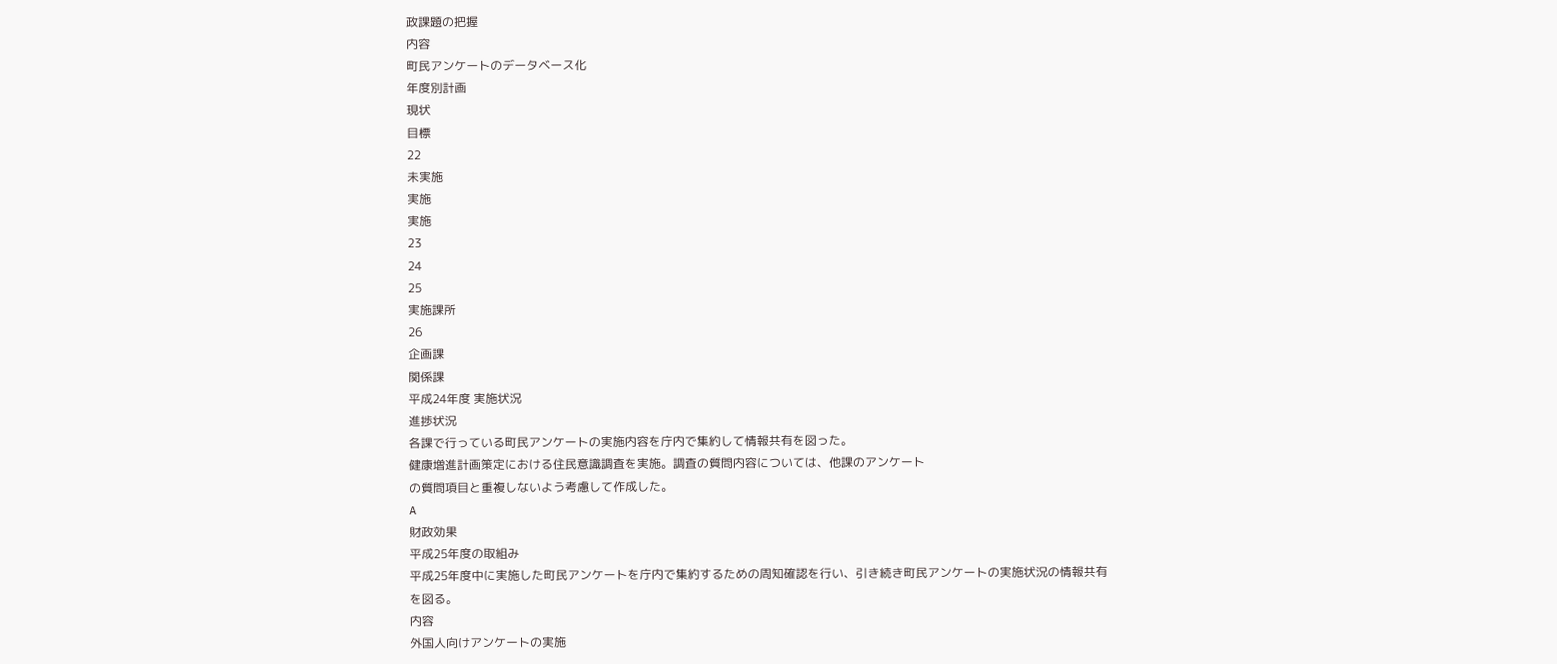政課題の把握
内容
町民アンケートのデータベース化
年度別計画
現状
目標
22
未実施
実施
実施
23
24
25
実施課所
26
企画課
関係課
平成24年度 実施状況
進捗状況
各課で行っている町民アンケートの実施内容を庁内で集約して情報共有を図った。
健康増進計画策定における住民意識調査を実施。調査の質問内容については、他課のアンケート
の質問項目と重複しないよう考慮して作成した。
A
財政効果
平成25年度の取組み
平成25年度中に実施した町民アンケートを庁内で集約するための周知確認を行い、引き続き町民アンケートの実施状況の情報共有
を図る。
内容
外国人向けアンケートの実施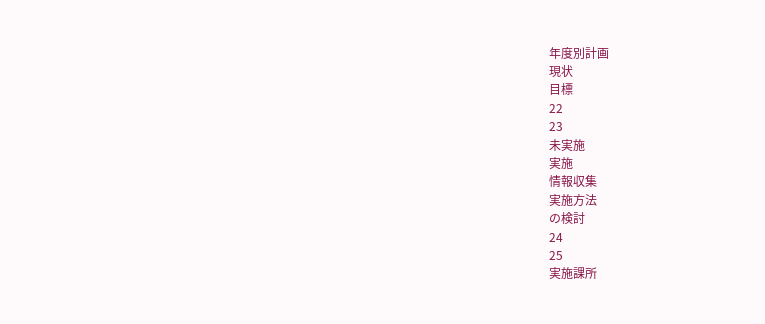年度別計画
現状
目標
22
23
未実施
実施
情報収集
実施方法
の検討
24
25
実施課所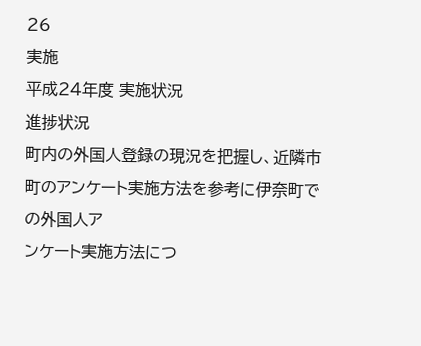26
実施
平成24年度 実施状況
進捗状況
町内の外国人登録の現況を把握し、近隣市町のアンケート実施方法を参考に伊奈町での外国人ア
ンケート実施方法につ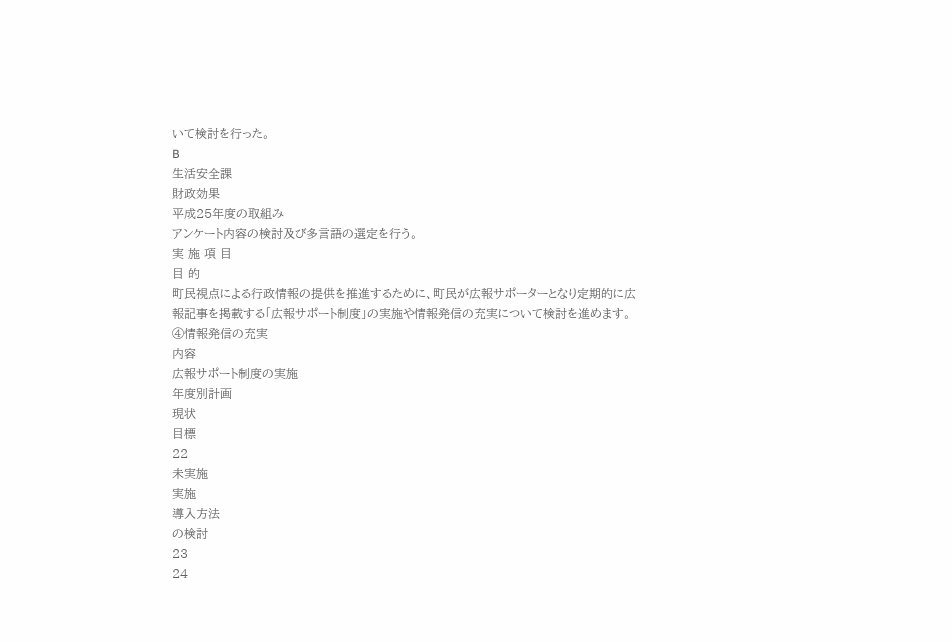いて検討を行った。
B
生活安全課
財政効果
平成25年度の取組み
アンケート内容の検討及び多言語の選定を行う。
実 施 項 目
目 的
町民視点による行政情報の提供を推進するために、町民が広報サポーターとなり定期的に広
報記事を掲載する「広報サポート制度」の実施や情報発信の充実について検討を進めます。
④情報発信の充実
内容
広報サポート制度の実施
年度別計画
現状
目標
22
未実施
実施
導入方法
の検討
23
24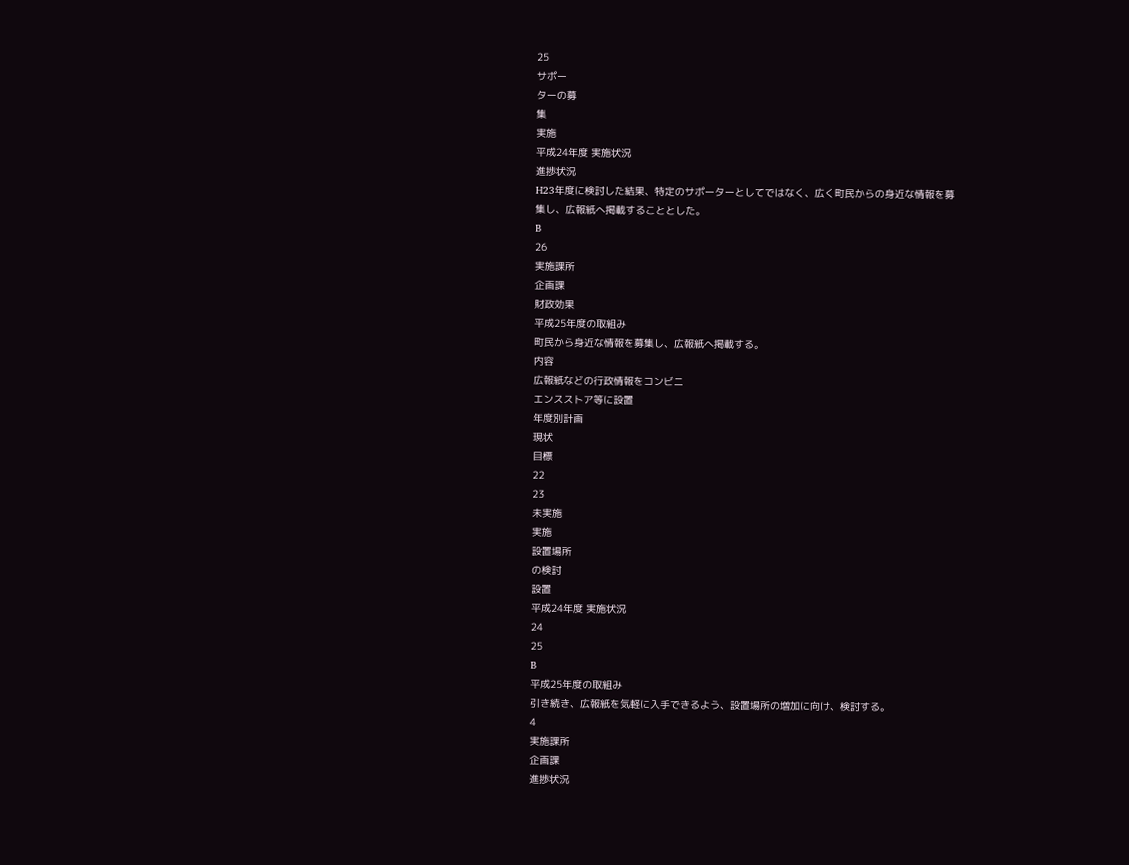25
サポー
ターの募
集
実施
平成24年度 実施状況
進捗状況
H23年度に検討した結果、特定のサポーターとしてではなく、広く町民からの身近な情報を募
集し、広報紙へ掲載することとした。
B
26
実施課所
企画課
財政効果
平成25年度の取組み
町民から身近な情報を募集し、広報紙へ掲載する。
内容
広報紙などの行政情報をコンビニ
エンスストア等に設置
年度別計画
現状
目標
22
23
未実施
実施
設置場所
の検討
設置
平成24年度 実施状況
24
25
B
平成25年度の取組み
引き続き、広報紙を気軽に入手できるよう、設置場所の増加に向け、検討する。
4
実施課所
企画課
進捗状況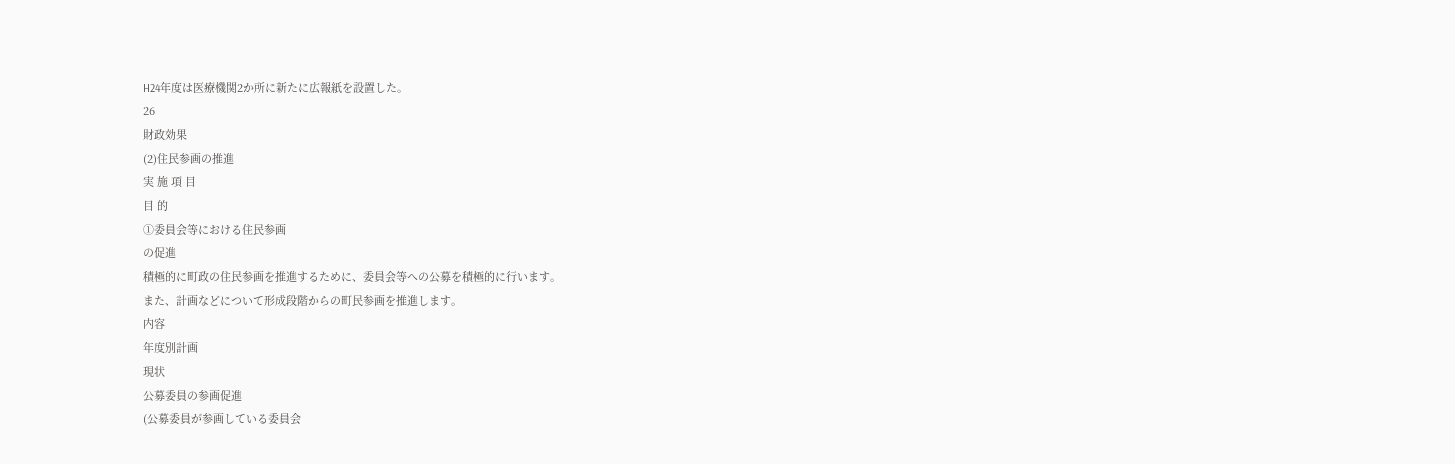H24年度は医療機関2か所に新たに広報紙を設置した。
26
財政効果
(2)住民参画の推進
実 施 項 目
目 的
①委員会等における住民参画
の促進
積極的に町政の住民参画を推進するために、委員会等への公募を積極的に行います。
また、計画などについて形成段階からの町民参画を推進します。
内容
年度別計画
現状
公募委員の参画促進
(公募委員が参画している委員会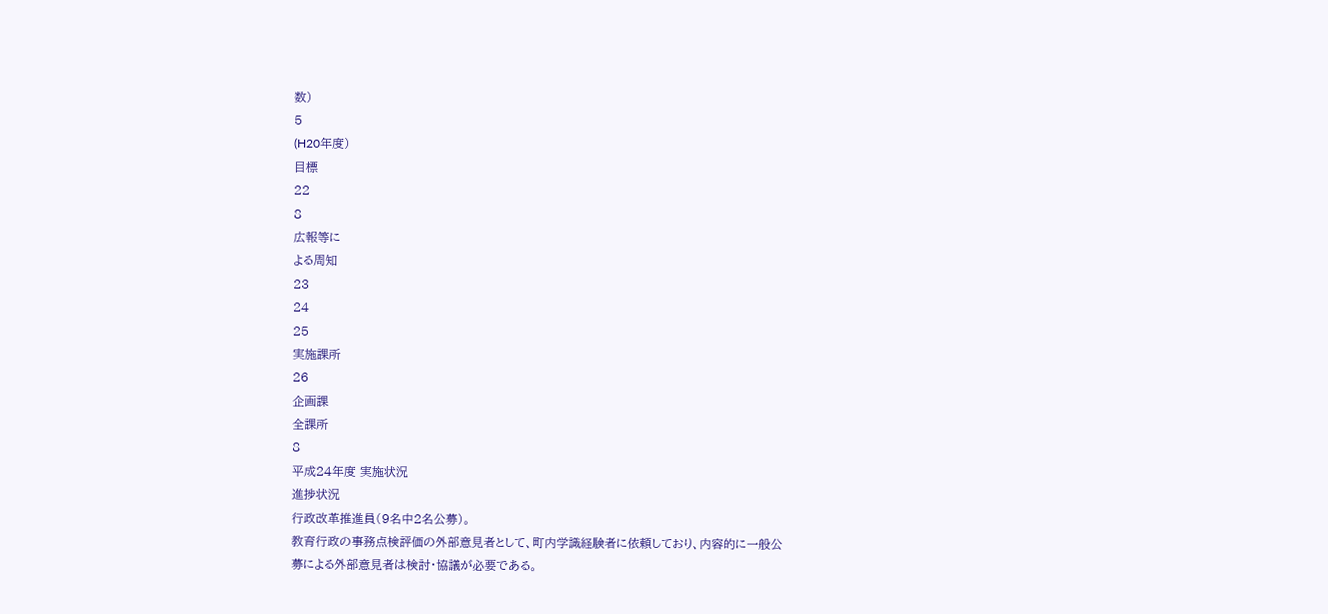数)
5
(H20年度)
目標
22
8
広報等に
よる周知
23
24
25
実施課所
26
企画課
全課所
8
平成24年度 実施状況
進捗状況
行政改革推進員(9名中2名公募)。
教育行政の事務点検評価の外部意見者として、町内学識経験者に依頼しており、内容的に一般公
募による外部意見者は検討・協議が必要である。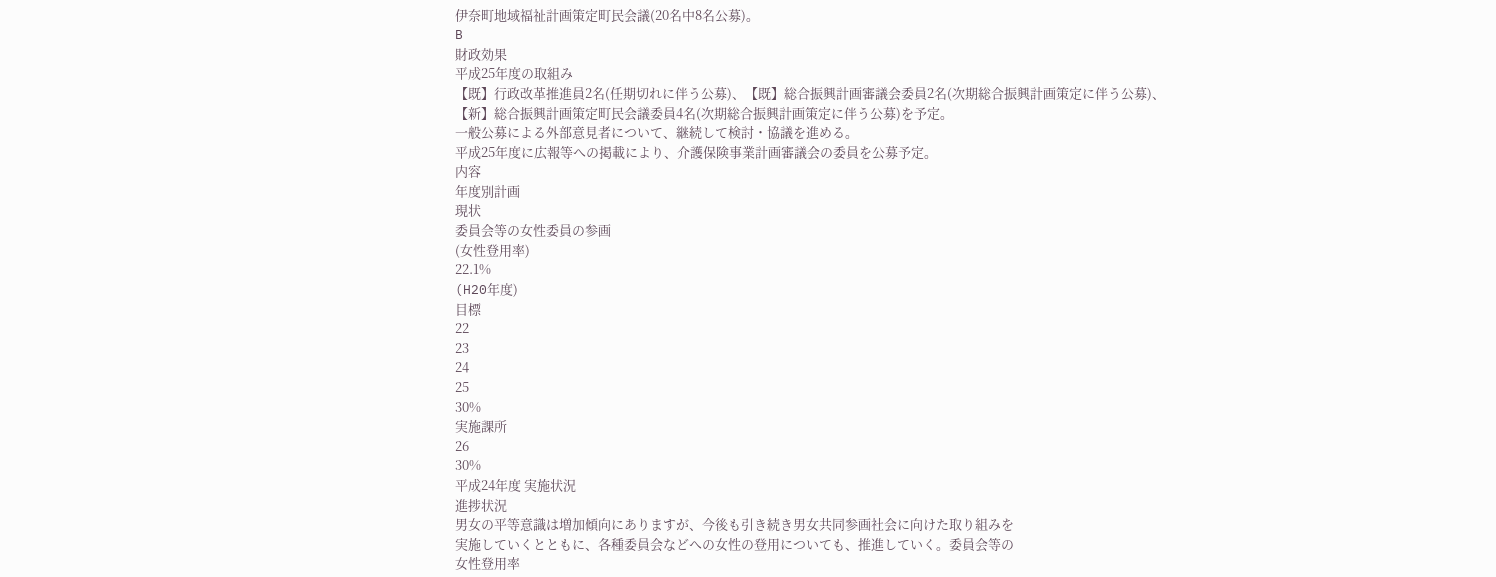伊奈町地域福祉計画策定町民会議(20名中8名公募)。
B
財政効果
平成25年度の取組み
【既】行政改革推進員2名(任期切れに伴う公募)、【既】総合振興計画審議会委員2名(次期総合振興計画策定に伴う公募)、
【新】総合振興計画策定町民会議委員4名(次期総合振興計画策定に伴う公募)を予定。
一般公募による外部意見者について、継続して検討・協議を進める。
平成25年度に広報等への掲載により、介護保険事業計画審議会の委員を公募予定。
内容
年度別計画
現状
委員会等の女性委員の参画
(女性登用率)
22.1%
(H20年度)
目標
22
23
24
25
30%
実施課所
26
30%
平成24年度 実施状況
進捗状況
男女の平等意識は増加傾向にありますが、今後も引き続き男女共同参画社会に向けた取り組みを
実施していくとともに、各種委員会などへの女性の登用についても、推進していく。委員会等の
女性登用率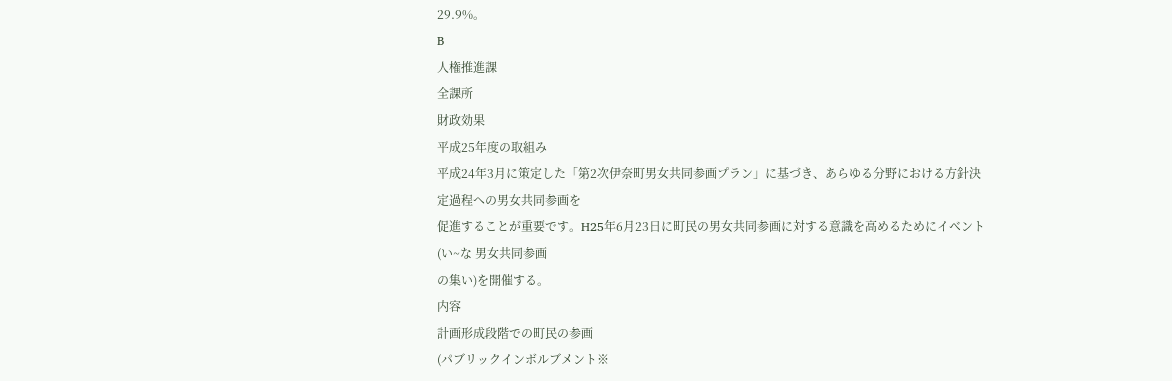29.9%。
B
人権推進課
全課所
財政効果
平成25年度の取組み
平成24年3月に策定した「第2次伊奈町男女共同参画プラン」に基づき、あらゆる分野における方針決定過程への男女共同参画を
促進することが重要です。H25年6月23日に町民の男女共同参画に対する意識を高めるためにイベント(い~な 男女共同参画
の集い)を開催する。
内容
計画形成段階での町民の参画
(パブリックインボルブメント※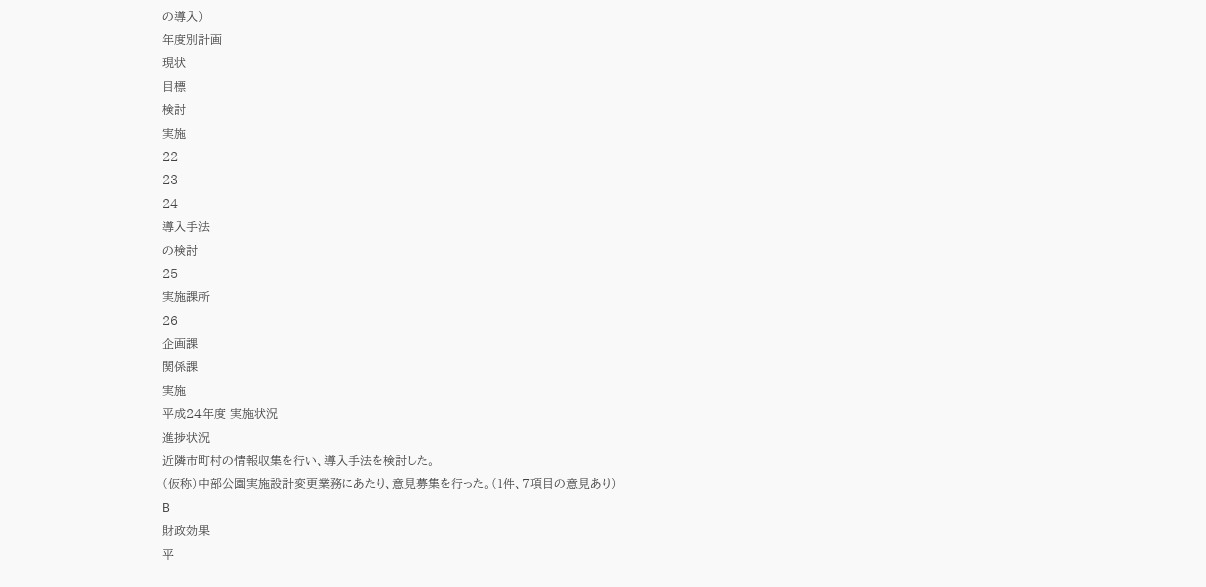の導入)
年度別計画
現状
目標
検討
実施
22
23
24
導入手法
の検討
25
実施課所
26
企画課
関係課
実施
平成24年度 実施状況
進捗状況
近隣市町村の情報収集を行い、導入手法を検討した。
(仮称)中部公園実施設計変更業務にあたり、意見募集を行った。(1件、7項目の意見あり)
B
財政効果
平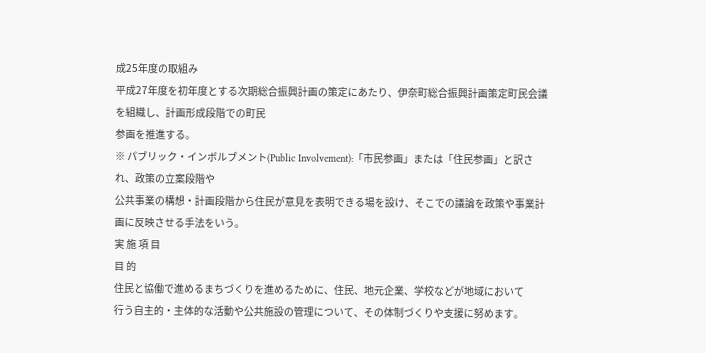成25年度の取組み
平成27年度を初年度とする次期総合振興計画の策定にあたり、伊奈町総合振興計画策定町民会議を組織し、計画形成段階での町民
参画を推進する。
※ パブリック・インボルブメント(Public Involvement):「市民参画」または「住民参画」と訳され、政策の立案段階や
公共事業の構想・計画段階から住民が意見を表明できる場を設け、そこでの議論を政策や事業計画に反映させる手法をいう。
実 施 項 目
目 的
住民と協働で進めるまちづくりを進めるために、住民、地元企業、学校などが地域において
行う自主的・主体的な活動や公共施設の管理について、その体制づくりや支援に努めます。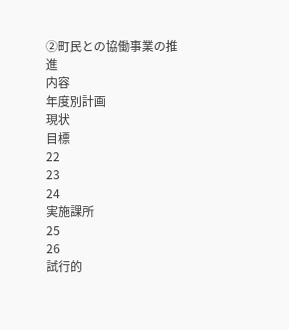②町民との協働事業の推進
内容
年度別計画
現状
目標
22
23
24
実施課所
25
26
試行的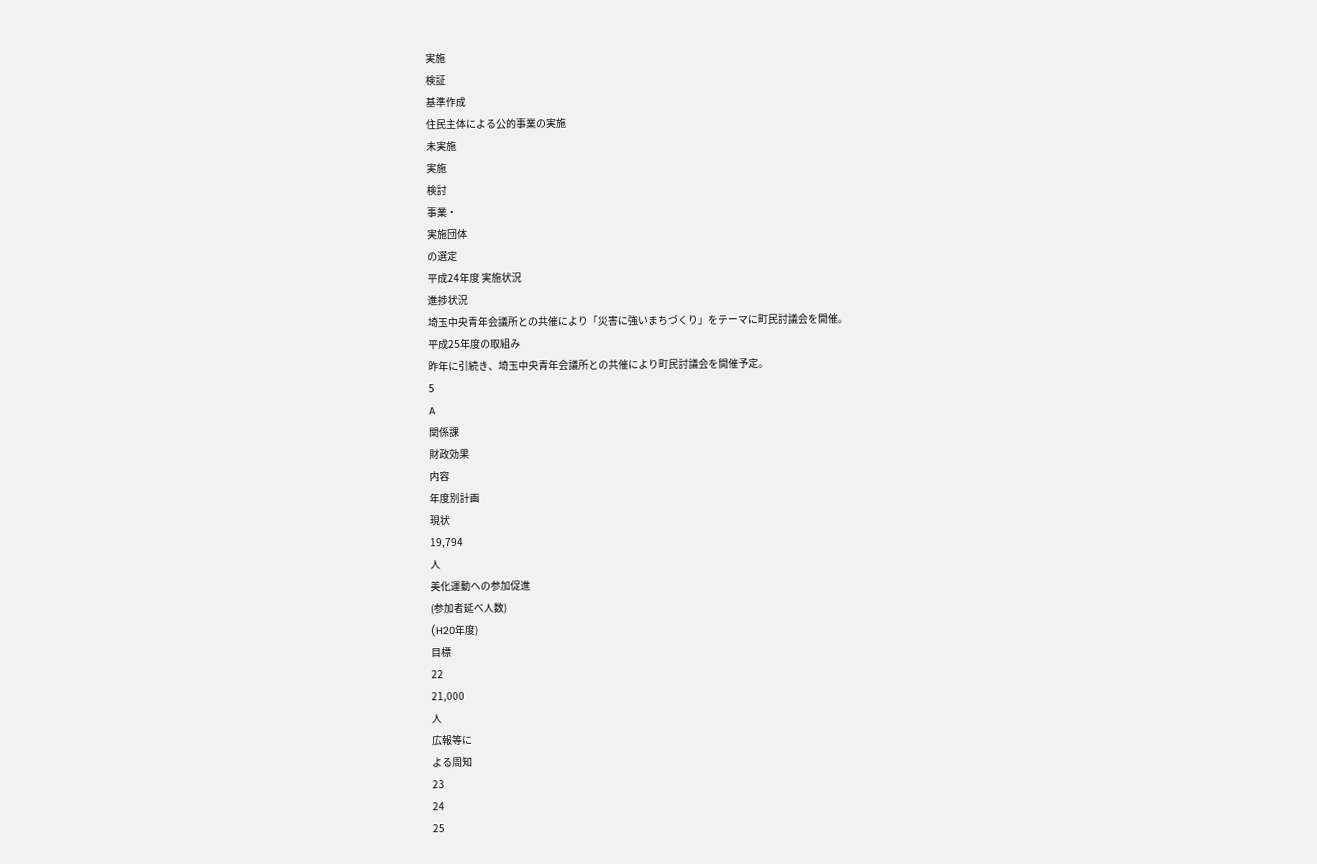実施
検証
基準作成
住民主体による公的事業の実施
未実施
実施
検討
事業・
実施団体
の選定
平成24年度 実施状況
進捗状況
埼玉中央青年会議所との共催により「災害に強いまちづくり」をテーマに町民討議会を開催。
平成25年度の取組み
昨年に引続き、埼玉中央青年会議所との共催により町民討議会を開催予定。
5
A
関係課
財政効果
内容
年度別計画
現状
19,794
人
美化運動への参加促進
(参加者延べ人数)
(H20年度)
目標
22
21,000
人
広報等に
よる周知
23
24
25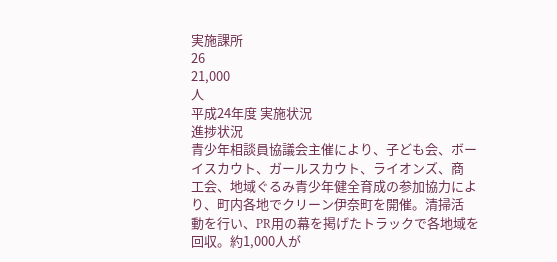実施課所
26
21,000
人
平成24年度 実施状況
進捗状況
青少年相談員協議会主催により、子ども会、ボーイスカウト、ガールスカウト、ライオンズ、商
工会、地域ぐるみ青少年健全育成の参加協力により、町内各地でクリーン伊奈町を開催。清掃活
動を行い、PR用の幕を掲げたトラックで各地域を回収。約1,000人が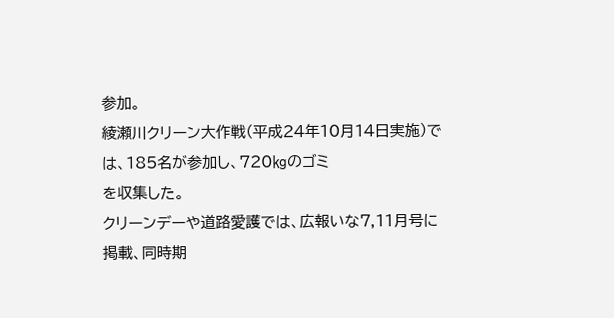参加。
綾瀬川クリーン大作戦(平成24年10月14日実施)では、185名が参加し、720㎏のゴミ
を収集した。
クリーンデーや道路愛護では、広報いな7,11月号に掲載、同時期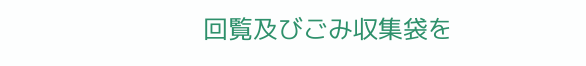回覧及びごみ収集袋を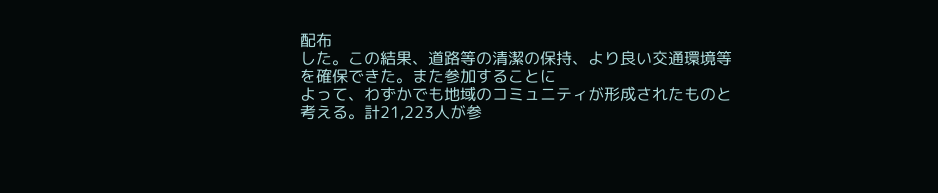配布
した。この結果、道路等の清潔の保持、より良い交通環境等を確保できた。また参加することに
よって、わずかでも地域のコミュニティが形成されたものと考える。計21,223人が参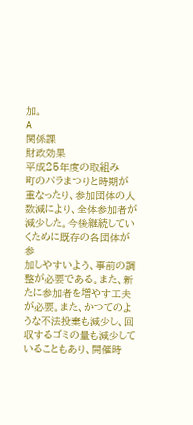加。
A
関係課
財政効果
平成25年度の取組み
町のバラまつりと時期が重なったり、参加団体の人数減により、全体参加者が減少した。今後継続していくために既存の各団体が参
加しやすいよう、事前の調整が必要である。また、新たに参加者を増やす工夫が必要。また、かつてのような不法投棄も減少し、回
収するゴミの量も減少していることもあり、開催時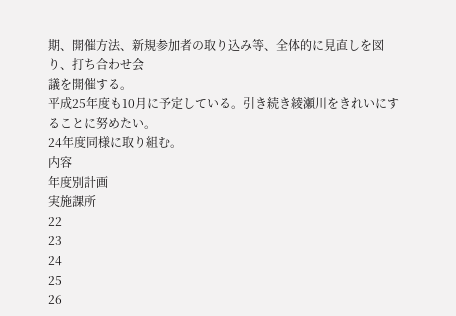期、開催方法、新規参加者の取り込み等、全体的に見直しを図り、打ち合わせ会
議を開催する。
平成25年度も10月に予定している。引き続き綾瀬川をきれいにすることに努めたい。
24年度同様に取り組む。
内容
年度別計画
実施課所
22
23
24
25
26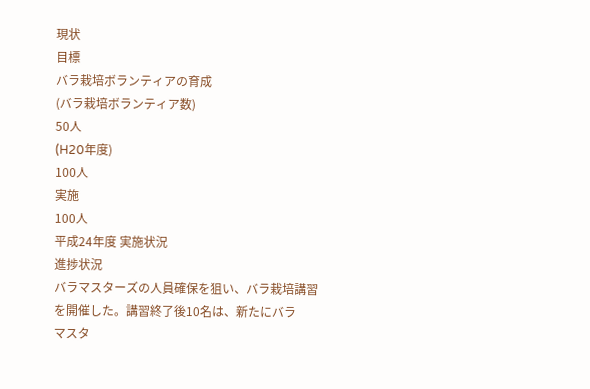現状
目標
バラ栽培ボランティアの育成
(バラ栽培ボランティア数)
50人
(H20年度)
100人
実施
100人
平成24年度 実施状況
進捗状況
バラマスターズの人員確保を狙い、バラ栽培講習を開催した。講習終了後10名は、新たにバラ
マスタ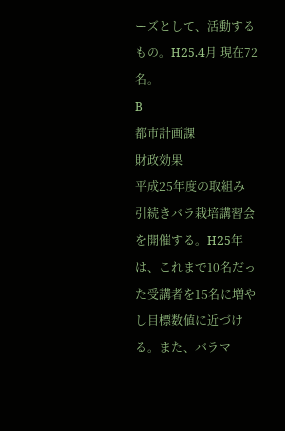ーズとして、活動するもの。H25.4月 現在72名。
B
都市計画課
財政効果
平成25年度の取組み
引続きバラ栽培講習会を開催する。H25年は、これまで10名だった受講者を15名に増やし目標数値に近づける。また、バラマ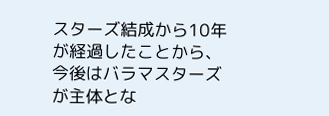スターズ結成から10年が経過したことから、今後はバラマスターズが主体とな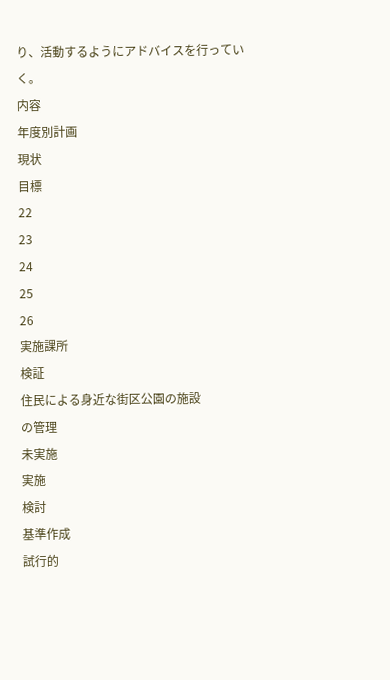り、活動するようにアドバイスを行っていく。
内容
年度別計画
現状
目標
22
23
24
25
26
実施課所
検証
住民による身近な街区公園の施設
の管理
未実施
実施
検討
基準作成
試行的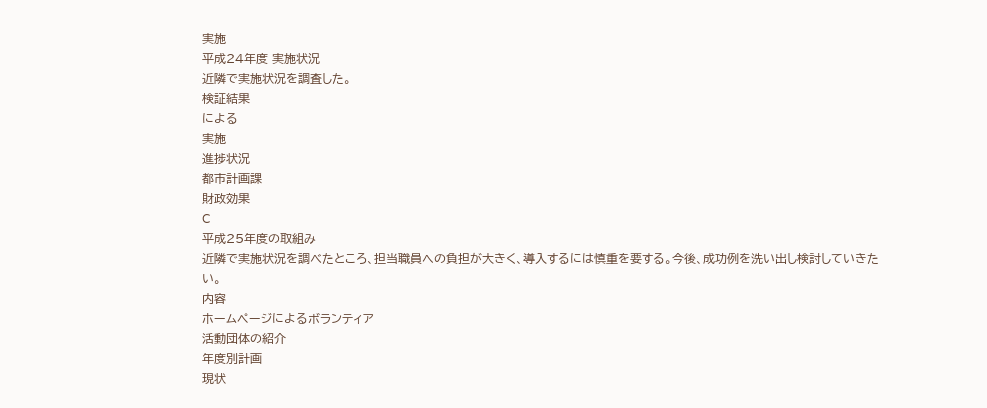実施
平成24年度 実施状況
近隣で実施状況を調査した。
検証結果
による
実施
進捗状況
都市計画課
財政効果
C
平成25年度の取組み
近隣で実施状況を調べたところ、担当職員への負担が大きく、導入するには慎重を要する。今後、成功例を洗い出し検討していきた
い。
内容
ホームページによるボランティア
活動団体の紹介
年度別計画
現状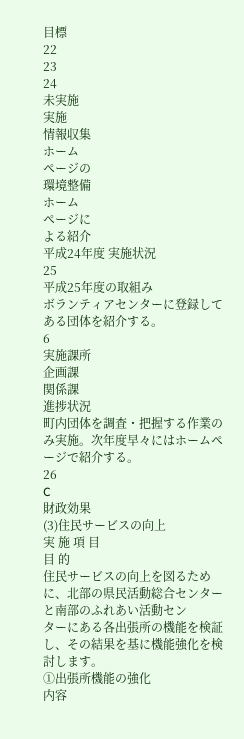目標
22
23
24
未実施
実施
情報収集
ホーム
ページの
環境整備
ホーム
ページに
よる紹介
平成24年度 実施状況
25
平成25年度の取組み
ボランティアセンターに登録してある団体を紹介する。
6
実施課所
企画課
関係課
進捗状況
町内団体を調査・把握する作業のみ実施。次年度早々にはホームページで紹介する。
26
C
財政効果
(3)住民サービスの向上
実 施 項 目
目 的
住民サービスの向上を図るために、北部の県民活動総合センターと南部のふれあい活動セン
ターにある各出張所の機能を検証し、その結果を基に機能強化を検討します。
①出張所機能の強化
内容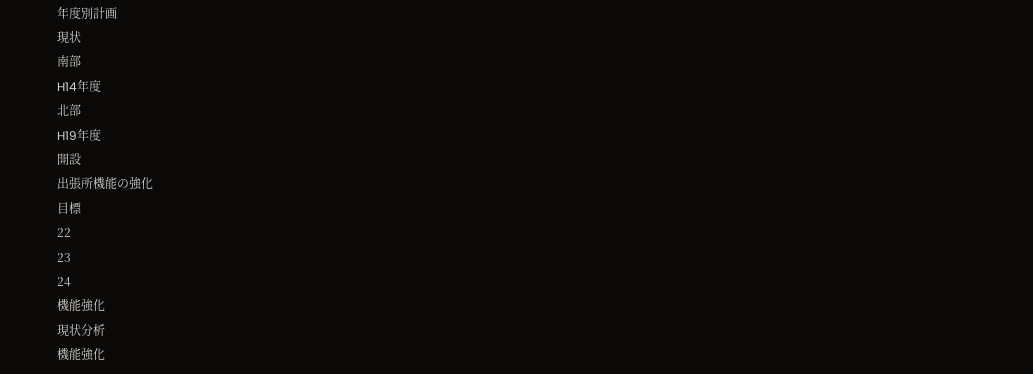年度別計画
現状
南部
H14年度
北部
H19年度
開設
出張所機能の強化
目標
22
23
24
機能強化
現状分析
機能強化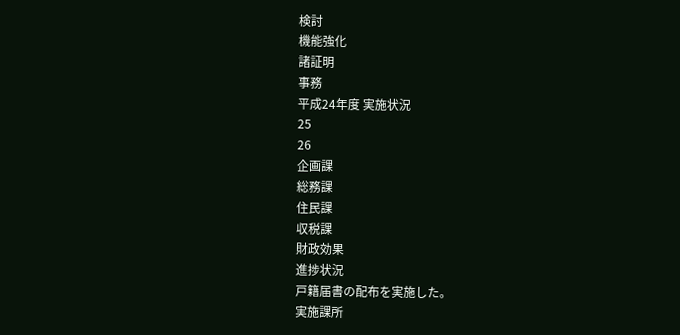検討
機能強化
諸証明
事務
平成24年度 実施状況
25
26
企画課
総務課
住民課
収税課
財政効果
進捗状況
戸籍届書の配布を実施した。
実施課所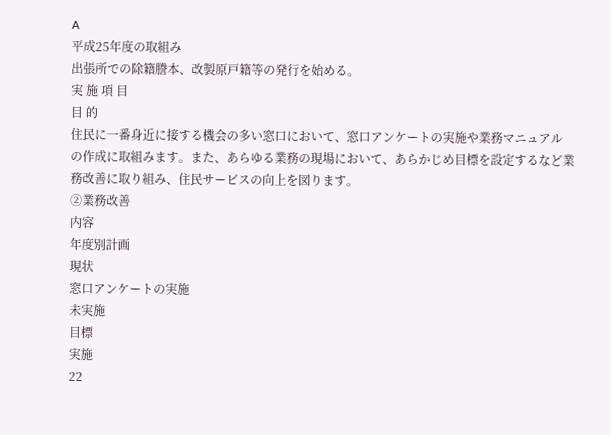A
平成25年度の取組み
出張所での除籍謄本、改製原戸籍等の発行を始める。
実 施 項 目
目 的
住民に一番身近に接する機会の多い窓口において、窓口アンケートの実施や業務マニュアル
の作成に取組みます。また、あらゆる業務の現場において、あらかじめ目標を設定するなど業
務改善に取り組み、住民サービスの向上を図ります。
②業務改善
内容
年度別計画
現状
窓口アンケートの実施
未実施
目標
実施
22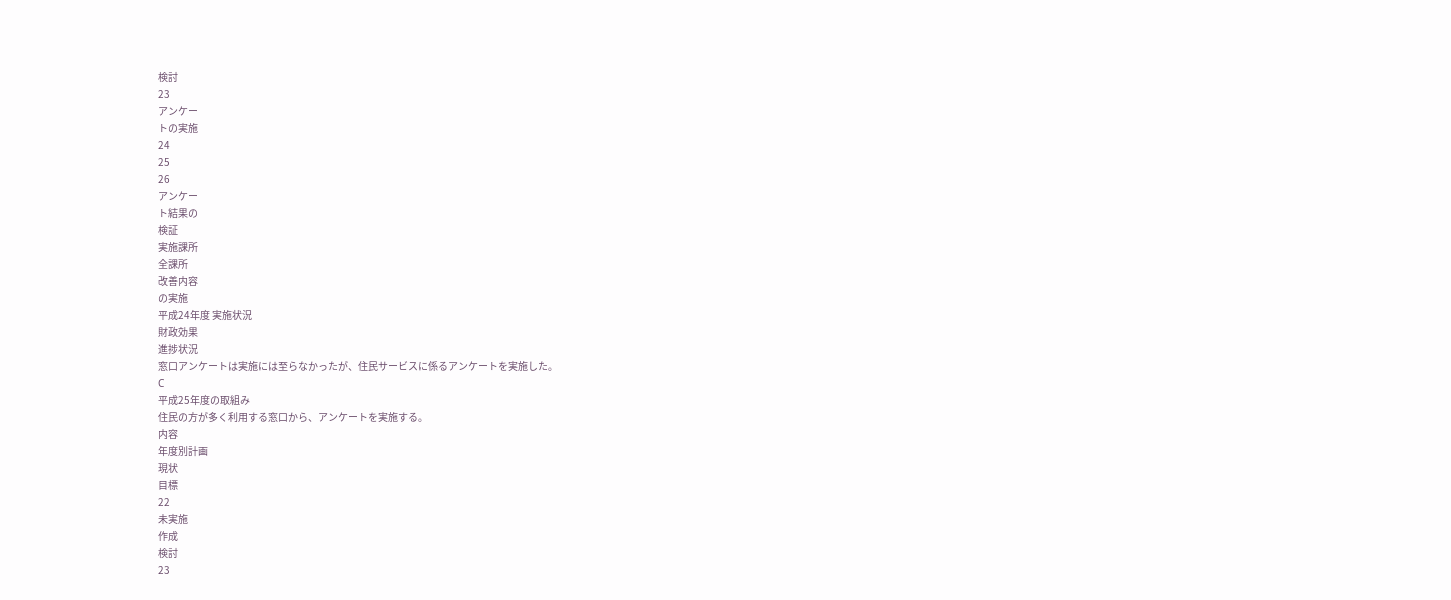検討
23
アンケー
トの実施
24
25
26
アンケー
ト結果の
検証
実施課所
全課所
改善内容
の実施
平成24年度 実施状況
財政効果
進捗状況
窓口アンケートは実施には至らなかったが、住民サービスに係るアンケートを実施した。
C
平成25年度の取組み
住民の方が多く利用する窓口から、アンケートを実施する。
内容
年度別計画
現状
目標
22
未実施
作成
検討
23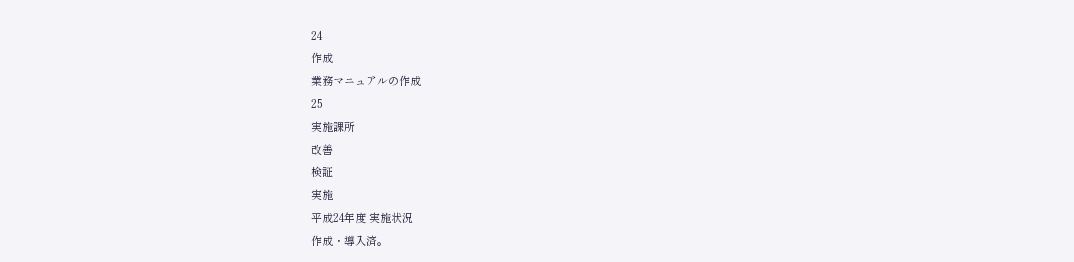24
作成
業務マニュアルの作成
25
実施課所
改善
検証
実施
平成24年度 実施状況
作成・導入済。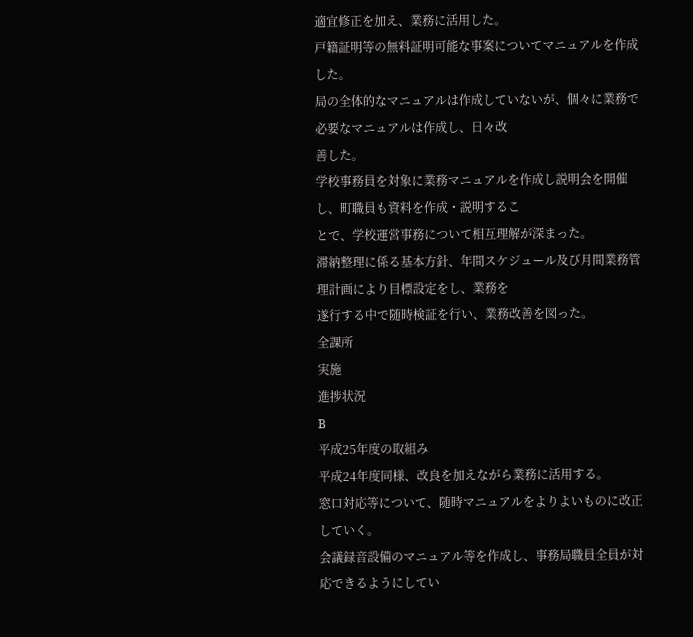適宜修正を加え、業務に活用した。
戸籍証明等の無料証明可能な事案についてマニュアルを作成した。
局の全体的なマニュアルは作成していないが、個々に業務で必要なマニュアルは作成し、日々改
善した。
学校事務員を対象に業務マニュアルを作成し説明会を開催し、町職員も資料を作成・説明するこ
とで、学校運営事務について相互理解が深まった。
滞納整理に係る基本方針、年間スケジュール及び月間業務管理計画により目標設定をし、業務を
遂行する中で随時検証を行い、業務改善を図った。
全課所
実施
進捗状況
B
平成25年度の取組み
平成24年度同様、改良を加えながら業務に活用する。
窓口対応等について、随時マニュアルをよりよいものに改正していく。
会議録音設備のマニュアル等を作成し、事務局職員全員が対応できるようにしてい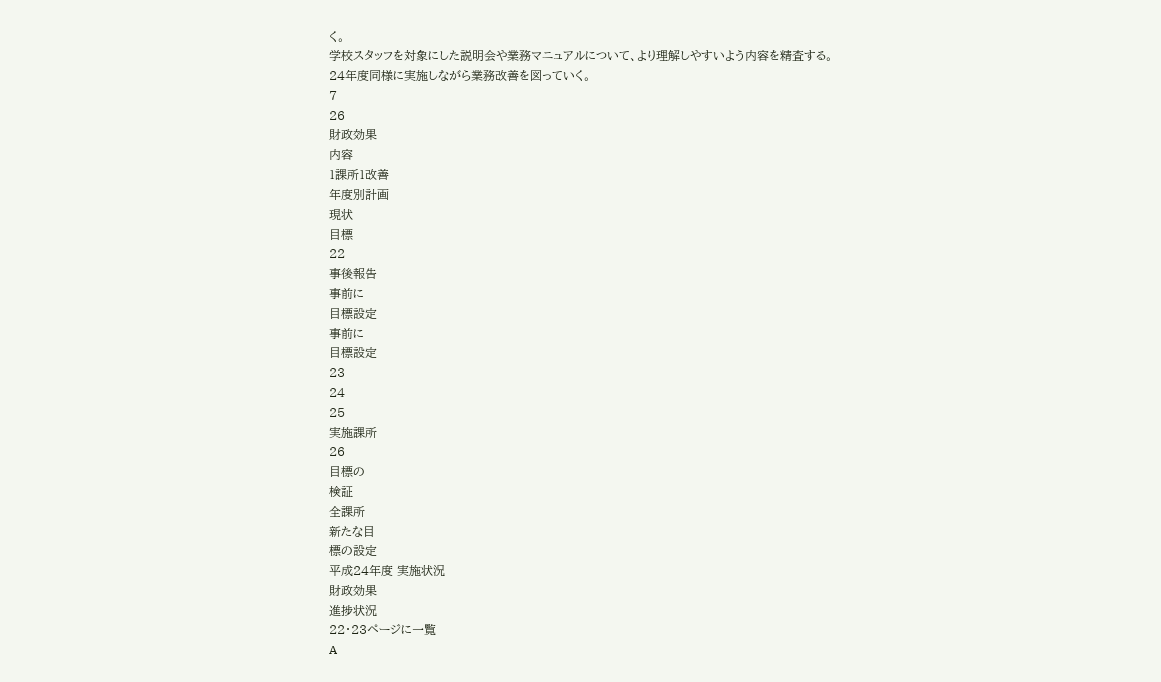く。
学校スタッフを対象にした説明会や業務マニュアルについて、より理解しやすいよう内容を精査する。
24年度同様に実施しながら業務改善を図っていく。
7
26
財政効果
内容
1課所1改善
年度別計画
現状
目標
22
事後報告
事前に
目標設定
事前に
目標設定
23
24
25
実施課所
26
目標の
検証
全課所
新たな目
標の設定
平成24年度 実施状況
財政効果
進捗状況
22・23ページに一覧
A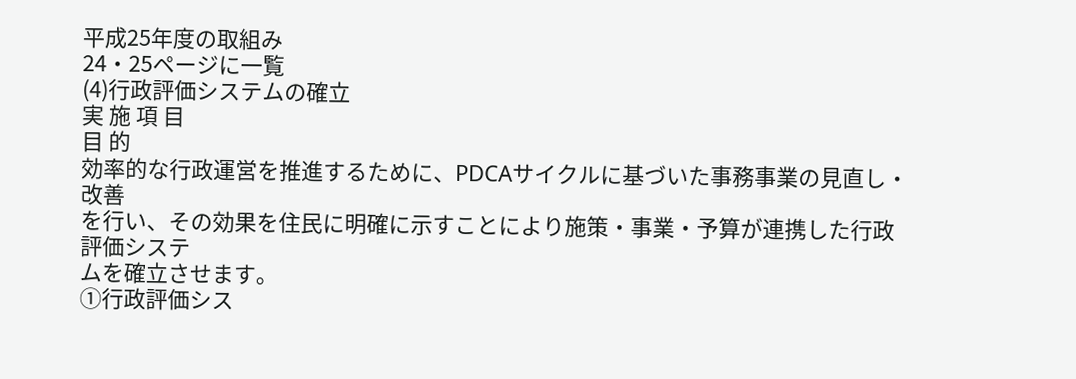平成25年度の取組み
24・25ページに一覧
(4)行政評価システムの確立
実 施 項 目
目 的
効率的な行政運営を推進するために、PDCAサイクルに基づいた事務事業の見直し・改善
を行い、その効果を住民に明確に示すことにより施策・事業・予算が連携した行政評価システ
ムを確立させます。
①行政評価シス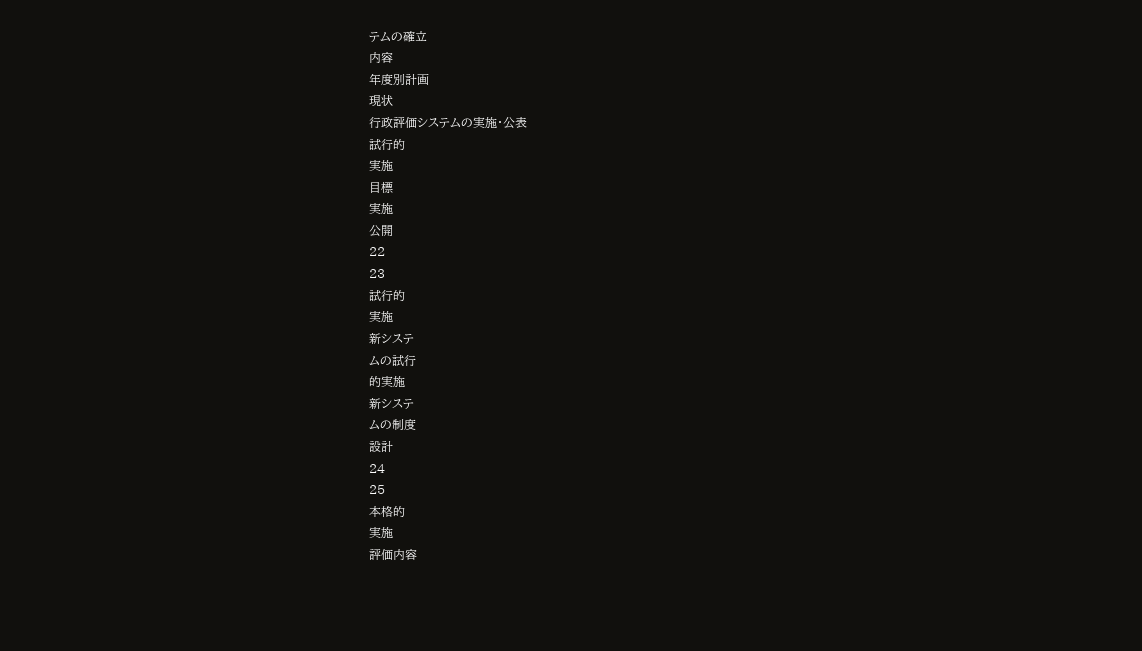テムの確立
内容
年度別計画
現状
行政評価システムの実施・公表
試行的
実施
目標
実施
公開
22
23
試行的
実施
新システ
ムの試行
的実施
新システ
ムの制度
設計
24
25
本格的
実施
評価内容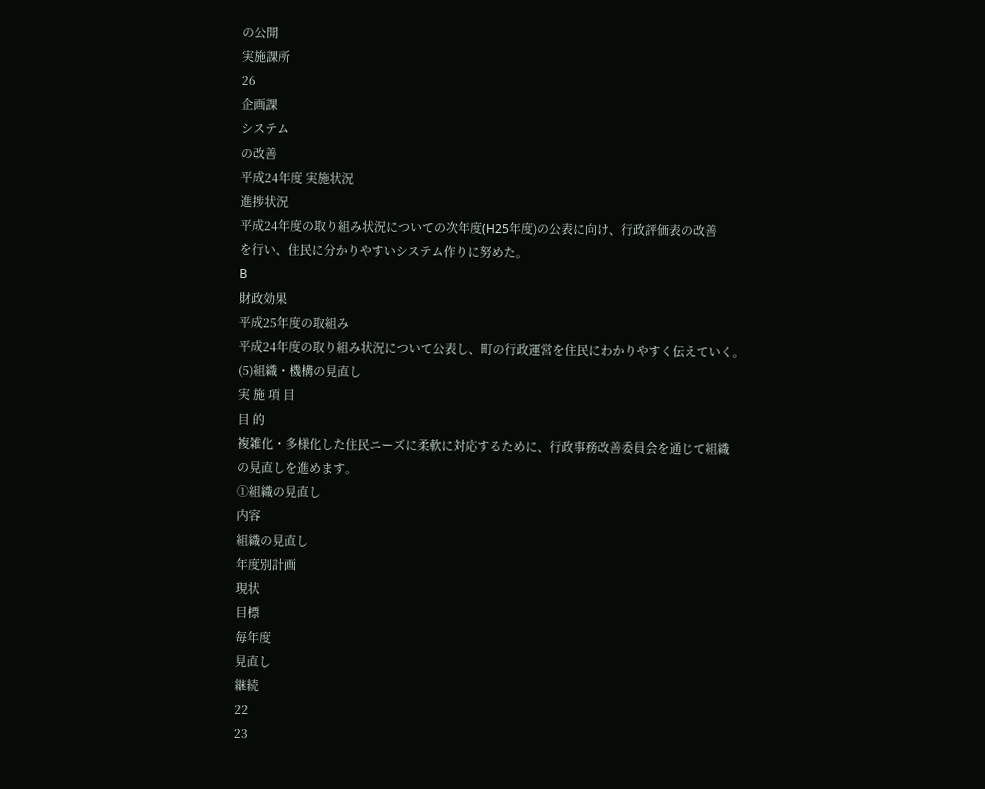の公開
実施課所
26
企画課
システム
の改善
平成24年度 実施状況
進捗状況
平成24年度の取り組み状況についての次年度(H25年度)の公表に向け、行政評価表の改善
を行い、住民に分かりやすいシステム作りに努めた。
B
財政効果
平成25年度の取組み
平成24年度の取り組み状況について公表し、町の行政運営を住民にわかりやすく伝えていく。
(5)組織・機構の見直し
実 施 項 目
目 的
複雑化・多様化した住民ニーズに柔軟に対応するために、行政事務改善委員会を通じて組織
の見直しを進めます。
①組織の見直し
内容
組織の見直し
年度別計画
現状
目標
毎年度
見直し
継続
22
23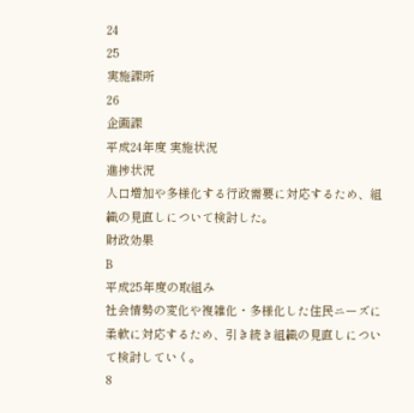24
25
実施課所
26
企画課
平成24年度 実施状況
進捗状況
人口増加や多様化する行政需要に対応するため、組織の見直しについて検討した。
財政効果
B
平成25年度の取組み
社会情勢の変化や複雑化・多様化した住民ニーズに柔軟に対応するため、引き続き組織の見直しについて検討していく。
8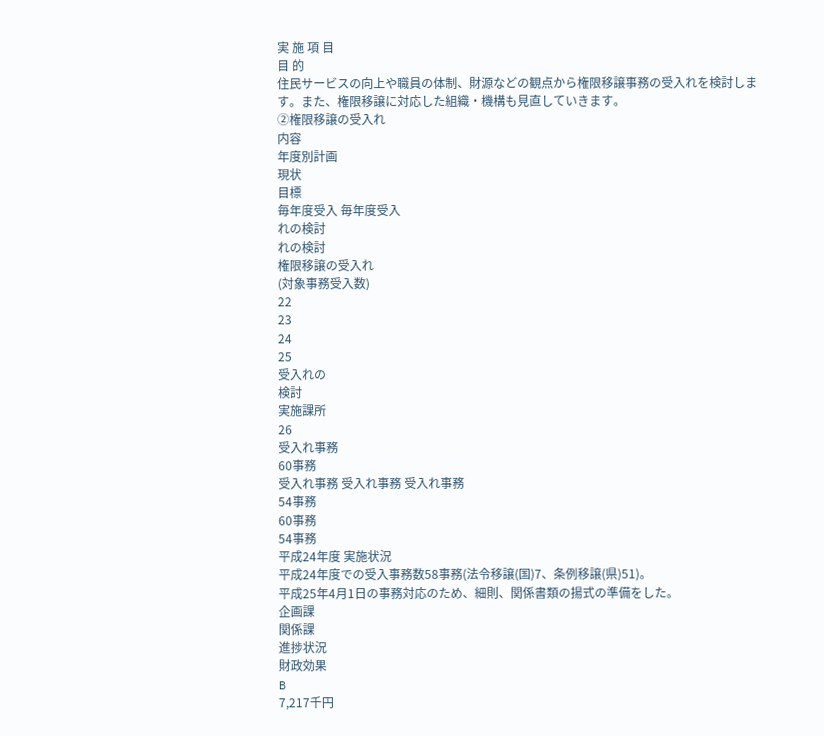実 施 項 目
目 的
住民サービスの向上や職員の体制、財源などの観点から権限移譲事務の受入れを検討しま
す。また、権限移譲に対応した組織・機構も見直していきます。
②権限移譲の受入れ
内容
年度別計画
現状
目標
毎年度受入 毎年度受入
れの検討
れの検討
権限移譲の受入れ
(対象事務受入数)
22
23
24
25
受入れの
検討
実施課所
26
受入れ事務
60事務
受入れ事務 受入れ事務 受入れ事務
54事務
60事務
54事務
平成24年度 実施状況
平成24年度での受入事務数58事務(法令移譲(国)7、条例移譲(県)51)。
平成25年4月1日の事務対応のため、細則、関係書類の揚式の準備をした。
企画課
関係課
進捗状況
財政効果
B
7,217千円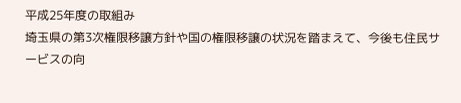平成25年度の取組み
埼玉県の第3次権限移譲方針や国の権限移譲の状況を踏まえて、今後も住民サービスの向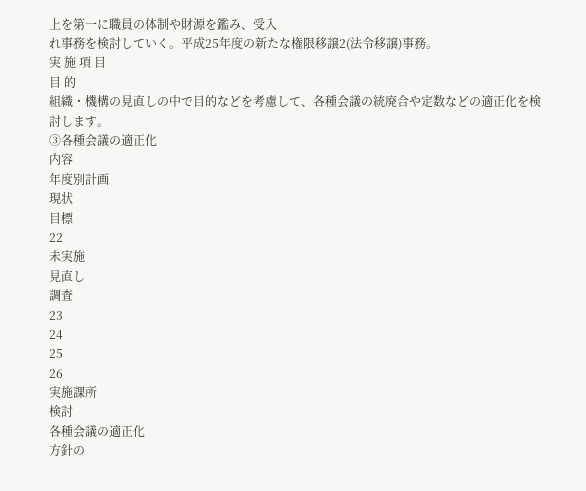上を第一に職員の体制や財源を鑑み、受入
れ事務を検討していく。平成25年度の新たな権限移譲2(法令移譲)事務。
実 施 項 目
目 的
組織・機構の見直しの中で目的などを考慮して、各種会議の統廃合や定数などの適正化を検
討します。
③各種会議の適正化
内容
年度別計画
現状
目標
22
未実施
見直し
調査
23
24
25
26
実施課所
検討
各種会議の適正化
方針の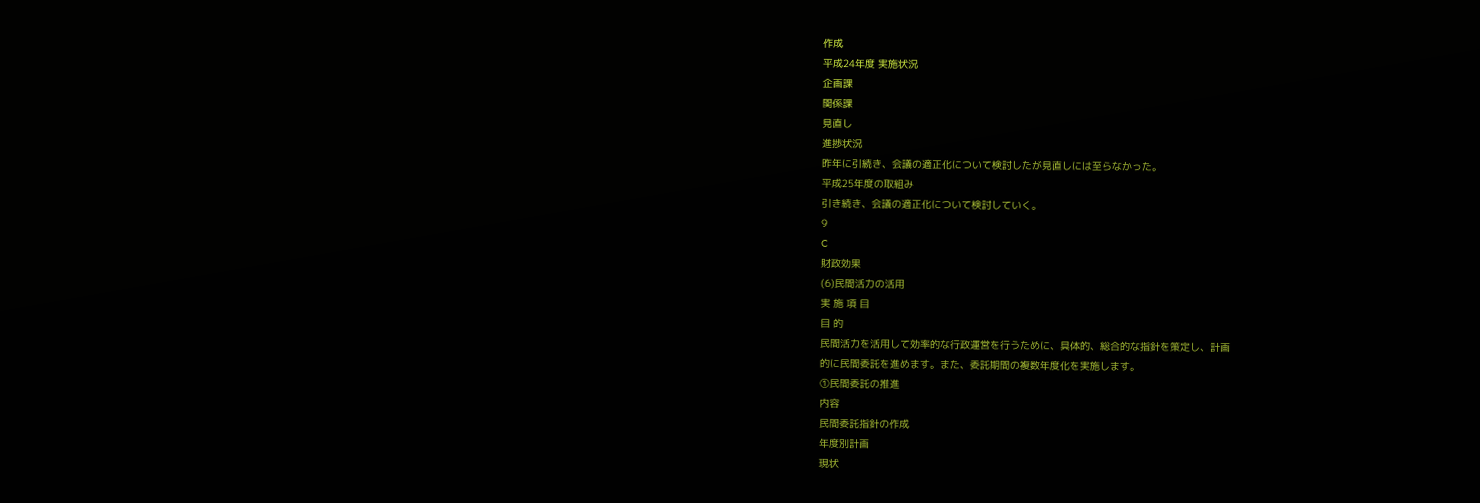作成
平成24年度 実施状況
企画課
関係課
見直し
進捗状況
昨年に引続き、会議の適正化について検討したが見直しには至らなかった。
平成25年度の取組み
引き続き、会議の適正化について検討していく。
9
C
財政効果
(6)民間活力の活用
実 施 項 目
目 的
民間活力を活用して効率的な行政運営を行うために、具体的、総合的な指針を策定し、計画
的に民間委託を進めます。また、委託期間の複数年度化を実施します。
①民間委託の推進
内容
民間委託指針の作成
年度別計画
現状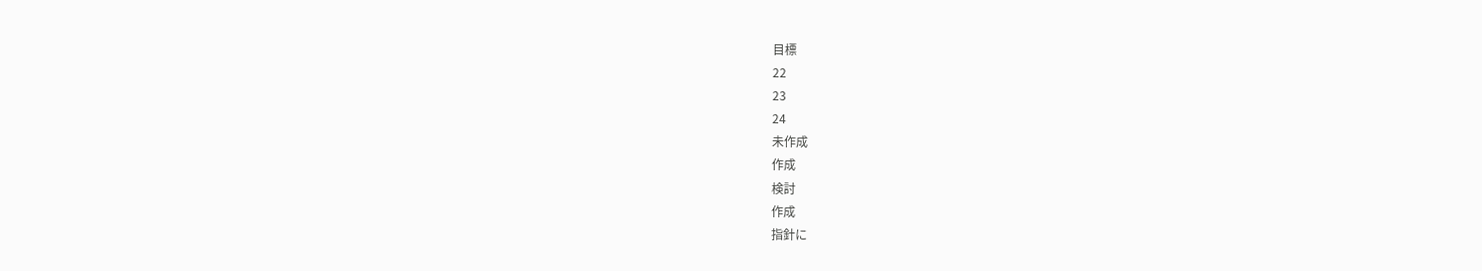目標
22
23
24
未作成
作成
検討
作成
指針に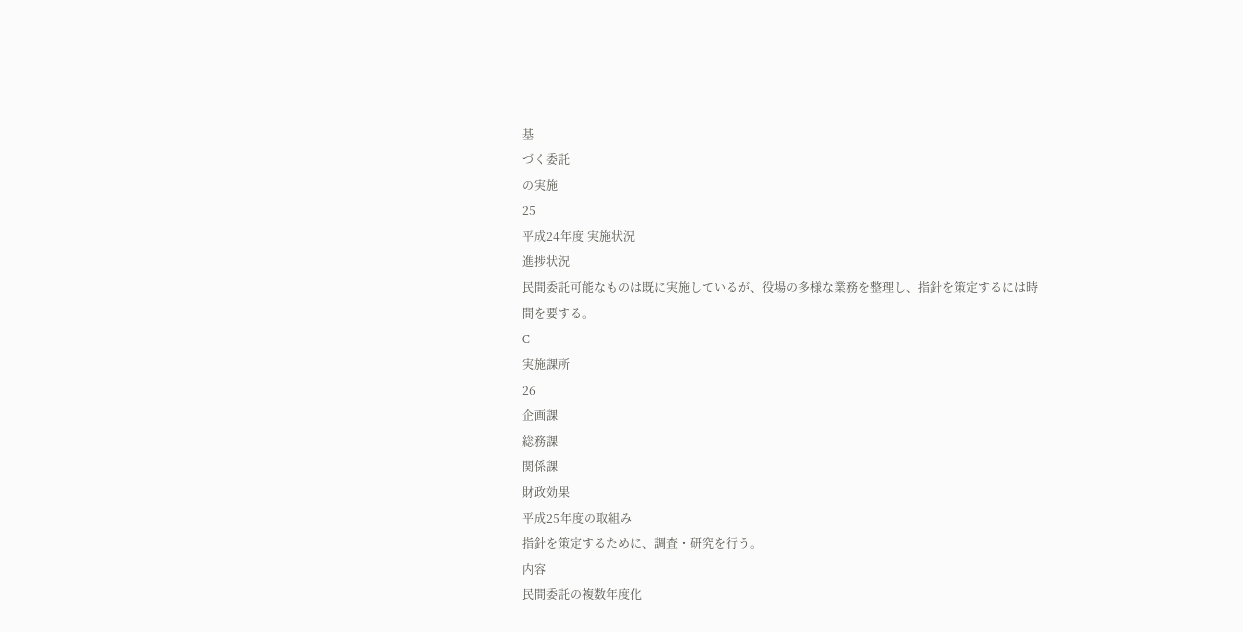基
づく委託
の実施
25
平成24年度 実施状況
進捗状況
民間委託可能なものは既に実施しているが、役場の多様な業務を整理し、指針を策定するには時
間を要する。
C
実施課所
26
企画課
総務課
関係課
財政効果
平成25年度の取組み
指針を策定するために、調査・研究を行う。
内容
民間委託の複数年度化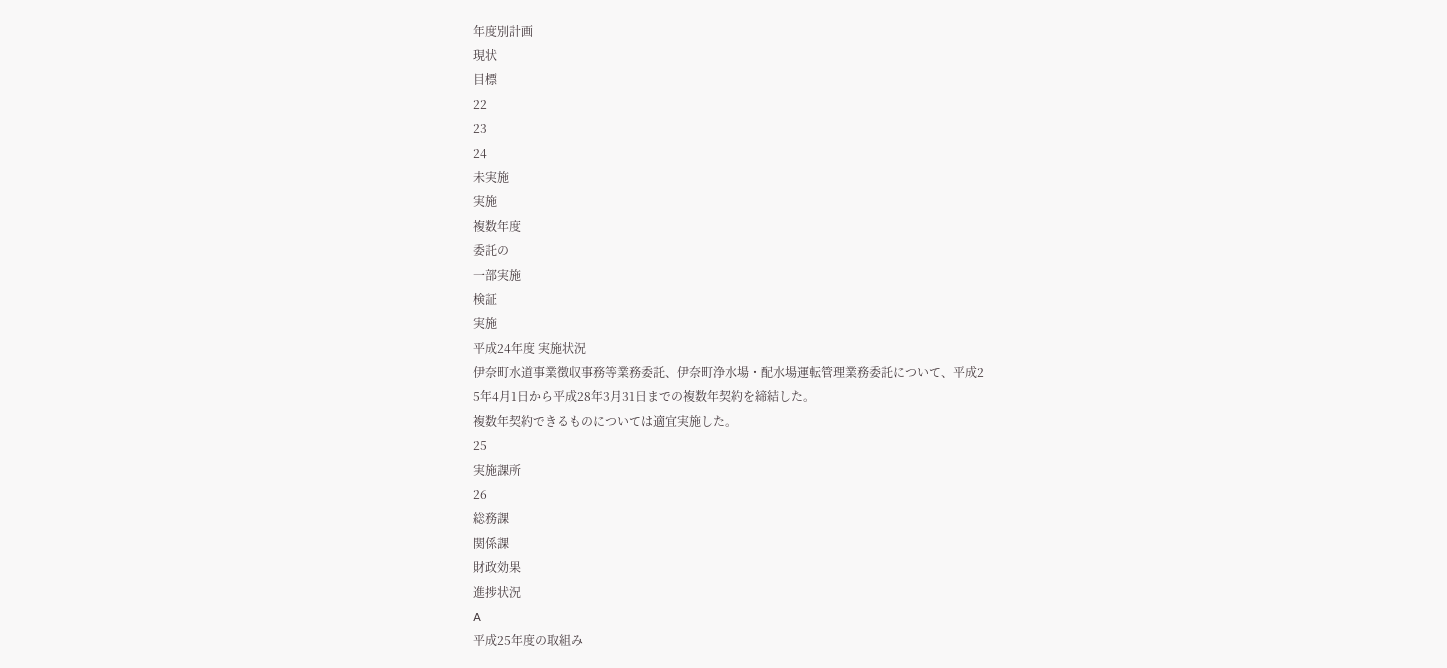年度別計画
現状
目標
22
23
24
未実施
実施
複数年度
委託の
一部実施
検証
実施
平成24年度 実施状況
伊奈町水道事業徴収事務等業務委託、伊奈町浄水場・配水場運転管理業務委託について、平成2
5年4月1日から平成28年3月31日までの複数年契約を締結した。
複数年契約できるものについては適宜実施した。
25
実施課所
26
総務課
関係課
財政効果
進捗状況
A
平成25年度の取組み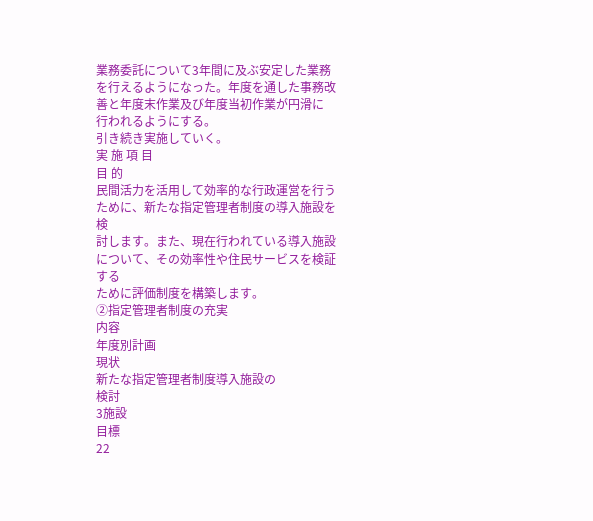業務委託について3年間に及ぶ安定した業務を行えるようになった。年度を通した事務改善と年度末作業及び年度当初作業が円滑に
行われるようにする。
引き続き実施していく。
実 施 項 目
目 的
民間活力を活用して効率的な行政運営を行うために、新たな指定管理者制度の導入施設を検
討します。また、現在行われている導入施設について、その効率性や住民サービスを検証する
ために評価制度を構築します。
②指定管理者制度の充実
内容
年度別計画
現状
新たな指定管理者制度導入施設の
検討
3施設
目標
22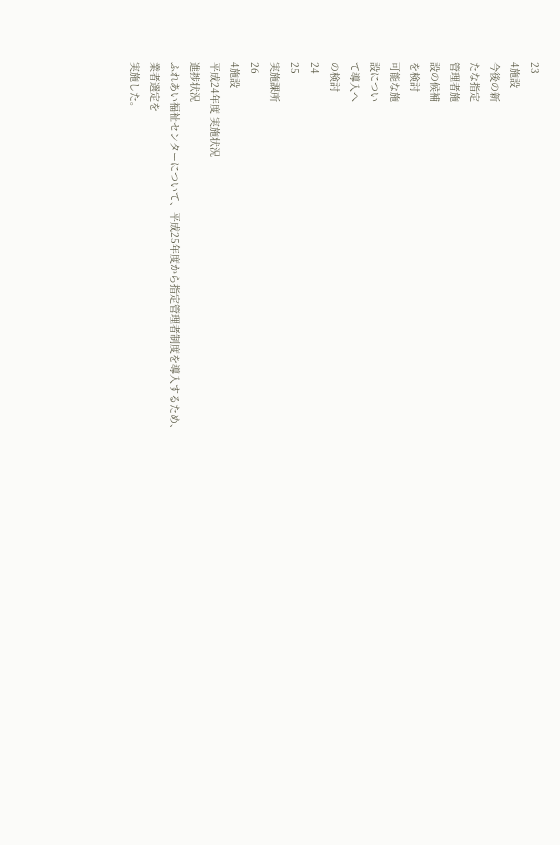23
4施設
今後の新
たな指定
管理者施
設の候補
を検討
可能な施
設につい
て導入へ
の検討
24
25
実施課所
26
4施設
平成24年度 実施状況
進捗状況
ふれあい福祉センターについて、平成25年度から指定管理者制度を導入するため、業者選定を
実施した。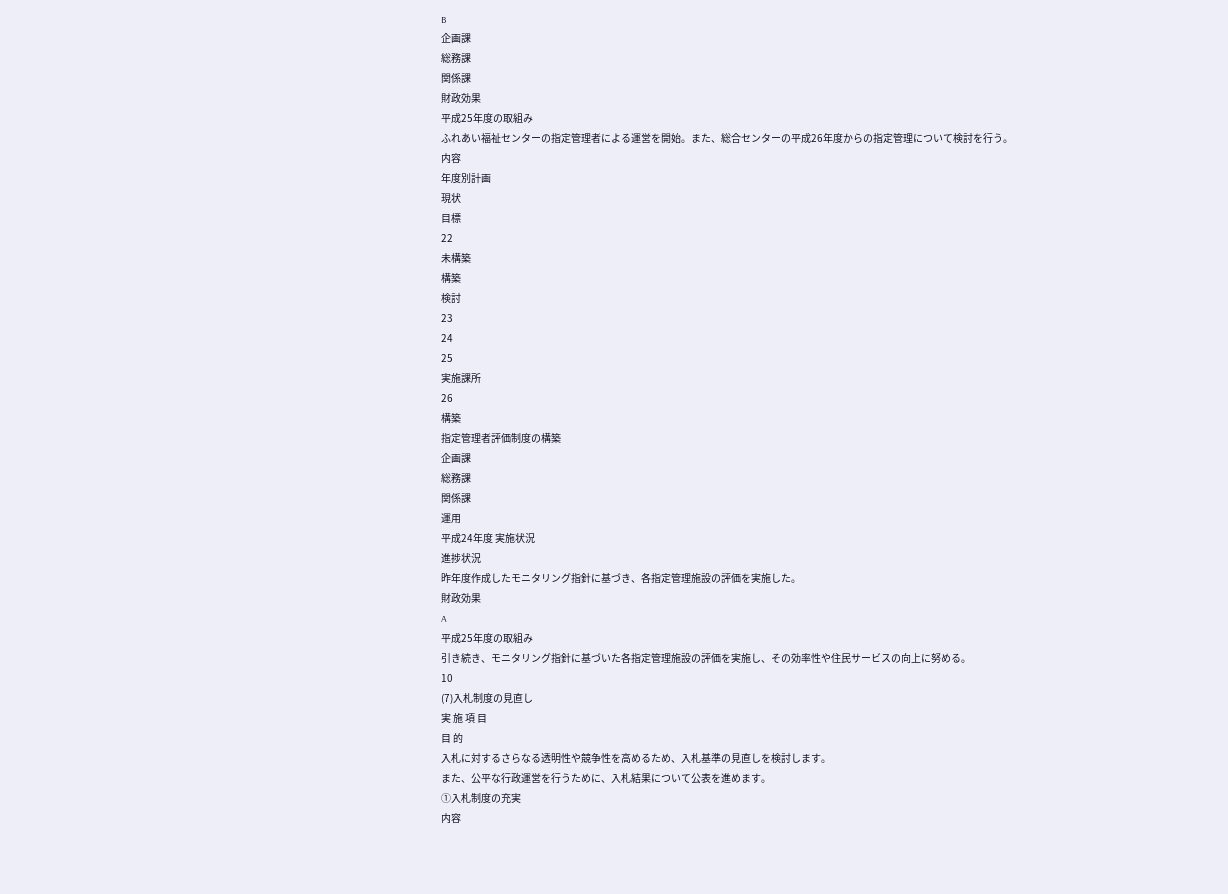B
企画課
総務課
関係課
財政効果
平成25年度の取組み
ふれあい福祉センターの指定管理者による運営を開始。また、総合センターの平成26年度からの指定管理について検討を行う。
内容
年度別計画
現状
目標
22
未構築
構築
検討
23
24
25
実施課所
26
構築
指定管理者評価制度の構築
企画課
総務課
関係課
運用
平成24年度 実施状況
進捗状況
昨年度作成したモニタリング指針に基づき、各指定管理施設の評価を実施した。
財政効果
A
平成25年度の取組み
引き続き、モニタリング指針に基づいた各指定管理施設の評価を実施し、その効率性や住民サービスの向上に努める。
10
(7)入札制度の見直し
実 施 項 目
目 的
入札に対するさらなる透明性や競争性を高めるため、入札基準の見直しを検討します。
また、公平な行政運営を行うために、入札結果について公表を進めます。
①入札制度の充実
内容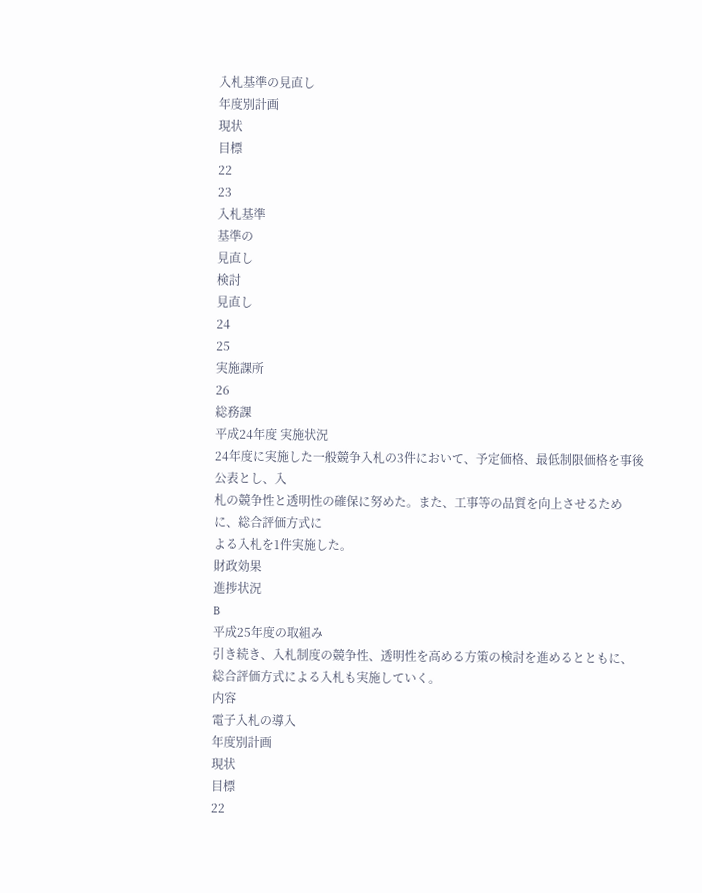入札基準の見直し
年度別計画
現状
目標
22
23
入札基準
基準の
見直し
検討
見直し
24
25
実施課所
26
総務課
平成24年度 実施状況
24年度に実施した一般競争入札の3件において、予定価格、最低制限価格を事後公表とし、入
札の競争性と透明性の確保に努めた。また、工事等の品質を向上させるために、総合評価方式に
よる入札を1件実施した。
財政効果
進捗状況
B
平成25年度の取組み
引き続き、入札制度の競争性、透明性を高める方策の検討を進めるとともに、総合評価方式による入札も実施していく。
内容
電子入札の導入
年度別計画
現状
目標
22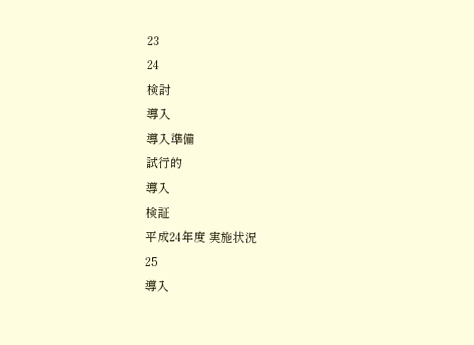23
24
検討
導入
導入準備
試行的
導入
検証
平成24年度 実施状況
25
導入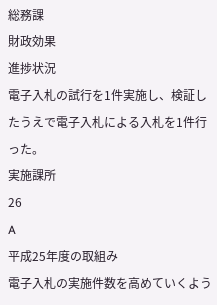総務課
財政効果
進捗状況
電子入札の試行を1件実施し、検証したうえで電子入札による入札を1件行った。
実施課所
26
A
平成25年度の取組み
電子入札の実施件数を高めていくよう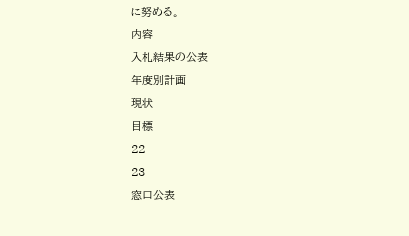に努める。
内容
入札結果の公表
年度別計画
現状
目標
22
23
窓口公表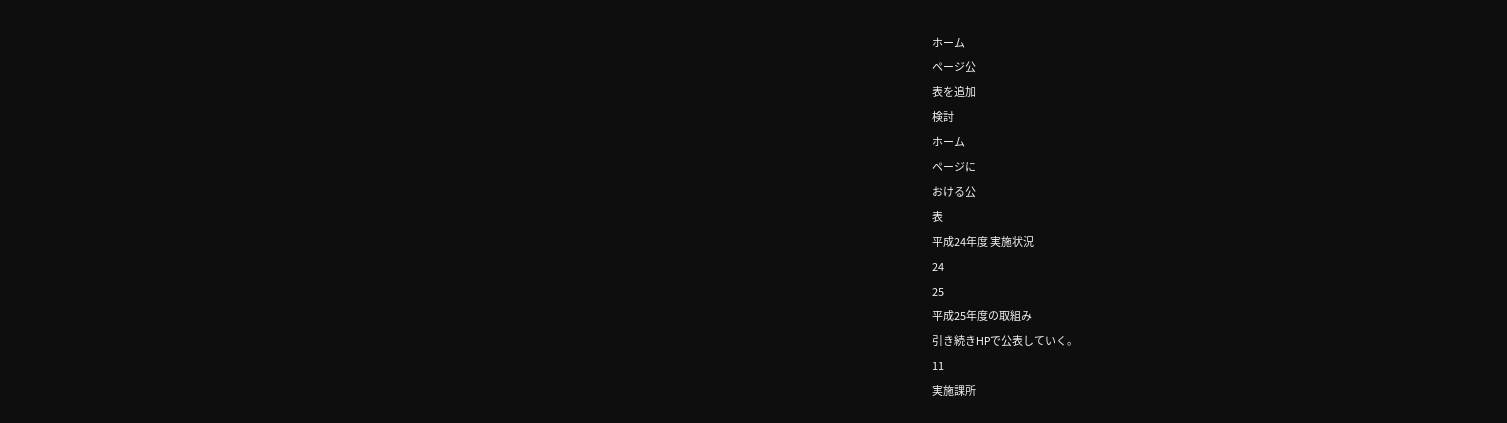ホーム
ページ公
表を追加
検討
ホーム
ページに
おける公
表
平成24年度 実施状況
24
25
平成25年度の取組み
引き続きHPで公表していく。
11
実施課所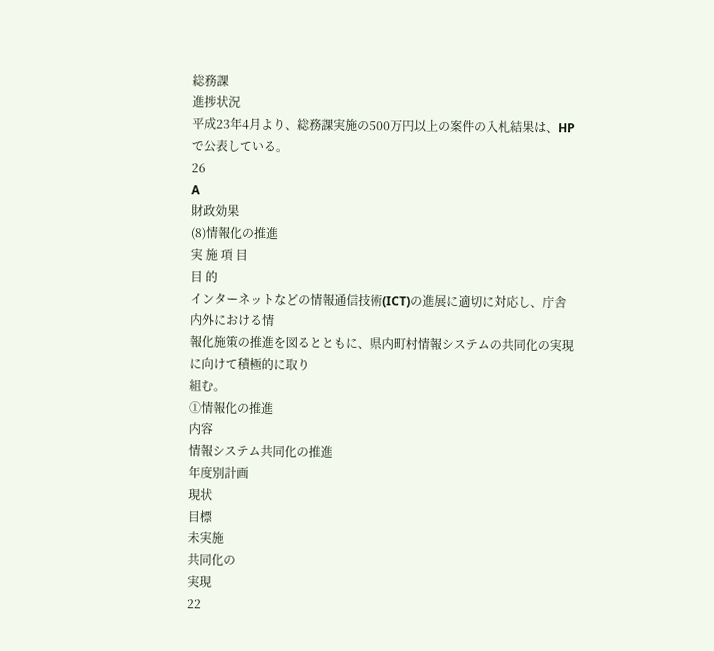総務課
進捗状況
平成23年4月より、総務課実施の500万円以上の案件の入札結果は、HPで公表している。
26
A
財政効果
(8)情報化の推進
実 施 項 目
目 的
インターネットなどの情報通信技術(ICT)の進展に適切に対応し、庁舎内外における情
報化施策の推進を図るとともに、県内町村情報システムの共同化の実現に向けて積極的に取り
組む。
①情報化の推進
内容
情報システム共同化の推進
年度別計画
現状
目標
未実施
共同化の
実現
22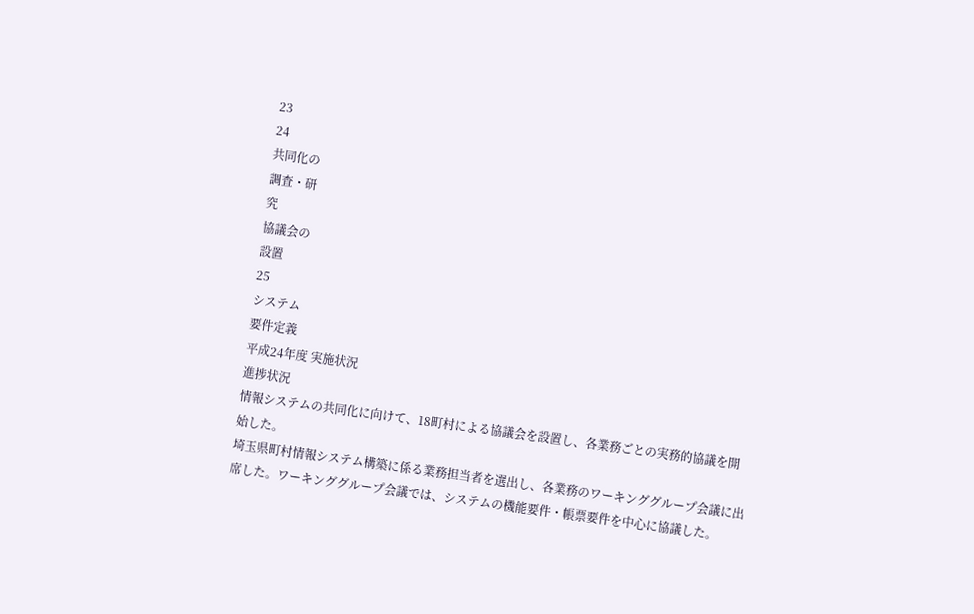23
24
共同化の
調査・研
究
協議会の
設置
25
システム
要件定義
平成24年度 実施状況
進捗状況
情報システムの共同化に向けて、18町村による協議会を設置し、各業務ごとの実務的協議を開
始した。
埼玉県町村情報システム構築に係る業務担当者を選出し、各業務のワーキンググループ会議に出
席した。ワーキンググループ会議では、システムの機能要件・帳票要件を中心に協議した。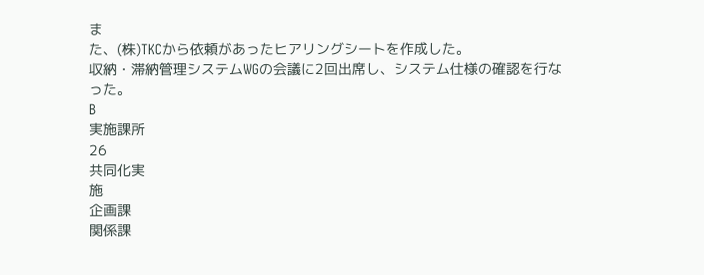ま
た、(株)TKCから依頼があったヒアリングシートを作成した。
収納・滞納管理システムWGの会議に2回出席し、システム仕様の確認を行なった。
B
実施課所
26
共同化実
施
企画課
関係課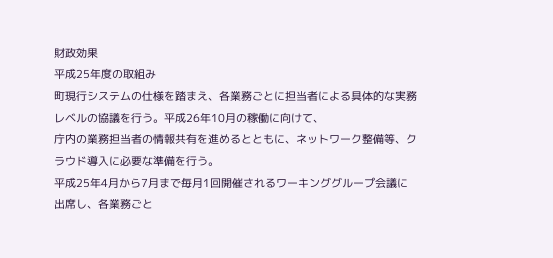財政効果
平成25年度の取組み
町現行システムの仕様を踏まえ、各業務ごとに担当者による具体的な実務レベルの協議を行う。平成26年10月の稼働に向けて、
庁内の業務担当者の情報共有を進めるとともに、ネットワーク整備等、クラウド導入に必要な準備を行う。
平成25年4月から7月まで毎月1回開催されるワーキンググループ会議に出席し、各業務ごと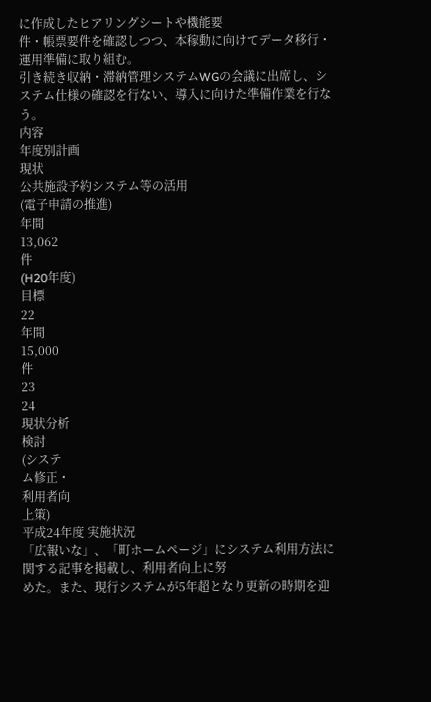に作成したヒアリングシートや機能要
件・帳票要件を確認しつつ、本稼動に向けてデータ移行・運用準備に取り組む。
引き続き収納・滞納管理システムWGの会議に出席し、システム仕様の確認を行ない、導入に向けた準備作業を行なう。
内容
年度別計画
現状
公共施設予約システム等の活用
(電子申請の推進)
年間
13,062
件
(H20年度)
目標
22
年間
15,000
件
23
24
現状分析
検討
(システ
ム修正・
利用者向
上策)
平成24年度 実施状況
「広報いな」、「町ホームページ」にシステム利用方法に関する記事を掲載し、利用者向上に努
めた。また、現行システムが5年超となり更新の時期を迎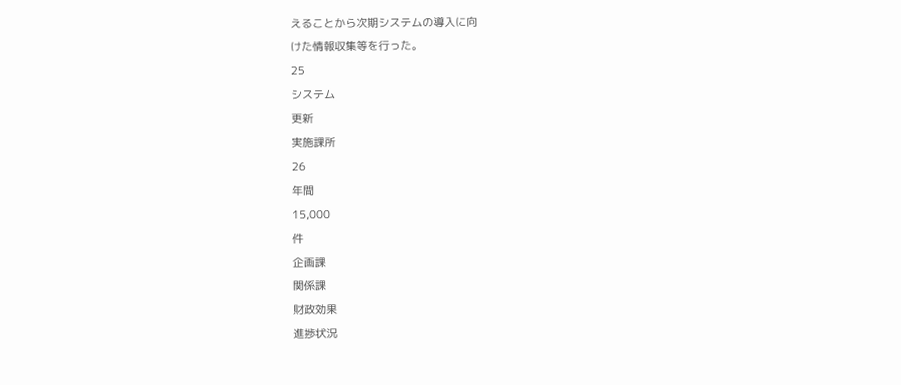えることから次期システムの導入に向
けた情報収集等を行った。
25
システム
更新
実施課所
26
年間
15,000
件
企画課
関係課
財政効果
進捗状況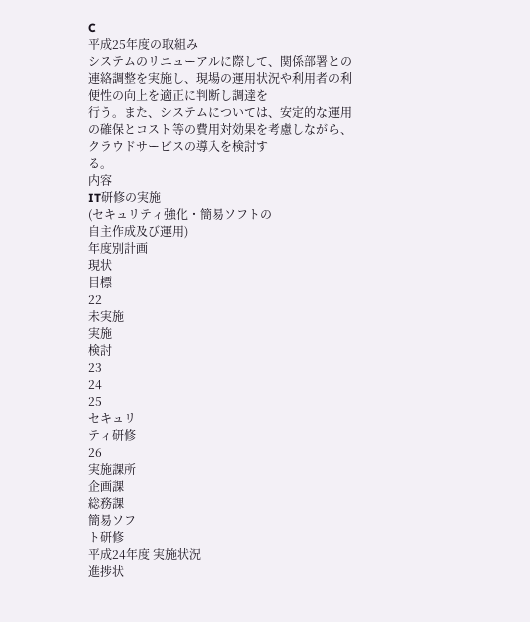C
平成25年度の取組み
システムのリニューアルに際して、関係部署との連絡調整を実施し、現場の運用状況や利用者の利便性の向上を適正に判断し調達を
行う。また、システムについては、安定的な運用の確保とコスト等の費用対効果を考慮しながら、クラウドサービスの導入を検討す
る。
内容
IT研修の実施
(セキュリティ強化・簡易ソフトの
自主作成及び運用)
年度別計画
現状
目標
22
未実施
実施
検討
23
24
25
セキュリ
ティ研修
26
実施課所
企画課
総務課
簡易ソフ
ト研修
平成24年度 実施状況
進捗状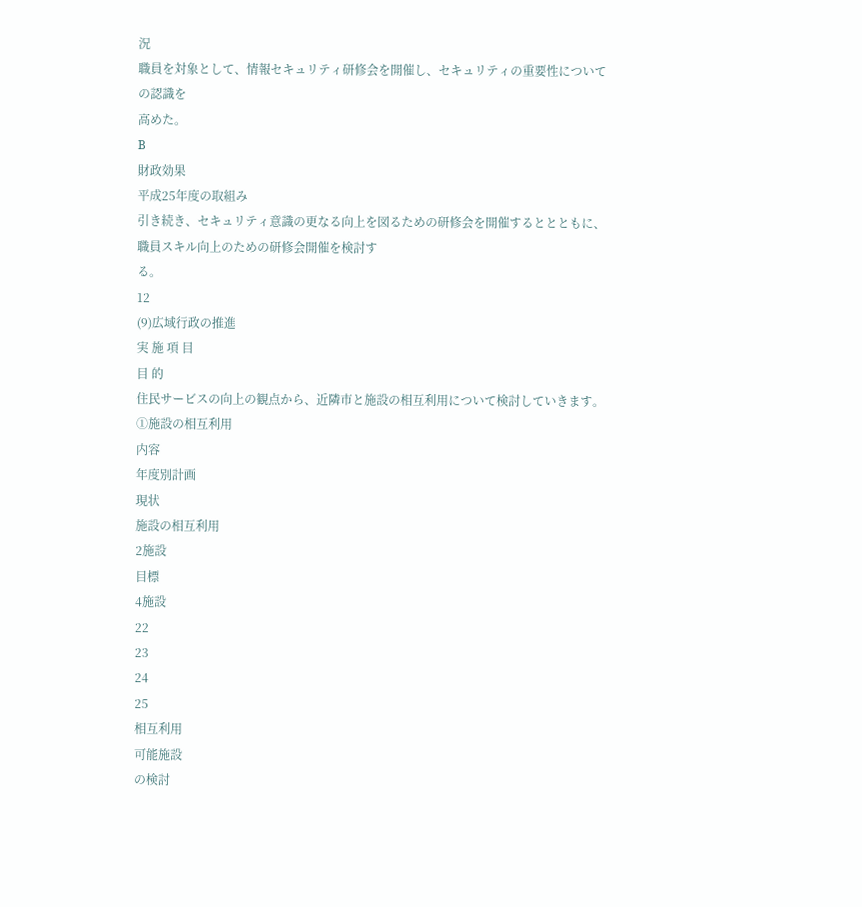況
職員を対象として、情報セキュリティ研修会を開催し、セキュリティの重要性についての認識を
高めた。
B
財政効果
平成25年度の取組み
引き続き、セキュリティ意識の更なる向上を図るための研修会を開催するととともに、職員スキル向上のための研修会開催を検討す
る。
12
(9)広域行政の推進
実 施 項 目
目 的
住民サービスの向上の観点から、近隣市と施設の相互利用について検討していきます。
①施設の相互利用
内容
年度別計画
現状
施設の相互利用
2施設
目標
4施設
22
23
24
25
相互利用
可能施設
の検討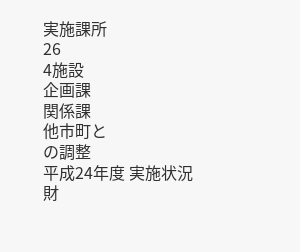実施課所
26
4施設
企画課
関係課
他市町と
の調整
平成24年度 実施状況
財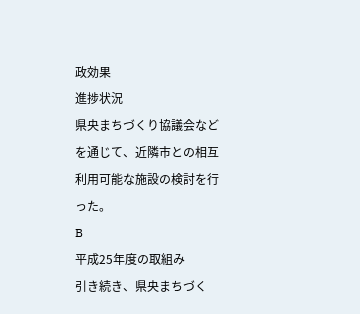政効果
進捗状況
県央まちづくり協議会などを通じて、近隣市との相互利用可能な施設の検討を行った。
B
平成25年度の取組み
引き続き、県央まちづく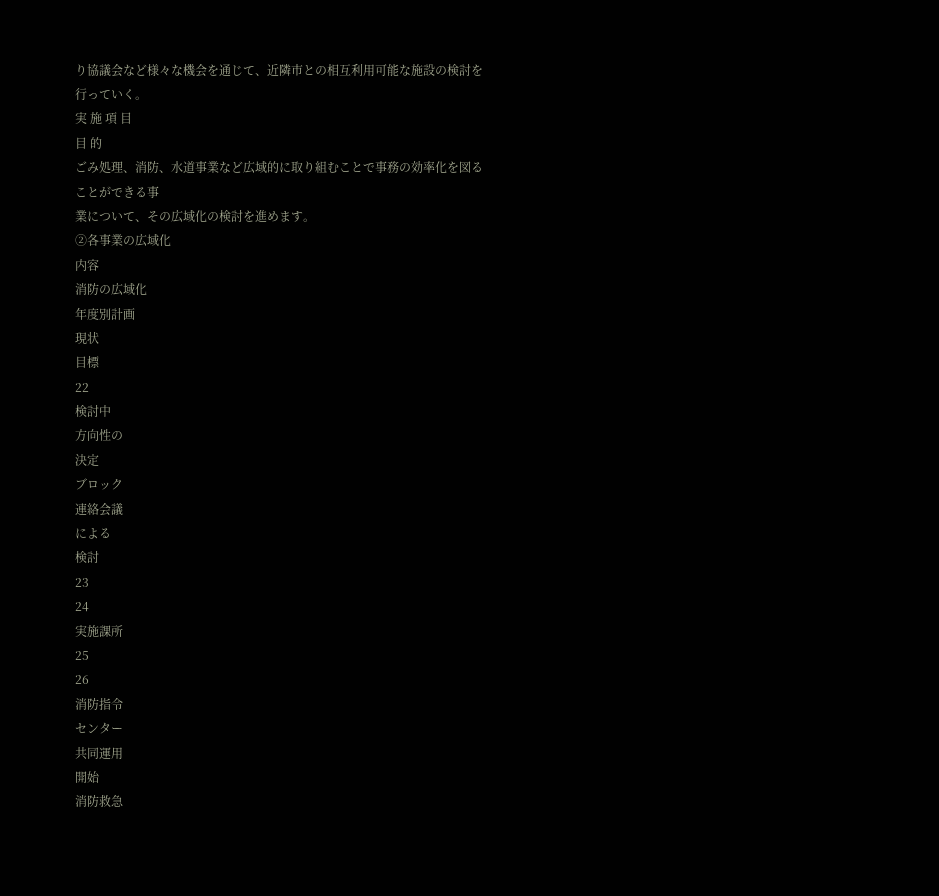り協議会など様々な機会を通じて、近隣市との相互利用可能な施設の検討を行っていく。
実 施 項 目
目 的
ごみ処理、消防、水道事業など広域的に取り組むことで事務の効率化を図ることができる事
業について、その広域化の検討を進めます。
②各事業の広域化
内容
消防の広域化
年度別計画
現状
目標
22
検討中
方向性の
決定
ブロック
連絡会議
による
検討
23
24
実施課所
25
26
消防指令
センター
共同運用
開始
消防救急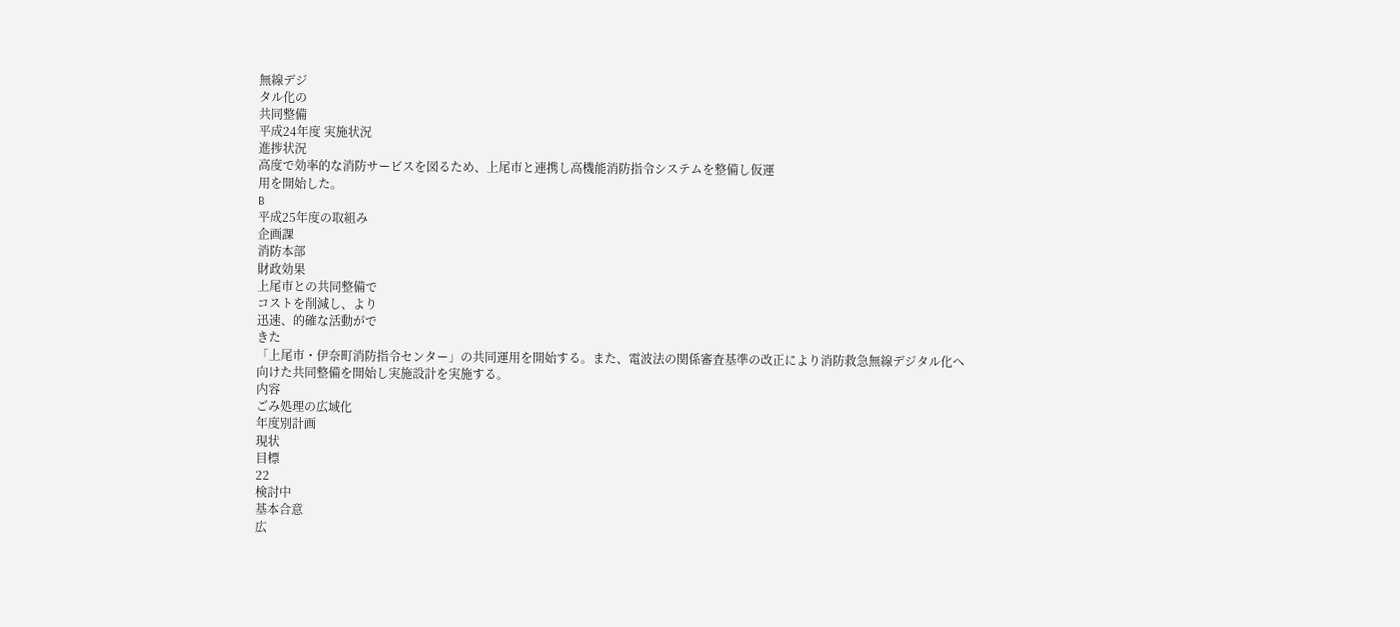無線デジ
タル化の
共同整備
平成24年度 実施状況
進捗状況
高度で効率的な消防サービスを図るため、上尾市と連携し高機能消防指令システムを整備し仮運
用を開始した。
B
平成25年度の取組み
企画課
消防本部
財政効果
上尾市との共同整備で
コストを削減し、より
迅速、的確な活動がで
きた
「上尾市・伊奈町消防指令センター」の共同運用を開始する。また、電波法の関係審査基準の改正により消防救急無線デジタル化へ
向けた共同整備を開始し実施設計を実施する。
内容
ごみ処理の広域化
年度別計画
現状
目標
22
検討中
基本合意
広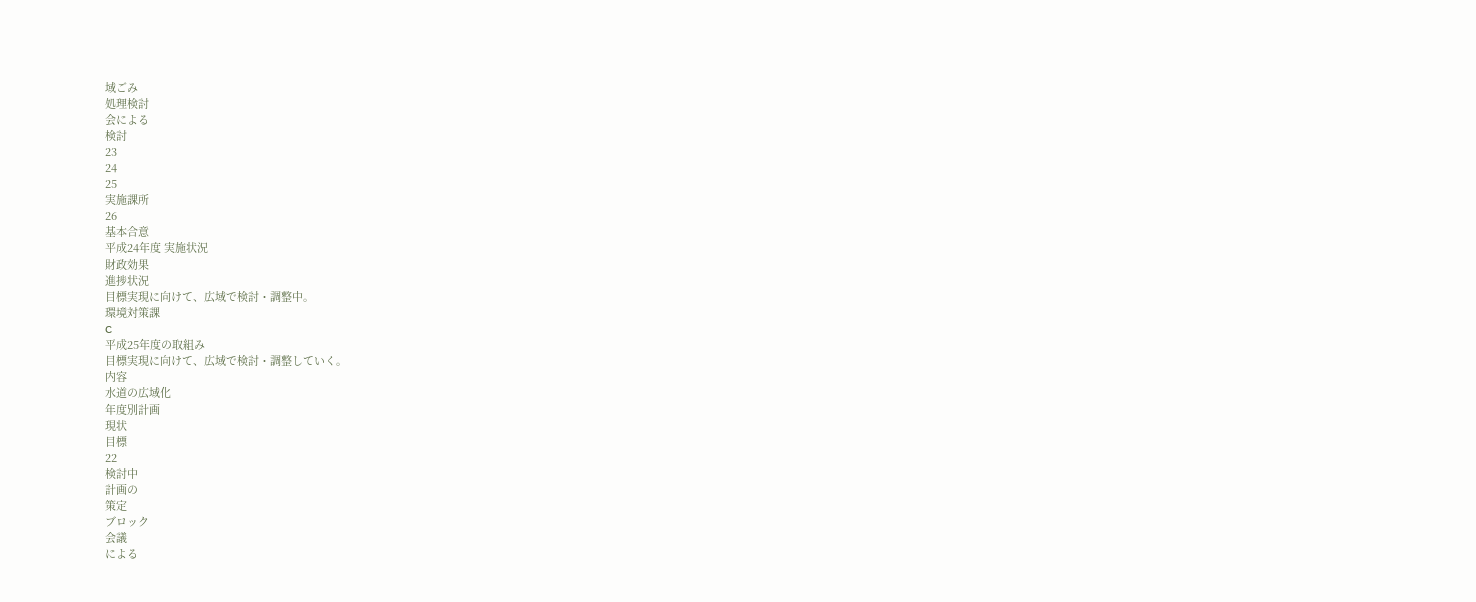域ごみ
処理検討
会による
検討
23
24
25
実施課所
26
基本合意
平成24年度 実施状況
財政効果
進捗状況
目標実現に向けて、広域で検討・調整中。
環境対策課
C
平成25年度の取組み
目標実現に向けて、広域で検討・調整していく。
内容
水道の広域化
年度別計画
現状
目標
22
検討中
計画の
策定
ブロック
会議
による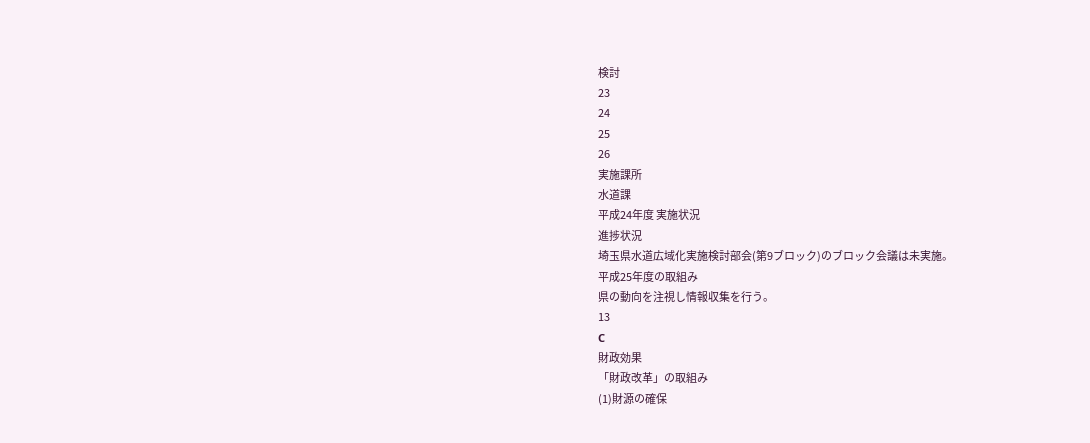検討
23
24
25
26
実施課所
水道課
平成24年度 実施状況
進捗状況
埼玉県水道広域化実施検討部会(第9ブロック)のブロック会議は未実施。
平成25年度の取組み
県の動向を注視し情報収集を行う。
13
C
財政効果
「財政改革」の取組み
(1)財源の確保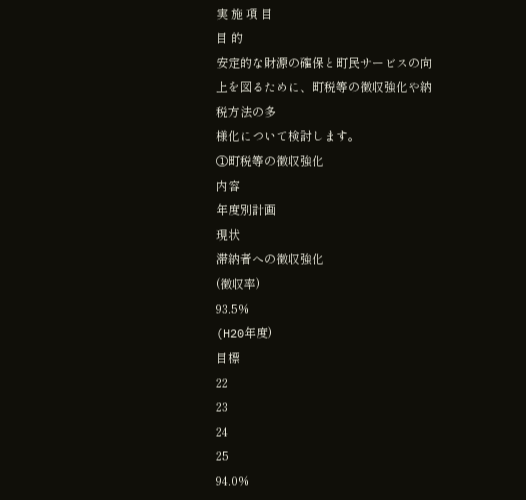実 施 項 目
目 的
安定的な財源の確保と町民サービスの向上を図るために、町税等の徴収強化や納税方法の多
様化について検討します。
①町税等の徴収強化
内容
年度別計画
現状
滞納者への徴収強化
(徴収率)
93.5%
(H20年度)
目標
22
23
24
25
94.0%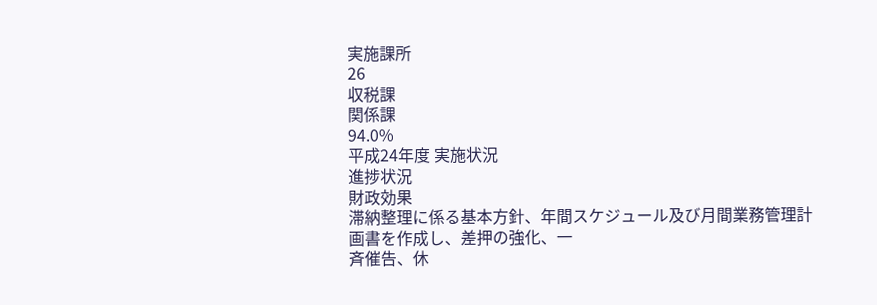実施課所
26
収税課
関係課
94.0%
平成24年度 実施状況
進捗状況
財政効果
滞納整理に係る基本方針、年間スケジュール及び月間業務管理計画書を作成し、差押の強化、一
斉催告、休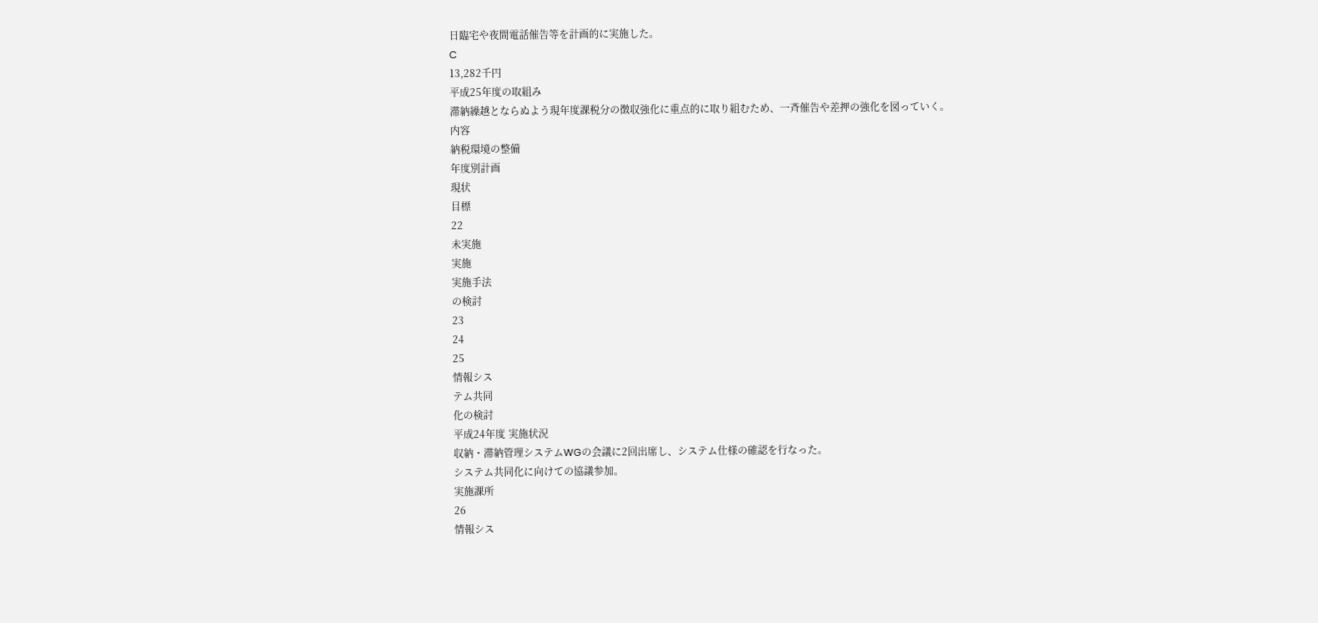日臨宅や夜間電話催告等を計画的に実施した。
C
13,282千円
平成25年度の取組み
滞納繰越とならぬよう現年度課税分の徴収強化に重点的に取り組むため、一斉催告や差押の強化を図っていく。
内容
納税環境の整備
年度別計画
現状
目標
22
未実施
実施
実施手法
の検討
23
24
25
情報シス
テム共同
化の検討
平成24年度 実施状況
収納・滞納管理システムWGの会議に2回出席し、システム仕様の確認を行なった。
システム共同化に向けての協議参加。
実施課所
26
情報シス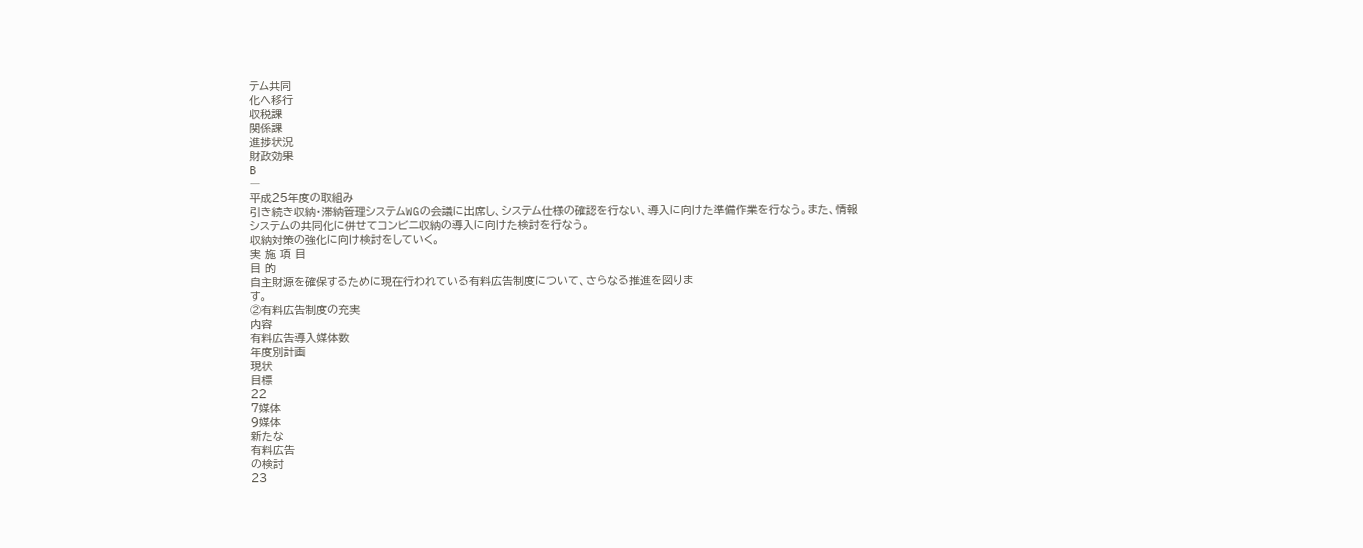テム共同
化へ移行
収税課
関係課
進捗状況
財政効果
B
―
平成25年度の取組み
引き続き収納・滞納管理システムWGの会議に出席し、システム仕様の確認を行ない、導入に向けた準備作業を行なう。また、情報
システムの共同化に併せてコンビニ収納の導入に向けた検討を行なう。
収納対策の強化に向け検討をしていく。
実 施 項 目
目 的
自主財源を確保するために現在行われている有料広告制度について、さらなる推進を図りま
す。
②有料広告制度の充実
内容
有料広告導入媒体数
年度別計画
現状
目標
22
7媒体
9媒体
新たな
有料広告
の検討
23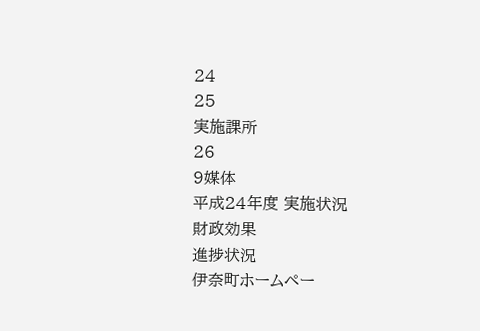24
25
実施課所
26
9媒体
平成24年度 実施状況
財政効果
進捗状況
伊奈町ホームペー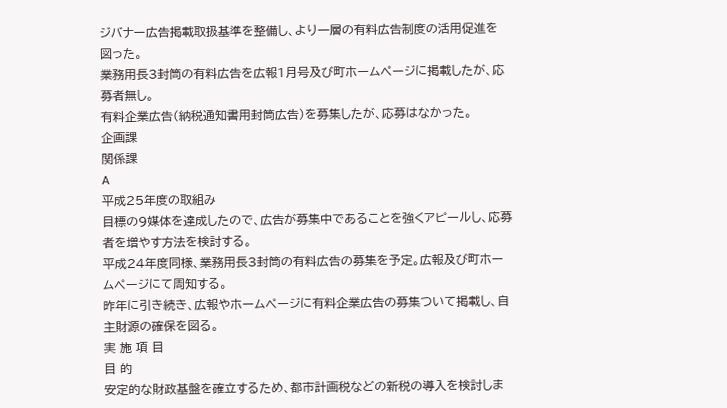ジバナー広告掲載取扱基準を整備し、より一層の有料広告制度の活用促進を
図った。
業務用長3封筒の有料広告を広報1月号及び町ホームページに掲載したが、応募者無し。
有料企業広告(納税通知書用封筒広告)を募集したが、応募はなかった。
企画課
関係課
A
平成25年度の取組み
目標の9媒体を達成したので、広告が募集中であることを強くアピールし、応募者を増やす方法を検討する。
平成24年度同様、業務用長3封筒の有料広告の募集を予定。広報及び町ホームページにて周知する。
昨年に引き続き、広報やホームページに有料企業広告の募集ついて掲載し、自主財源の確保を図る。
実 施 項 目
目 的
安定的な財政基盤を確立するため、都市計画税などの新税の導入を検討しま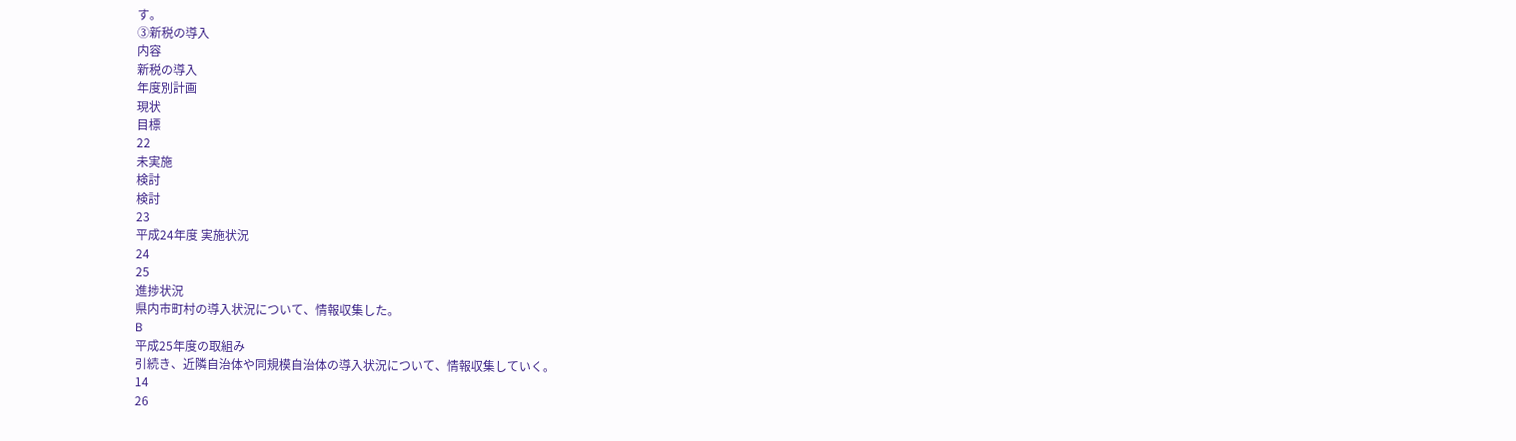す。
③新税の導入
内容
新税の導入
年度別計画
現状
目標
22
未実施
検討
検討
23
平成24年度 実施状況
24
25
進捗状況
県内市町村の導入状況について、情報収集した。
B
平成25年度の取組み
引続き、近隣自治体や同規模自治体の導入状況について、情報収集していく。
14
26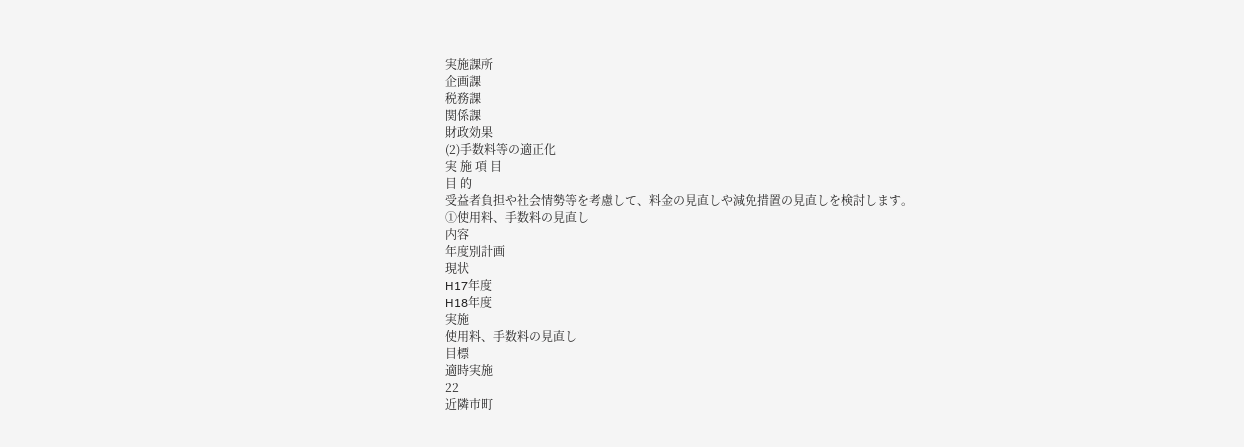実施課所
企画課
税務課
関係課
財政効果
(2)手数料等の適正化
実 施 項 目
目 的
受益者負担や社会情勢等を考慮して、料金の見直しや減免措置の見直しを検討します。
①使用料、手数料の見直し
内容
年度別計画
現状
H17年度
H18年度
実施
使用料、手数料の見直し
目標
適時実施
22
近隣市町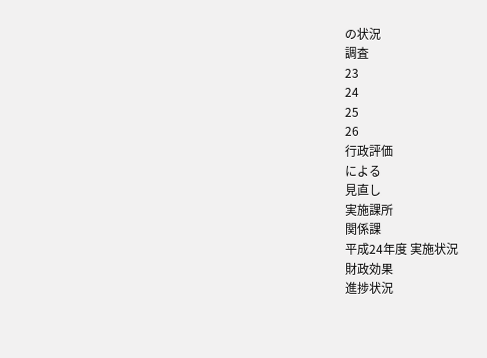の状況
調査
23
24
25
26
行政評価
による
見直し
実施課所
関係課
平成24年度 実施状況
財政効果
進捗状況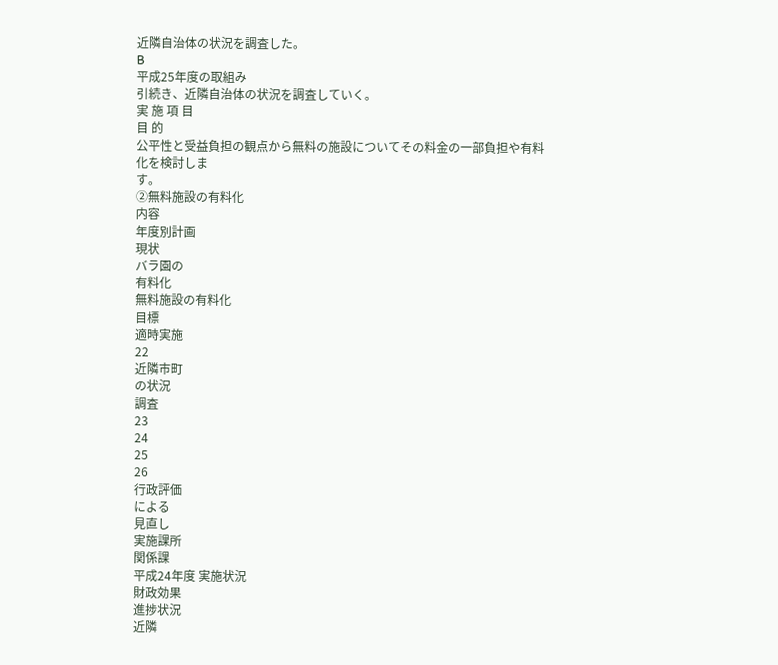近隣自治体の状況を調査した。
B
平成25年度の取組み
引続き、近隣自治体の状況を調査していく。
実 施 項 目
目 的
公平性と受益負担の観点から無料の施設についてその料金の一部負担や有料化を検討しま
す。
②無料施設の有料化
内容
年度別計画
現状
バラ園の
有料化
無料施設の有料化
目標
適時実施
22
近隣市町
の状況
調査
23
24
25
26
行政評価
による
見直し
実施課所
関係課
平成24年度 実施状況
財政効果
進捗状況
近隣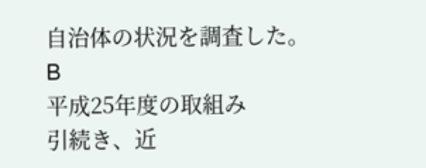自治体の状況を調査した。
B
平成25年度の取組み
引続き、近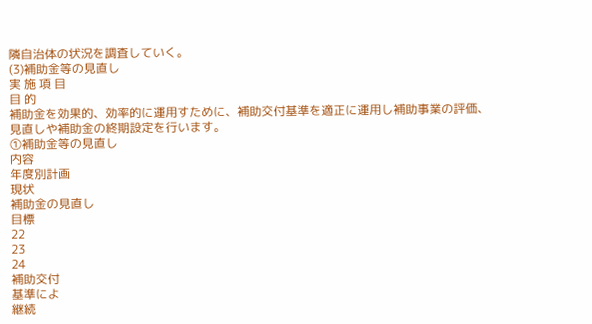隣自治体の状況を調査していく。
(3)補助金等の見直し
実 施 項 目
目 的
補助金を効果的、効率的に運用すために、補助交付基準を適正に運用し補助事業の評価、
見直しや補助金の終期設定を行います。
①補助金等の見直し
内容
年度別計画
現状
補助金の見直し
目標
22
23
24
補助交付
基準によ
継続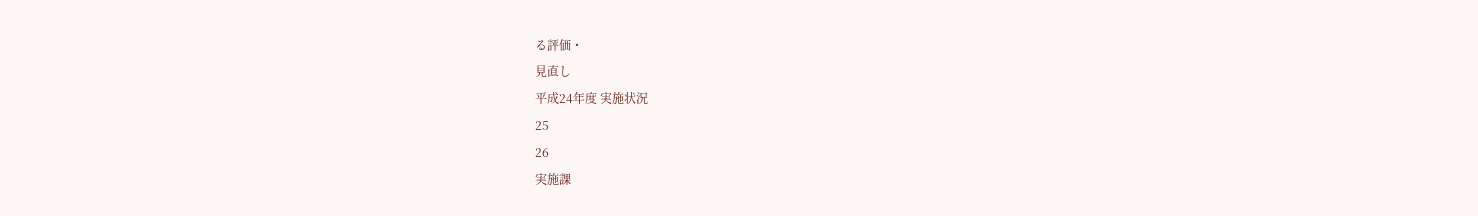る評価・
見直し
平成24年度 実施状況
25
26
実施課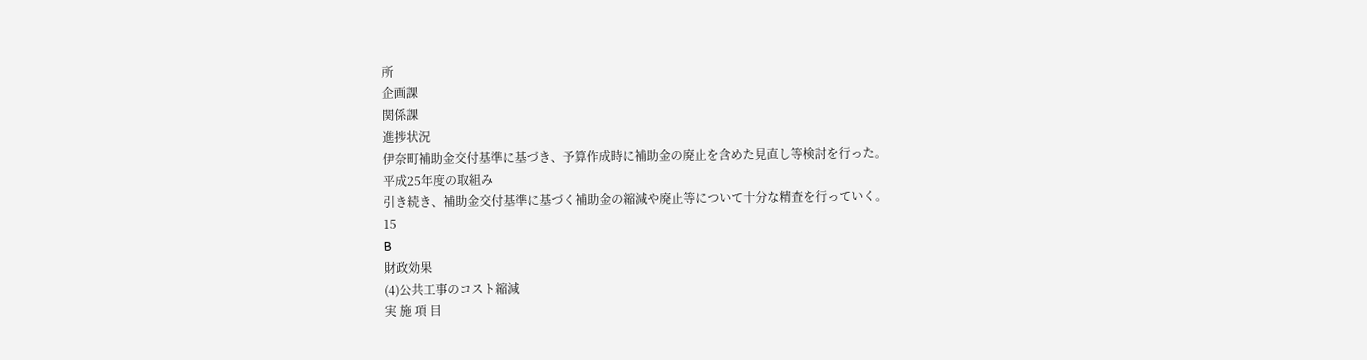所
企画課
関係課
進捗状況
伊奈町補助金交付基準に基づき、予算作成時に補助金の廃止を含めた見直し等検討を行った。
平成25年度の取組み
引き続き、補助金交付基準に基づく補助金の縮減や廃止等について十分な精査を行っていく。
15
B
財政効果
(4)公共工事のコスト縮減
実 施 項 目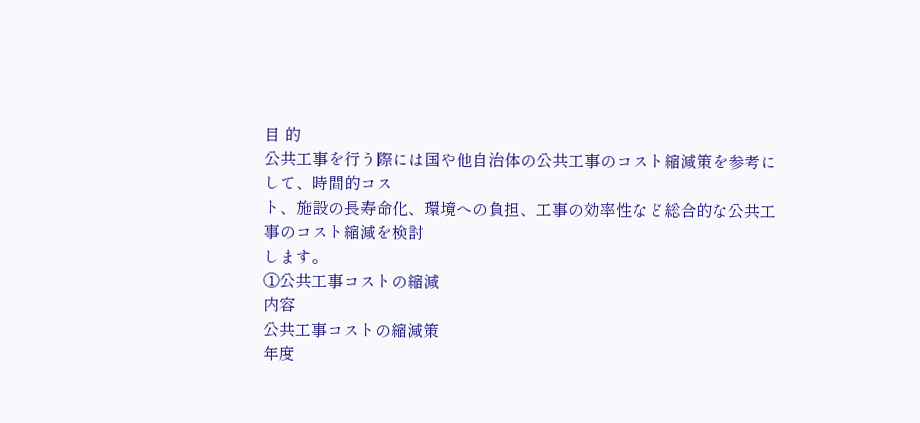目 的
公共工事を行う際には国や他自治体の公共工事のコスト縮減策を参考にして、時間的コス
ト、施設の長寿命化、環境への負担、工事の効率性など総合的な公共工事のコスト縮減を検討
します。
①公共工事コストの縮減
内容
公共工事コストの縮減策
年度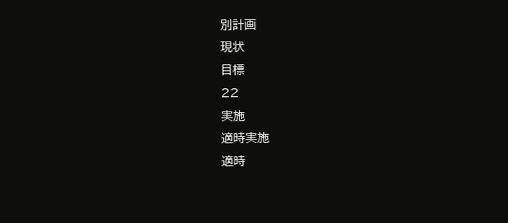別計画
現状
目標
22
実施
適時実施
適時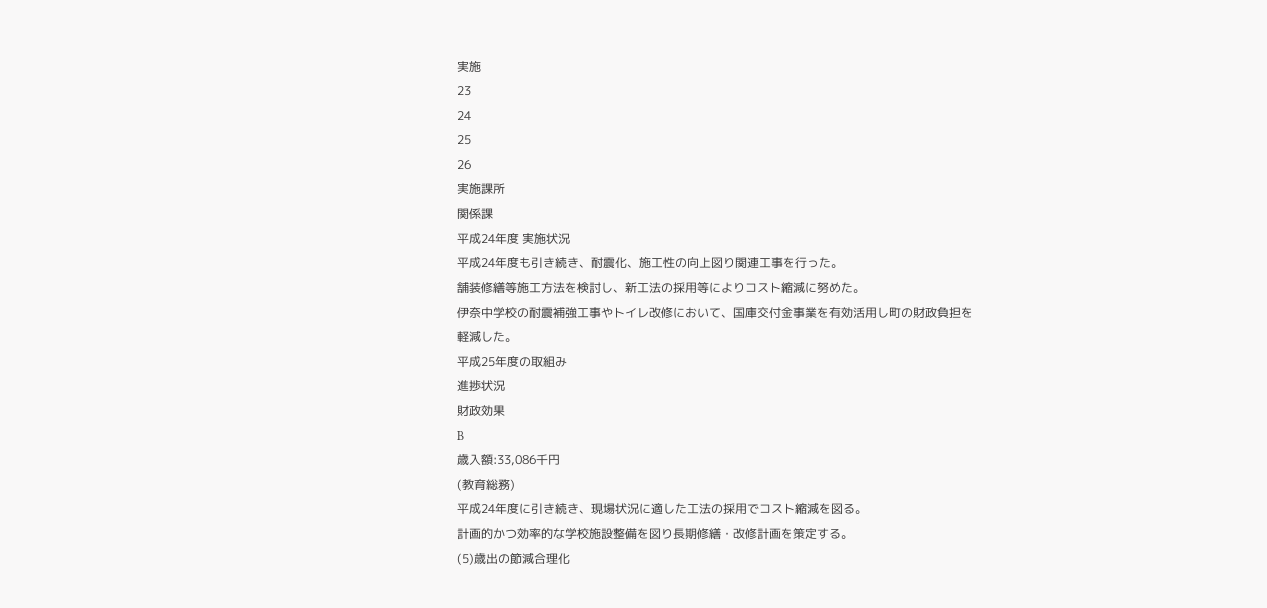実施
23
24
25
26
実施課所
関係課
平成24年度 実施状況
平成24年度も引き続き、耐震化、施工性の向上図り関連工事を行った。
舗装修繕等施工方法を検討し、新工法の採用等によりコスト縮減に努めた。
伊奈中学校の耐震補強工事やトイレ改修において、国庫交付金事業を有効活用し町の財政負担を
軽減した。
平成25年度の取組み
進捗状況
財政効果
B
歳入額:33,086千円
(教育総務)
平成24年度に引き続き、現場状況に適した工法の採用でコスト縮減を図る。
計画的かつ効率的な学校施設整備を図り長期修繕・改修計画を策定する。
(5)歳出の節減合理化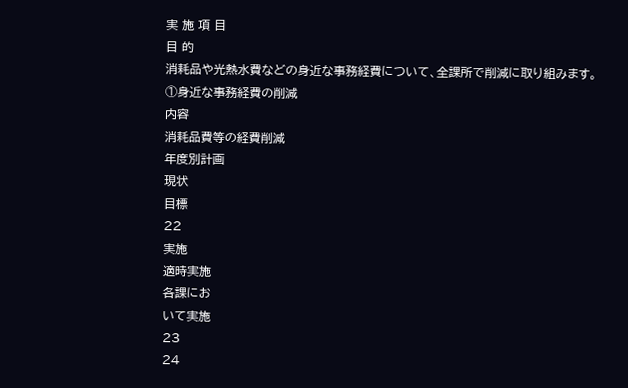実 施 項 目
目 的
消耗品や光熱水費などの身近な事務経費について、全課所で削減に取り組みます。
①身近な事務経費の削減
内容
消耗品費等の経費削減
年度別計画
現状
目標
22
実施
適時実施
各課にお
いて実施
23
24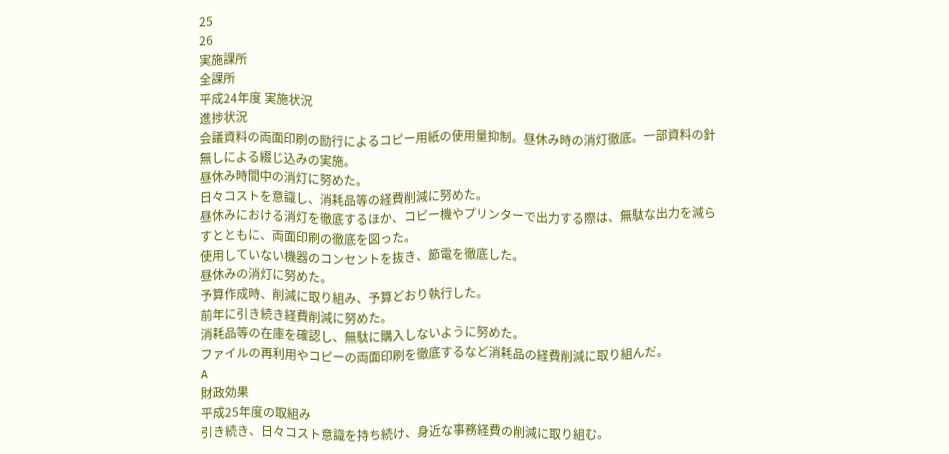25
26
実施課所
全課所
平成24年度 実施状況
進捗状況
会議資料の両面印刷の励行によるコピー用紙の使用量抑制。昼休み時の消灯徹底。一部資料の針
無しによる綴じ込みの実施。
昼休み時間中の消灯に努めた。
日々コストを意識し、消耗品等の経費削減に努めた。
昼休みにおける消灯を徹底するほか、コピー機やプリンターで出力する際は、無駄な出力を減ら
すとともに、両面印刷の徹底を図った。
使用していない機器のコンセントを抜き、節電を徹底した。
昼休みの消灯に努めた。
予算作成時、削減に取り組み、予算どおり執行した。
前年に引き続き経費削減に努めた。
消耗品等の在庫を確認し、無駄に購入しないように努めた。
ファイルの再利用やコピーの両面印刷を徹底するなど消耗品の経費削減に取り組んだ。
A
財政効果
平成25年度の取組み
引き続き、日々コスト意識を持ち続け、身近な事務経費の削減に取り組む。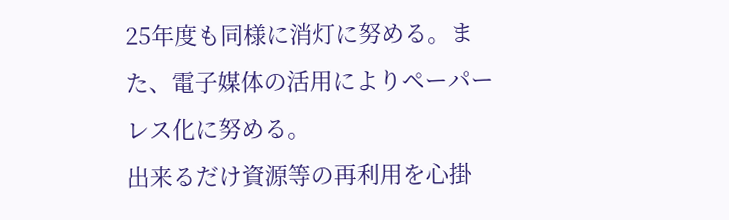25年度も同様に消灯に努める。また、電子媒体の活用によりペーパーレス化に努める。
出来るだけ資源等の再利用を心掛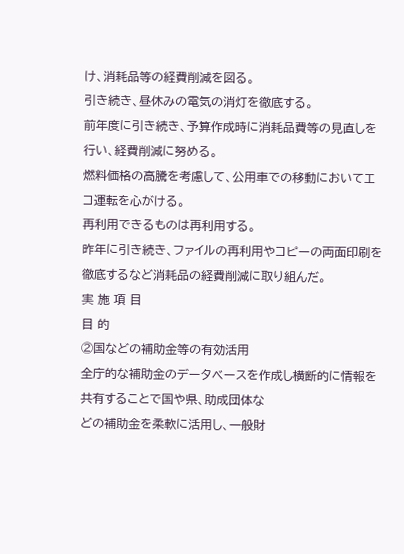け、消耗品等の経費削減を図る。
引き続き、昼休みの電気の消灯を徹底する。
前年度に引き続き、予算作成時に消耗品費等の見直しを行い、経費削減に努める。
燃料価格の高騰を考慮して、公用車での移動においてエコ運転を心がける。
再利用できるものは再利用する。
昨年に引き続き、ファイルの再利用やコピーの両面印刷を徹底するなど消耗品の経費削減に取り組んだ。
実 施 項 目
目 的
②国などの補助金等の有効活用
全庁的な補助金のデータベースを作成し横断的に情報を共有することで国や県、助成団体な
どの補助金を柔軟に活用し、一般財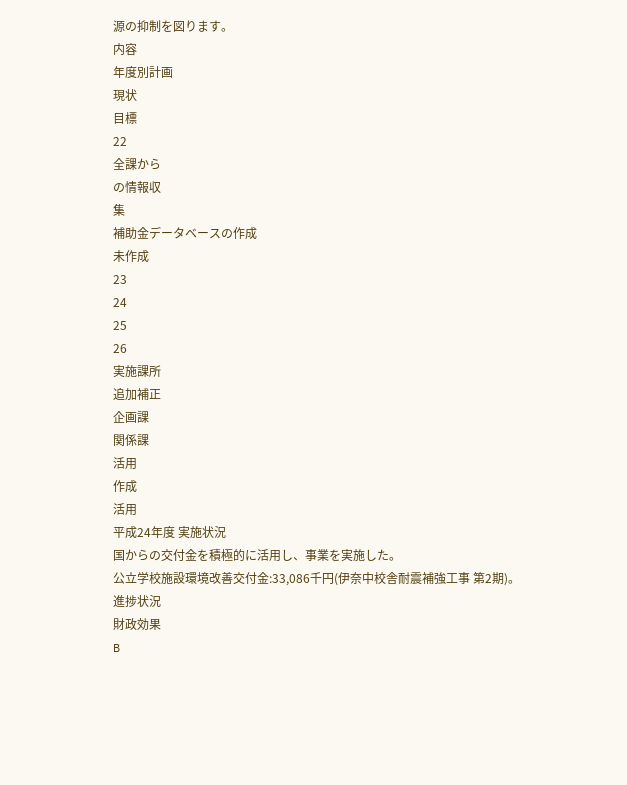源の抑制を図ります。
内容
年度別計画
現状
目標
22
全課から
の情報収
集
補助金データベースの作成
未作成
23
24
25
26
実施課所
追加補正
企画課
関係課
活用
作成
活用
平成24年度 実施状況
国からの交付金を積極的に活用し、事業を実施した。
公立学校施設環境改善交付金:33,086千円(伊奈中校舎耐震補強工事 第2期)。
進捗状況
財政効果
B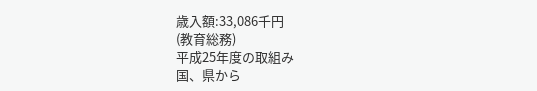歳入額:33,086千円
(教育総務)
平成25年度の取組み
国、県から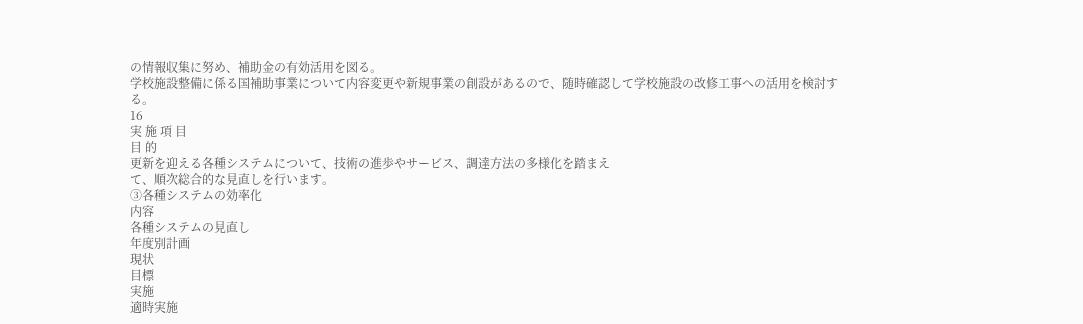の情報収集に努め、補助金の有効活用を図る。
学校施設整備に係る国補助事業について内容変更や新規事業の創設があるので、随時確認して学校施設の改修工事への活用を検討す
る。
16
実 施 項 目
目 的
更新を迎える各種システムについて、技術の進歩やサービス、調達方法の多様化を踏まえ
て、順次総合的な見直しを行います。
③各種システムの効率化
内容
各種システムの見直し
年度別計画
現状
目標
実施
適時実施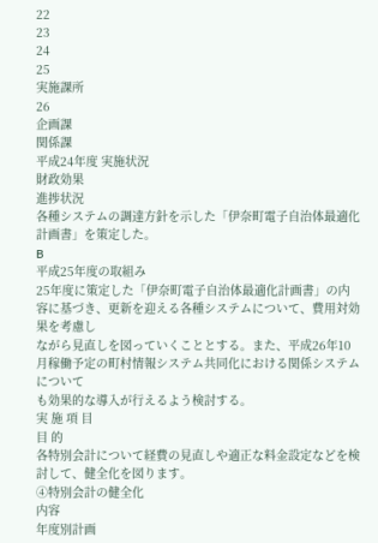22
23
24
25
実施課所
26
企画課
関係課
平成24年度 実施状況
財政効果
進捗状況
各種システムの調達方針を示した「伊奈町電子自治体最適化計画書」を策定した。
B
平成25年度の取組み
25年度に策定した「伊奈町電子自治体最適化計画書」の内容に基づき、更新を迎える各種システムについて、費用対効果を考慮し
ながら見直しを図っていくこととする。また、平成26年10月稼働予定の町村情報システム共同化における関係システムについて
も効果的な導入が行えるよう検討する。
実 施 項 目
目 的
各特別会計について経費の見直しや適正な料金設定などを検討して、健全化を図ります。
④特別会計の健全化
内容
年度別計画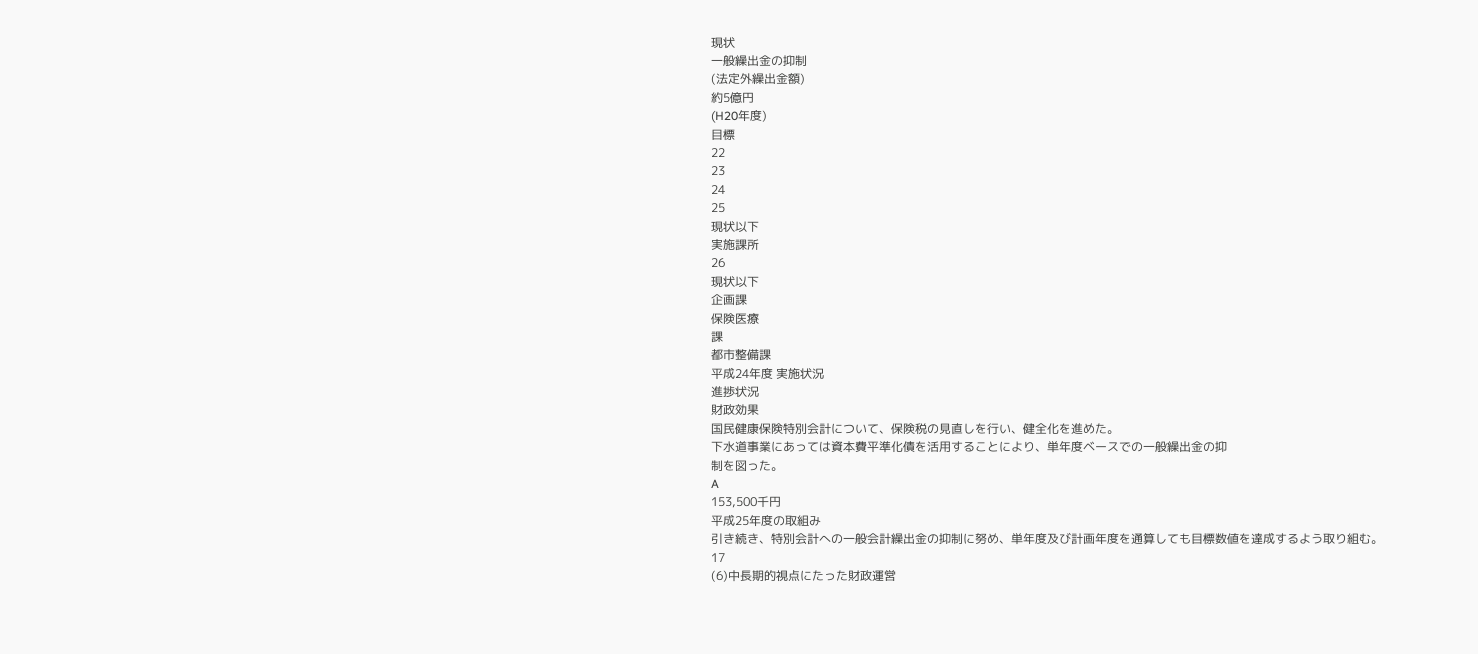現状
一般繰出金の抑制
(法定外繰出金額)
約5億円
(H20年度)
目標
22
23
24
25
現状以下
実施課所
26
現状以下
企画課
保険医療
課
都市整備課
平成24年度 実施状況
進捗状況
財政効果
国民健康保険特別会計について、保険税の見直しを行い、健全化を進めた。
下水道事業にあっては資本費平準化債を活用することにより、単年度ベースでの一般繰出金の抑
制を図った。
A
153,500千円
平成25年度の取組み
引き続き、特別会計への一般会計繰出金の抑制に努め、単年度及び計画年度を通算しても目標数値を達成するよう取り組む。
17
(6)中長期的視点にたった財政運営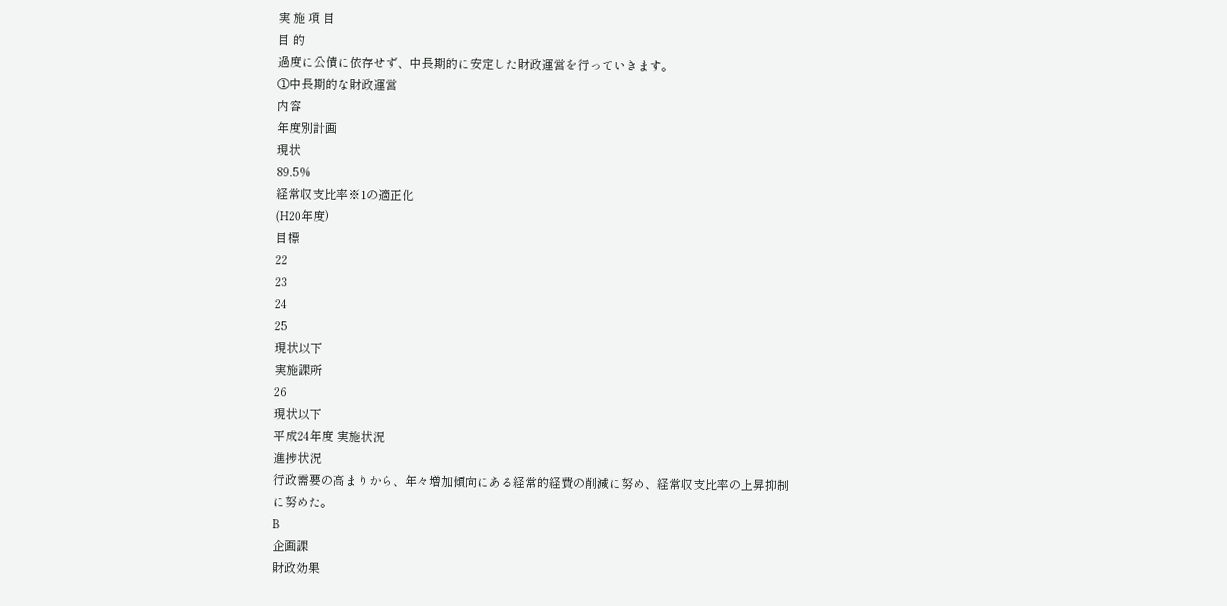実 施 項 目
目 的
過度に公債に依存せず、中長期的に安定した財政運営を行っていきます。
①中長期的な財政運営
内容
年度別計画
現状
89.5%
経常収支比率※1の適正化
(H20年度)
目標
22
23
24
25
現状以下
実施課所
26
現状以下
平成24年度 実施状況
進捗状況
行政需要の高まりから、年々増加傾向にある経常的経費の削減に努め、経常収支比率の上昇抑制
に努めた。
B
企画課
財政効果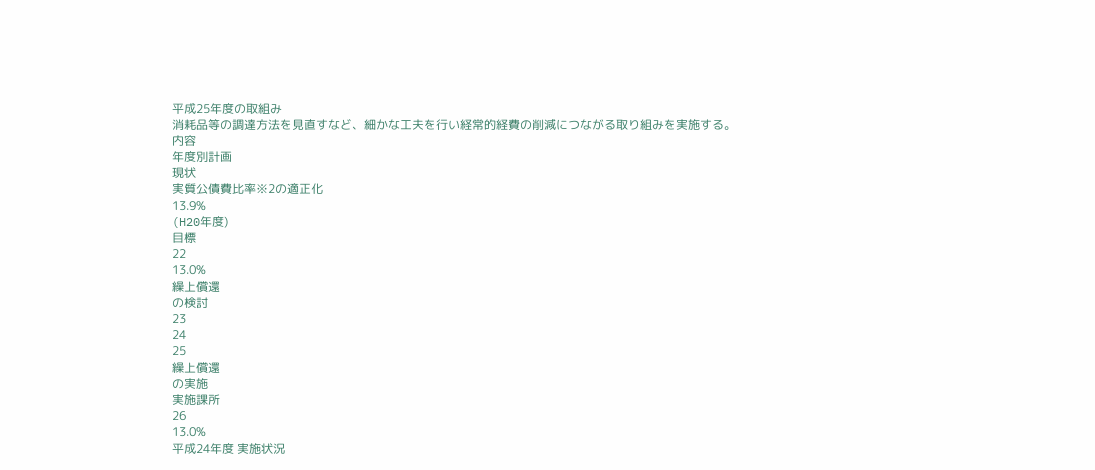平成25年度の取組み
消耗品等の調達方法を見直すなど、細かな工夫を行い経常的経費の削減につながる取り組みを実施する。
内容
年度別計画
現状
実質公債費比率※2の適正化
13.9%
(H20年度)
目標
22
13.0%
繰上償還
の検討
23
24
25
繰上償還
の実施
実施課所
26
13.0%
平成24年度 実施状況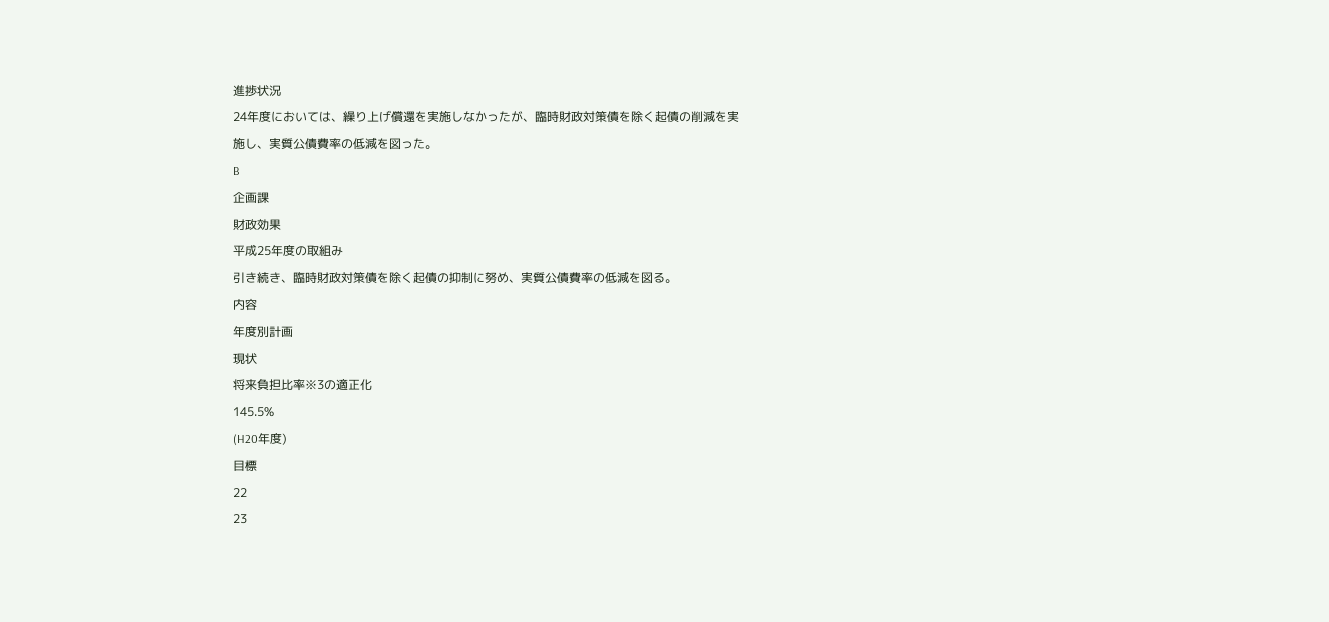進捗状況
24年度においては、繰り上げ償還を実施しなかったが、臨時財政対策債を除く起債の削減を実
施し、実質公債費率の低減を図った。
B
企画課
財政効果
平成25年度の取組み
引き続き、臨時財政対策債を除く起債の抑制に努め、実質公債費率の低減を図る。
内容
年度別計画
現状
将来負担比率※3の適正化
145.5%
(H20年度)
目標
22
23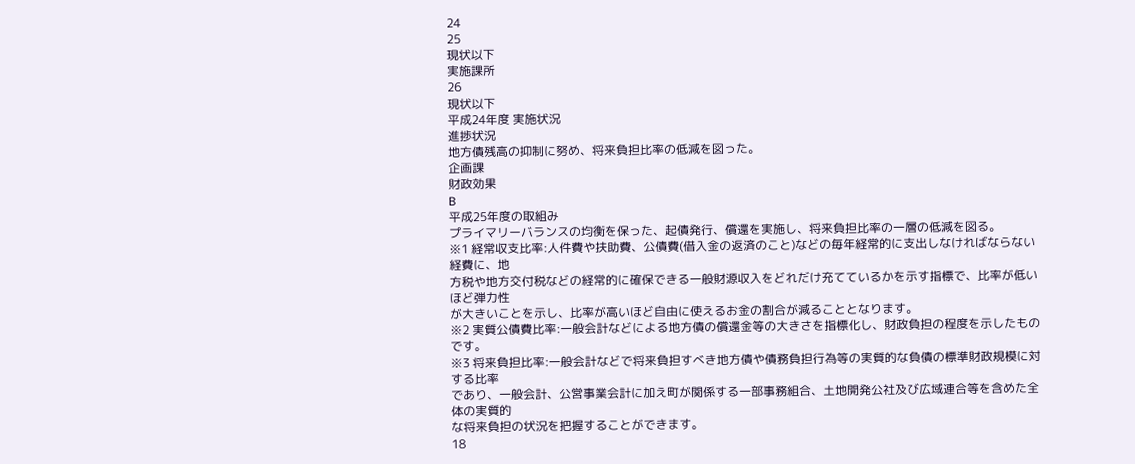24
25
現状以下
実施課所
26
現状以下
平成24年度 実施状況
進捗状況
地方債残高の抑制に努め、将来負担比率の低減を図った。
企画課
財政効果
B
平成25年度の取組み
プライマリーバランスの均衡を保った、起債発行、償還を実施し、将来負担比率の一層の低減を図る。
※1 経常収支比率:人件費や扶助費、公債費(借入金の返済のこと)などの毎年経常的に支出しなければならない経費に、地
方税や地方交付税などの経常的に確保できる一般財源収入をどれだけ充てているかを示す指標で、比率が低いほど弾力性
が大きいことを示し、比率が高いほど自由に使えるお金の割合が減ることとなります。
※2 実質公債費比率:一般会計などによる地方債の償還金等の大きさを指標化し、財政負担の程度を示したものです。
※3 将来負担比率:一般会計などで将来負担すべき地方債や債務負担行為等の実質的な負債の標準財政規模に対する比率
であり、一般会計、公営事業会計に加え町が関係する一部事務組合、土地開発公社及び広域連合等を含めた全体の実質的
な将来負担の状況を把握することができます。
18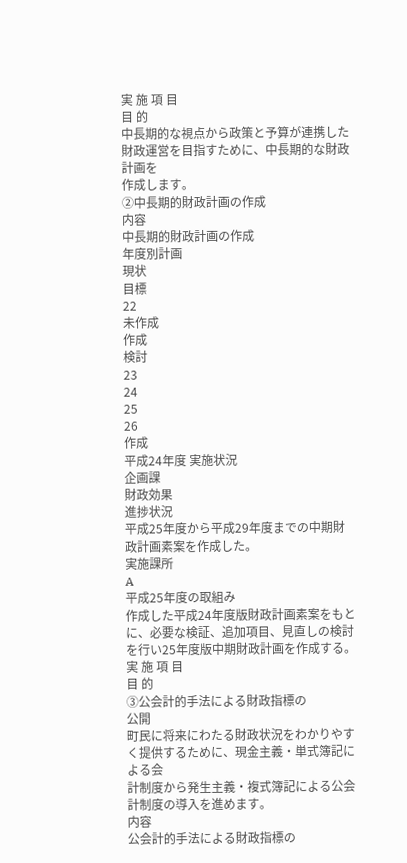実 施 項 目
目 的
中長期的な視点から政策と予算が連携した財政運営を目指すために、中長期的な財政計画を
作成します。
②中長期的財政計画の作成
内容
中長期的財政計画の作成
年度別計画
現状
目標
22
未作成
作成
検討
23
24
25
26
作成
平成24年度 実施状況
企画課
財政効果
進捗状況
平成25年度から平成29年度までの中期財政計画素案を作成した。
実施課所
A
平成25年度の取組み
作成した平成24年度版財政計画素案をもとに、必要な検証、追加項目、見直しの検討を行い25年度版中期財政計画を作成する。
実 施 項 目
目 的
③公会計的手法による財政指標の
公開
町民に将来にわたる財政状況をわかりやすく提供するために、現金主義・単式簿記による会
計制度から発生主義・複式簿記による公会計制度の導入を進めます。
内容
公会計的手法による財政指標の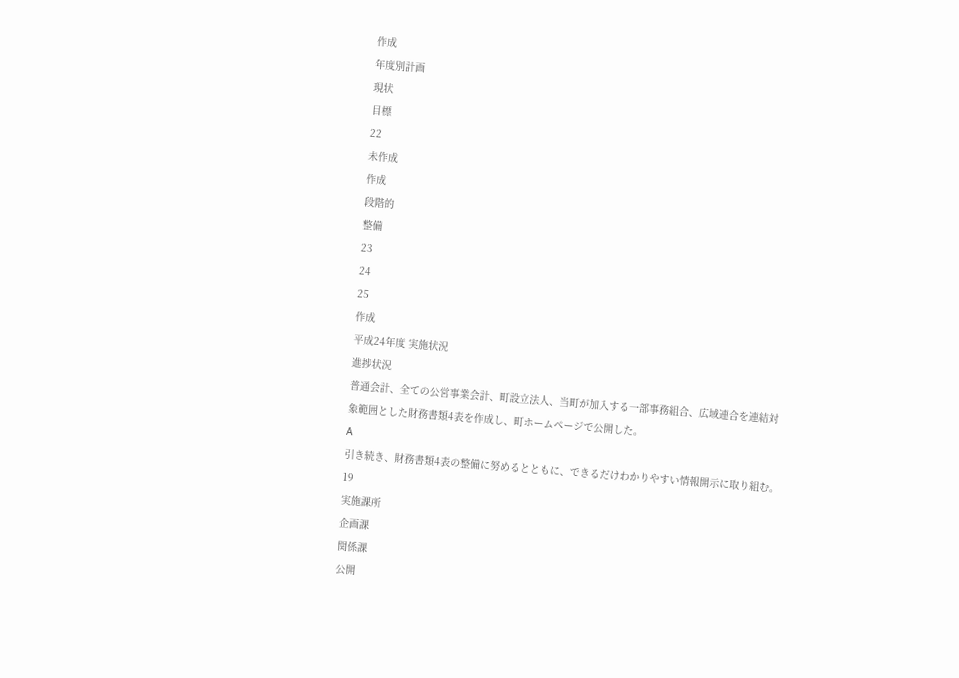作成
年度別計画
現状
目標
22
未作成
作成
段階的
整備
23
24
25
作成
平成24年度 実施状況
進捗状況
普通会計、全ての公営事業会計、町設立法人、当町が加入する一部事務組合、広域連合を連結対
象範囲とした財務書類4表を作成し、町ホームページで公開した。
A
引き続き、財務書類4表の整備に努めるとともに、できるだけわかりやすい情報開示に取り組む。
19
実施課所
企画課
関係課
公開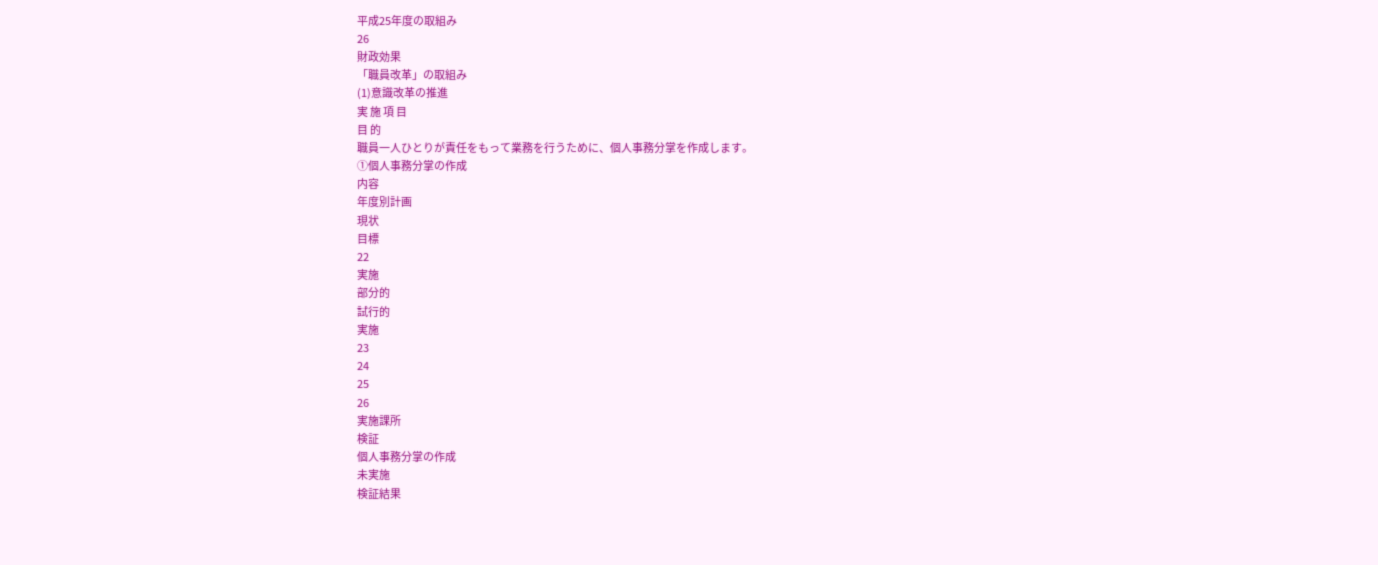平成25年度の取組み
26
財政効果
「職員改革」の取組み
(1)意識改革の推進
実 施 項 目
目 的
職員一人ひとりが責任をもって業務を行うために、個人事務分掌を作成します。
①個人事務分掌の作成
内容
年度別計画
現状
目標
22
実施
部分的
試行的
実施
23
24
25
26
実施課所
検証
個人事務分掌の作成
未実施
検証結果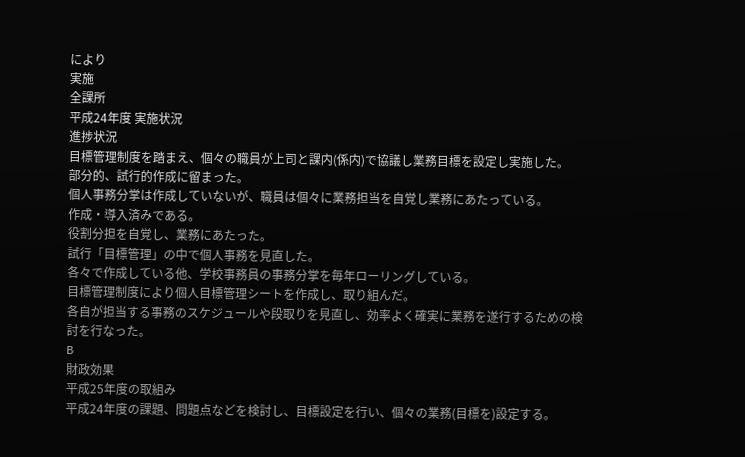により
実施
全課所
平成24年度 実施状況
進捗状況
目標管理制度を踏まえ、個々の職員が上司と課内(係内)で協議し業務目標を設定し実施した。
部分的、試行的作成に留まった。
個人事務分掌は作成していないが、職員は個々に業務担当を自覚し業務にあたっている。
作成・導入済みである。
役割分担を自覚し、業務にあたった。
試行「目標管理」の中で個人事務を見直した。
各々で作成している他、学校事務員の事務分掌を毎年ローリングしている。
目標管理制度により個人目標管理シートを作成し、取り組んだ。
各自が担当する事務のスケジュールや段取りを見直し、効率よく確実に業務を遂行するための検
討を行なった。
B
財政効果
平成25年度の取組み
平成24年度の課題、問題点などを検討し、目標設定を行い、個々の業務(目標を)設定する。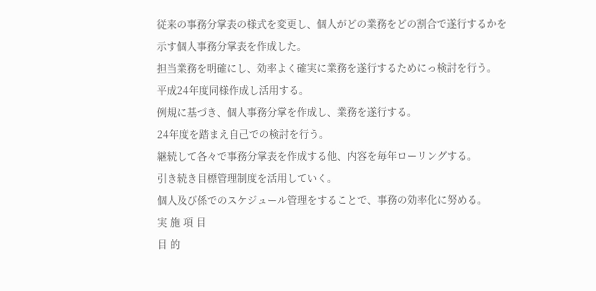従来の事務分掌表の様式を変更し、個人がどの業務をどの割合で遂行するかを示す個人事務分掌表を作成した。
担当業務を明確にし、効率よく確実に業務を遂行するためにっ検討を行う。
平成24年度同様作成し活用する。
例規に基づき、個人事務分掌を作成し、業務を遂行する。
24年度を踏まえ自己での検討を行う。
継続して各々で事務分掌表を作成する他、内容を毎年ローリングする。
引き続き目標管理制度を活用していく。
個人及び係でのスケジュール管理をすることで、事務の効率化に努める。
実 施 項 目
目 的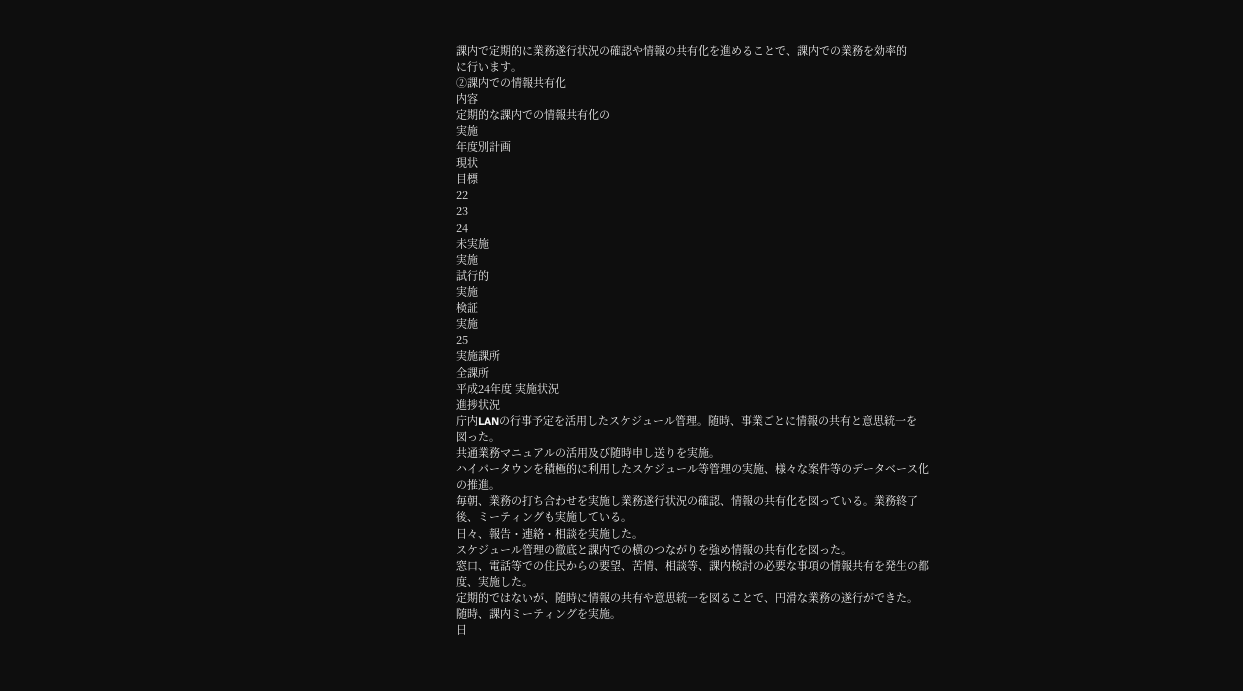課内で定期的に業務遂行状況の確認や情報の共有化を進めることで、課内での業務を効率的
に行います。
②課内での情報共有化
内容
定期的な課内での情報共有化の
実施
年度別計画
現状
目標
22
23
24
未実施
実施
試行的
実施
検証
実施
25
実施課所
全課所
平成24年度 実施状況
進捗状況
庁内LANの行事予定を活用したスケジュール管理。随時、事業ごとに情報の共有と意思統一を
図った。
共通業務マニュアルの活用及び随時申し送りを実施。
ハイパータウンを積極的に利用したスケジュール等管理の実施、様々な案件等のデータベース化
の推進。
毎朝、業務の打ち合わせを実施し業務遂行状況の確認、情報の共有化を図っている。業務終了
後、ミーティングも実施している。
日々、報告・連絡・相談を実施した。
スケジュール管理の徹底と課内での横のつながりを強め情報の共有化を図った。
窓口、電話等での住民からの要望、苦情、相談等、課内検討の必要な事項の情報共有を発生の都
度、実施した。
定期的ではないが、随時に情報の共有や意思統一を図ることで、円滑な業務の遂行ができた。
随時、課内ミーティングを実施。
日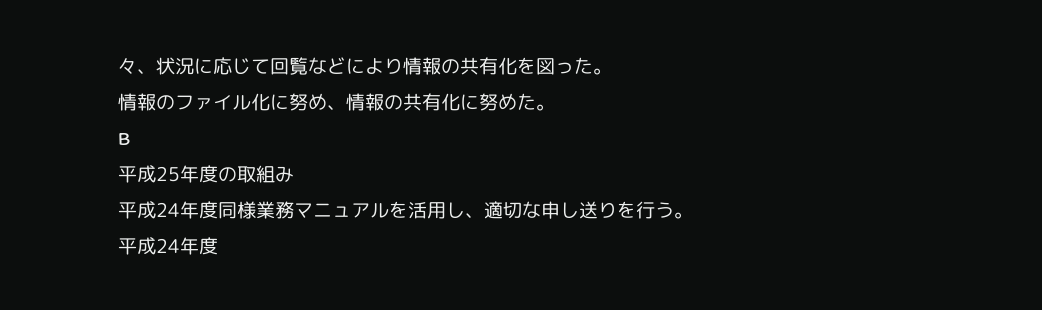々、状況に応じて回覧などにより情報の共有化を図った。
情報のファイル化に努め、情報の共有化に努めた。
B
平成25年度の取組み
平成24年度同様業務マニュアルを活用し、適切な申し送りを行う。
平成24年度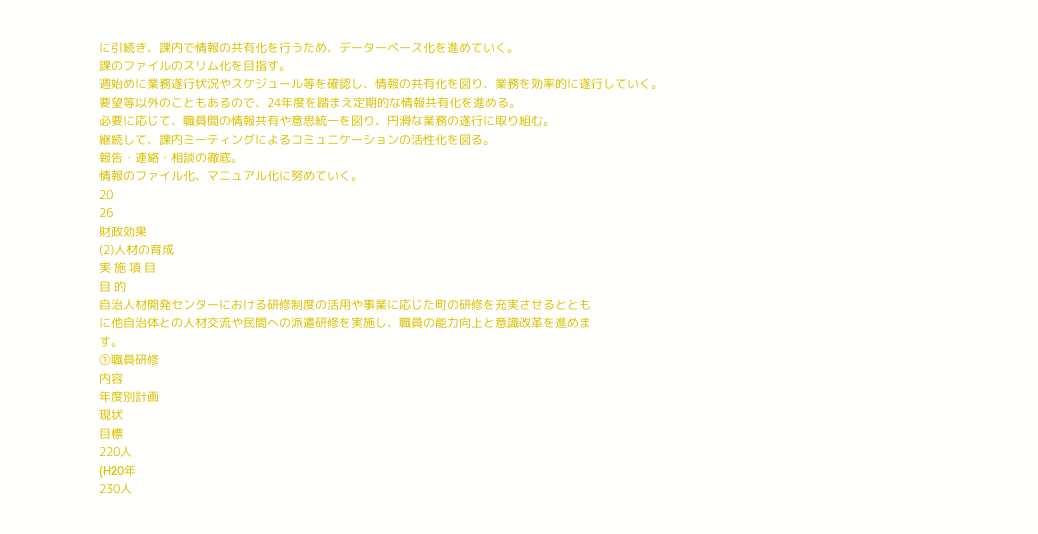に引続き、課内で情報の共有化を行うため、データーベース化を進めていく。
課のファイルのスリム化を目指す。
週始めに業務遂行状況やスケジュール等を確認し、情報の共有化を図り、業務を効率的に遂行していく。
要望等以外のこともあるので、24年度を踏まえ定期的な情報共有化を進める。
必要に応じて、職員間の情報共有や意思統一を図り、円滑な業務の遂行に取り組む。
継続して、課内ミーティングによるコミュニケーションの活性化を図る。
報告・連絡・相談の徹底。
情報のファイル化、マニュアル化に努めていく。
20
26
財政効果
(2)人材の育成
実 施 項 目
目 的
自治人材開発センターにおける研修制度の活用や事業に応じた町の研修を充実させるととも
に他自治体との人材交流や民間への派遣研修を実施し、職員の能力向上と意識改革を進めま
す。
①職員研修
内容
年度別計画
現状
目標
220人
(H20年
230人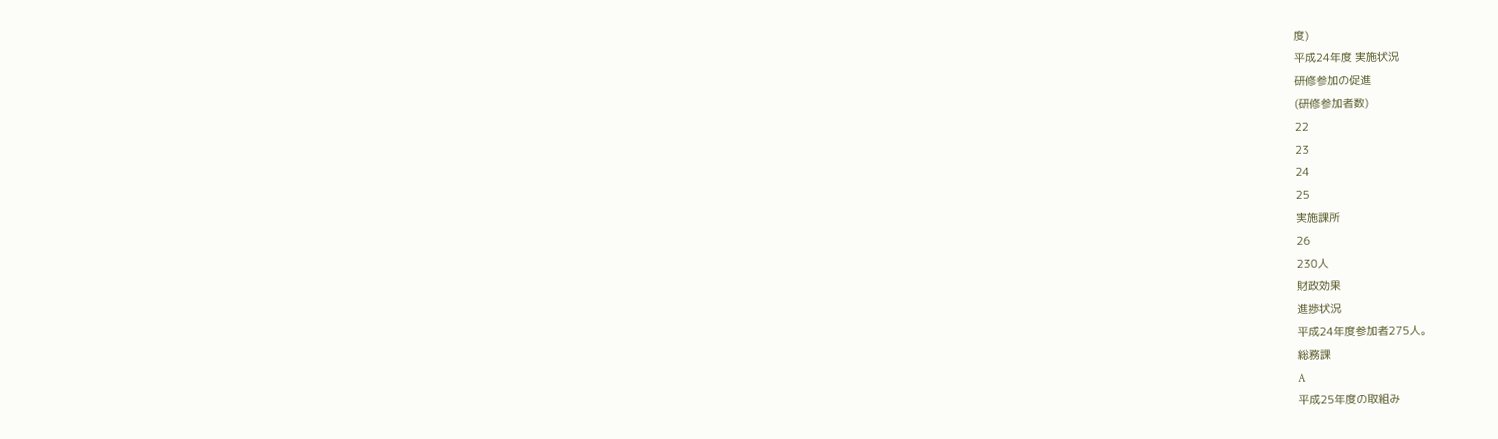度)
平成24年度 実施状況
研修参加の促進
(研修参加者数)
22
23
24
25
実施課所
26
230人
財政効果
進捗状況
平成24年度参加者275人。
総務課
A
平成25年度の取組み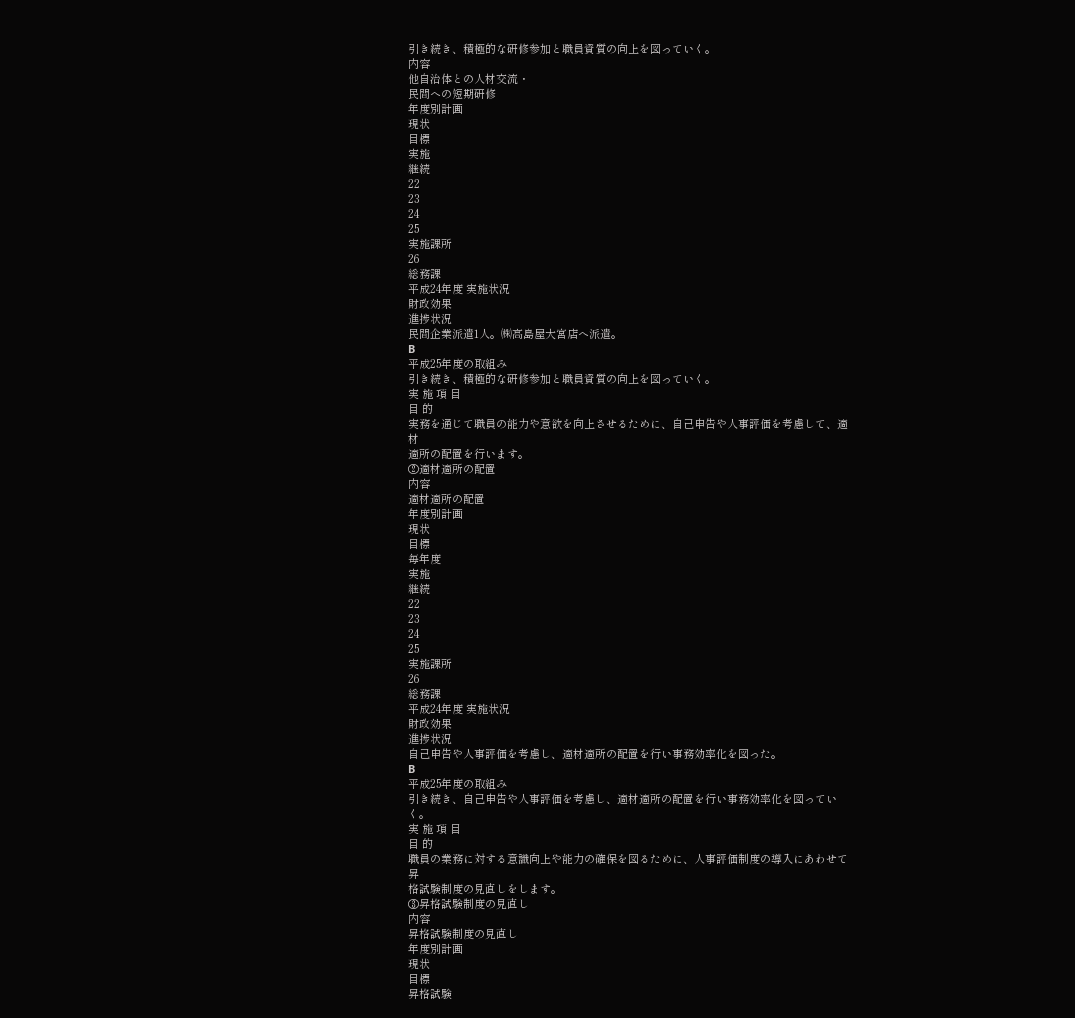引き続き、積極的な研修参加と職員資質の向上を図っていく。
内容
他自治体との人材交流・
民間への短期研修
年度別計画
現状
目標
実施
継続
22
23
24
25
実施課所
26
総務課
平成24年度 実施状況
財政効果
進捗状況
民間企業派遣1人。㈱高島屋大宮店へ派遣。
B
平成25年度の取組み
引き続き、積極的な研修参加と職員資質の向上を図っていく。
実 施 項 目
目 的
実務を通じて職員の能力や意欲を向上させるために、自己申告や人事評価を考慮して、適材
適所の配置を行います。
②適材適所の配置
内容
適材適所の配置
年度別計画
現状
目標
毎年度
実施
継続
22
23
24
25
実施課所
26
総務課
平成24年度 実施状況
財政効果
進捗状況
自己申告や人事評価を考慮し、適材適所の配置を行い事務効率化を図った。
B
平成25年度の取組み
引き続き、自己申告や人事評価を考慮し、適材適所の配置を行い事務効率化を図っていく。
実 施 項 目
目 的
職員の業務に対する意識向上や能力の確保を図るために、人事評価制度の導入にあわせて昇
格試験制度の見直しをします。
③昇格試験制度の見直し
内容
昇格試験制度の見直し
年度別計画
現状
目標
昇格試験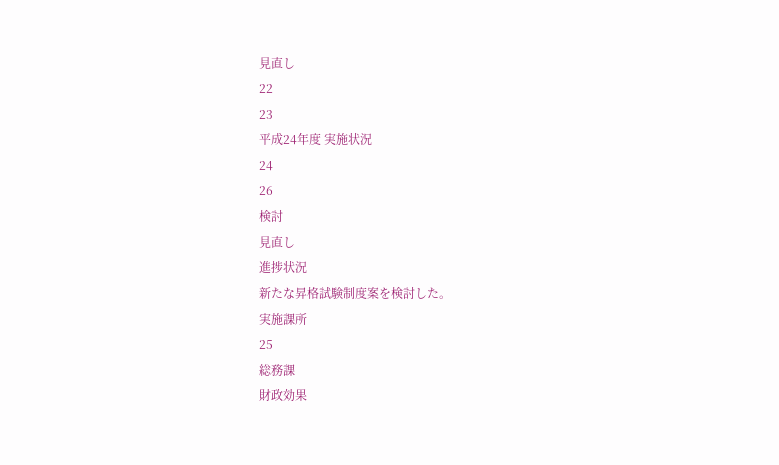見直し
22
23
平成24年度 実施状況
24
26
検討
見直し
進捗状況
新たな昇格試験制度案を検討した。
実施課所
25
総務課
財政効果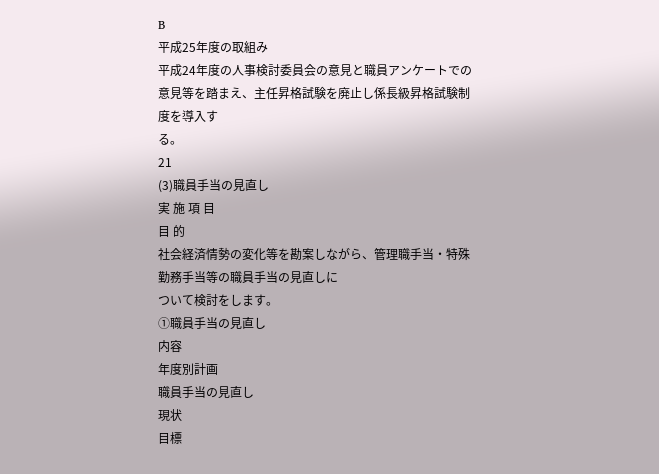B
平成25年度の取組み
平成24年度の人事検討委員会の意見と職員アンケートでの意見等を踏まえ、主任昇格試験を廃止し係長級昇格試験制度を導入す
る。
21
(3)職員手当の見直し
実 施 項 目
目 的
社会経済情勢の変化等を勘案しながら、管理職手当・特殊勤務手当等の職員手当の見直しに
ついて検討をします。
①職員手当の見直し
内容
年度別計画
職員手当の見直し
現状
目標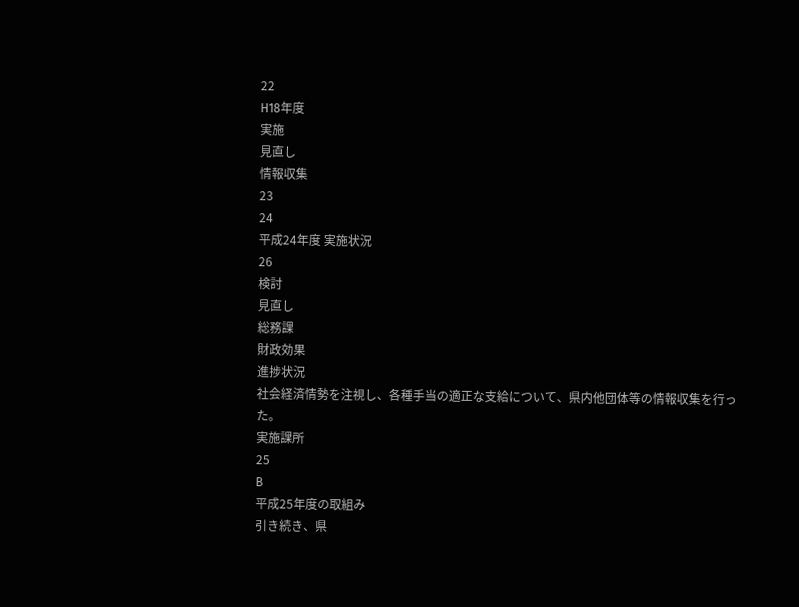22
H18年度
実施
見直し
情報収集
23
24
平成24年度 実施状況
26
検討
見直し
総務課
財政効果
進捗状況
社会経済情勢を注視し、各種手当の適正な支給について、県内他団体等の情報収集を行った。
実施課所
25
B
平成25年度の取組み
引き続き、県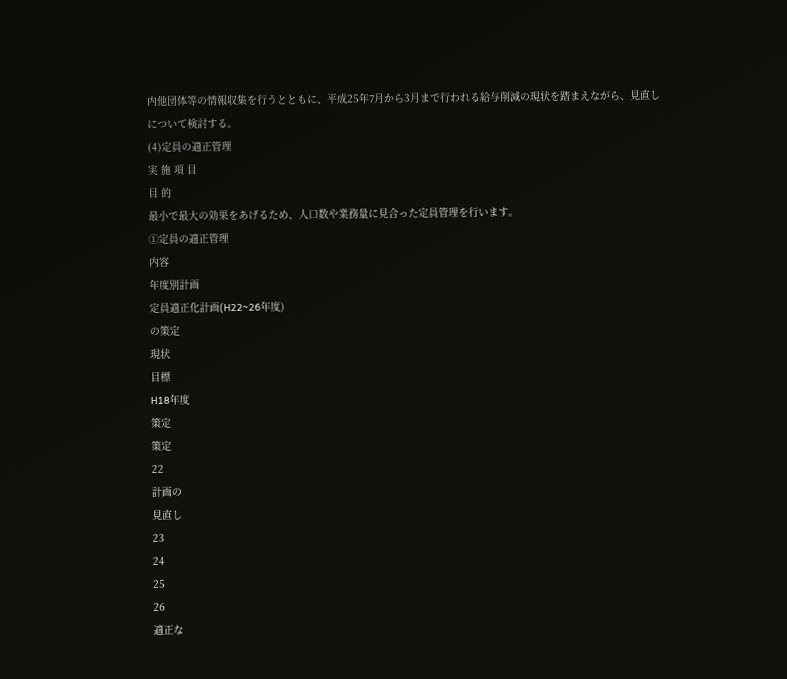内他団体等の情報収集を行うとともに、平成25年7月から3月まで行われる給与削減の現状を踏まえながら、見直し
について検討する。
(4)定員の適正管理
実 施 項 目
目 的
最小で最大の効果をあげるため、人口数や業務量に見合った定員管理を行います。
①定員の適正管理
内容
年度別計画
定員適正化計画(H22~26年度)
の策定
現状
目標
H18年度
策定
策定
22
計画の
見直し
23
24
25
26
適正な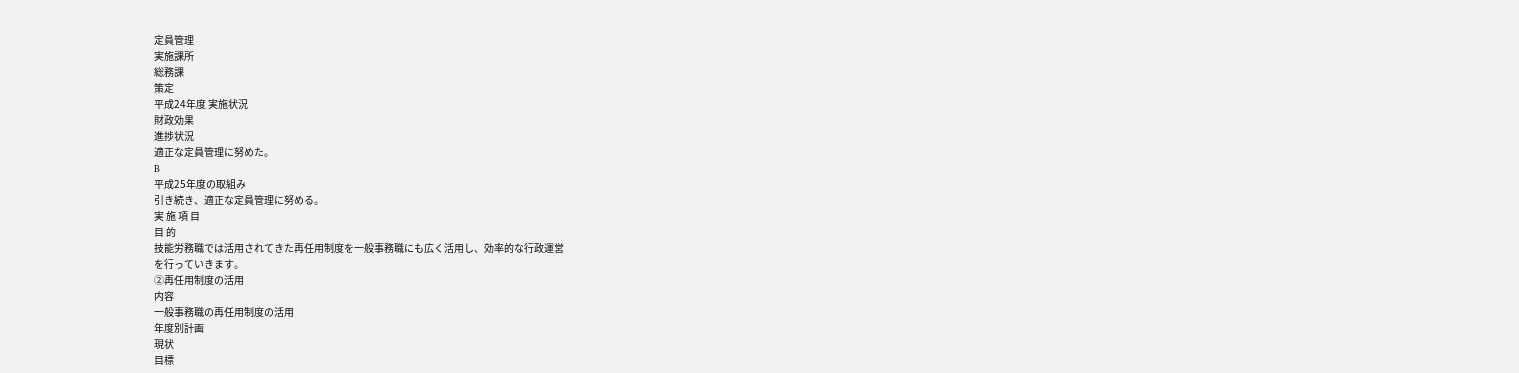定員管理
実施課所
総務課
策定
平成24年度 実施状況
財政効果
進捗状況
適正な定員管理に努めた。
B
平成25年度の取組み
引き続き、適正な定員管理に努める。
実 施 項 目
目 的
技能労務職では活用されてきた再任用制度を一般事務職にも広く活用し、効率的な行政運営
を行っていきます。
②再任用制度の活用
内容
一般事務職の再任用制度の活用
年度別計画
現状
目標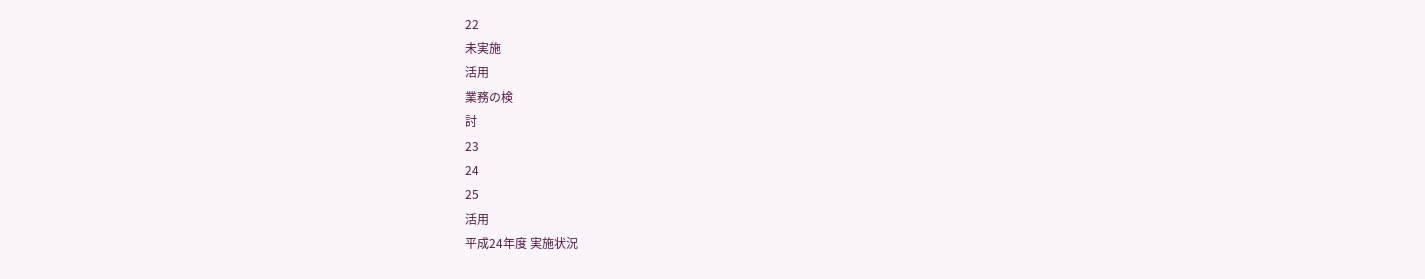22
未実施
活用
業務の検
討
23
24
25
活用
平成24年度 実施状況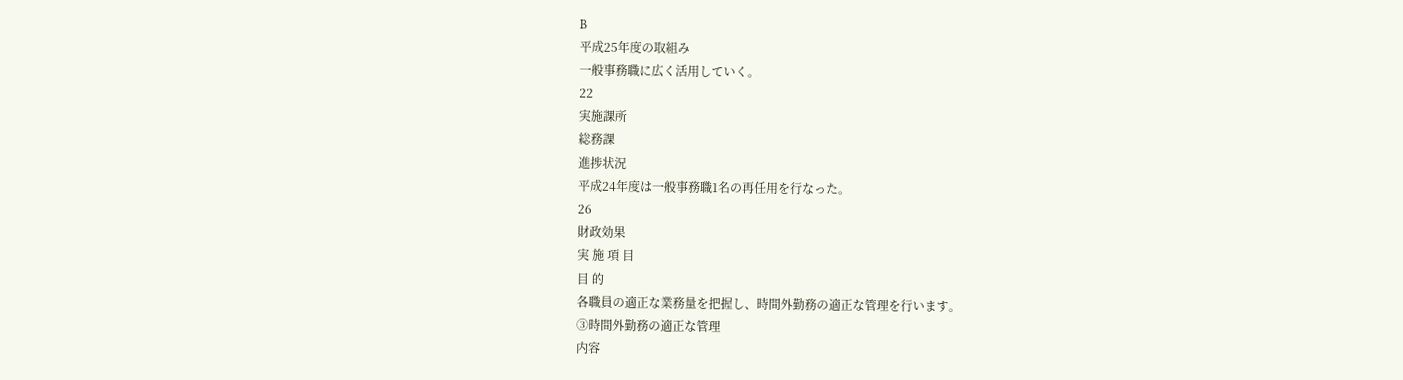B
平成25年度の取組み
一般事務職に広く活用していく。
22
実施課所
総務課
進捗状況
平成24年度は一般事務職1名の再任用を行なった。
26
財政効果
実 施 項 目
目 的
各職員の適正な業務量を把握し、時間外勤務の適正な管理を行います。
③時間外勤務の適正な管理
内容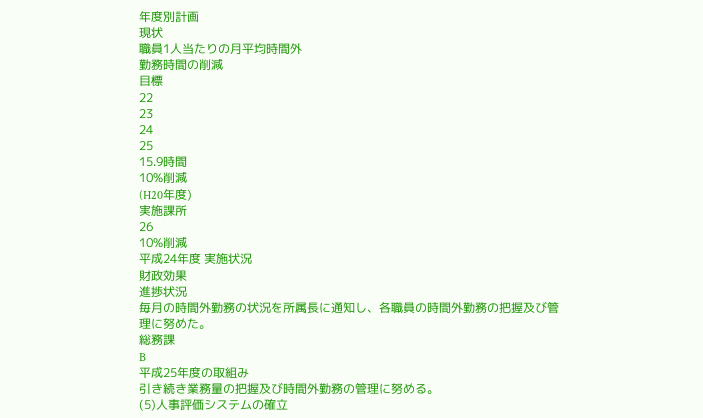年度別計画
現状
職員1人当たりの月平均時間外
勤務時間の削減
目標
22
23
24
25
15.9時間
10%削減
(H20年度)
実施課所
26
10%削減
平成24年度 実施状況
財政効果
進捗状況
毎月の時間外勤務の状況を所属長に通知し、各職員の時間外勤務の把握及び管理に努めた。
総務課
B
平成25年度の取組み
引き続き業務量の把握及び時間外勤務の管理に努める。
(5)人事評価システムの確立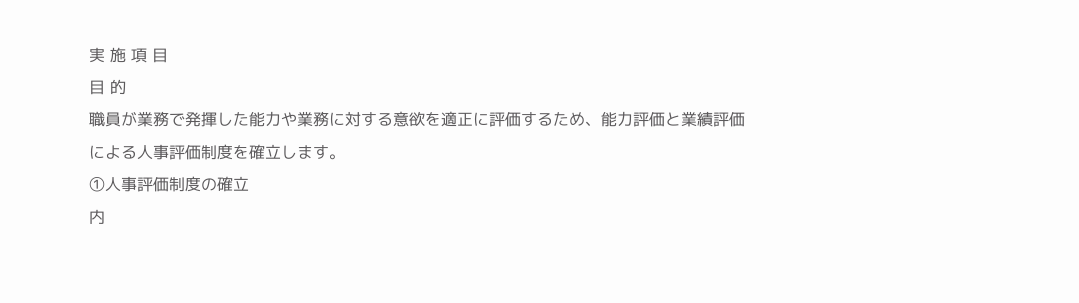実 施 項 目
目 的
職員が業務で発揮した能力や業務に対する意欲を適正に評価するため、能力評価と業績評価
による人事評価制度を確立します。
①人事評価制度の確立
内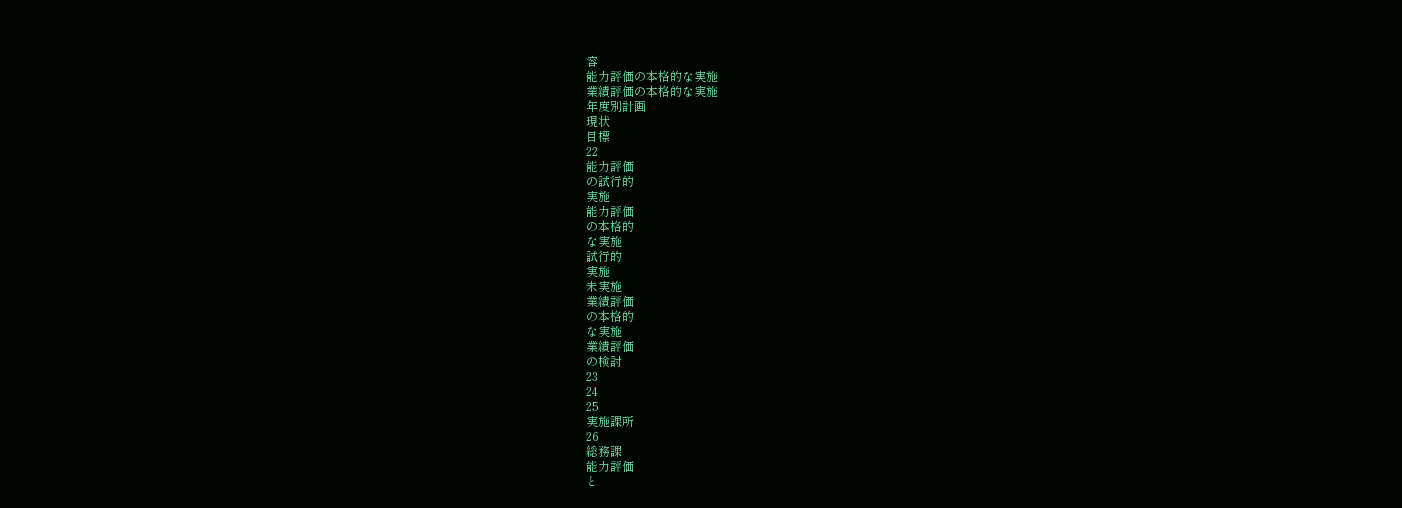容
能力評価の本格的な実施
業績評価の本格的な実施
年度別計画
現状
目標
22
能力評価
の試行的
実施
能力評価
の本格的
な実施
試行的
実施
未実施
業績評価
の本格的
な実施
業績評価
の検討
23
24
25
実施課所
26
総務課
能力評価
と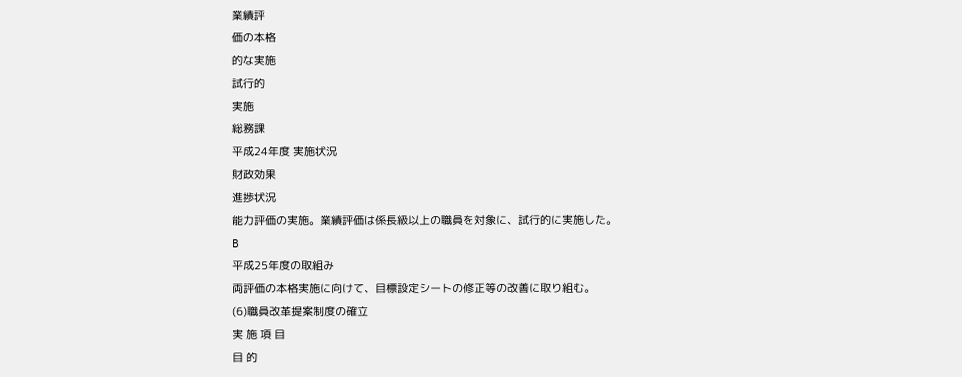業績評
価の本格
的な実施
試行的
実施
総務課
平成24年度 実施状況
財政効果
進捗状況
能力評価の実施。業績評価は係長級以上の職員を対象に、試行的に実施した。
B
平成25年度の取組み
両評価の本格実施に向けて、目標設定シートの修正等の改善に取り組む。
(6)職員改革提案制度の確立
実 施 項 目
目 的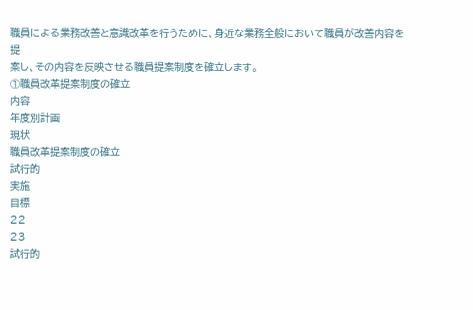職員による業務改善と意識改革を行うために、身近な業務全般において職員が改善内容を提
案し、その内容を反映させる職員提案制度を確立します。
①職員改革提案制度の確立
内容
年度別計画
現状
職員改革提案制度の確立
試行的
実施
目標
22
23
試行的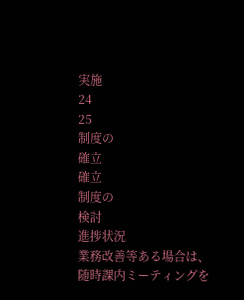実施
24
25
制度の
確立
確立
制度の
検討
進捗状況
業務改善等ある場合は、随時課内ミーティングを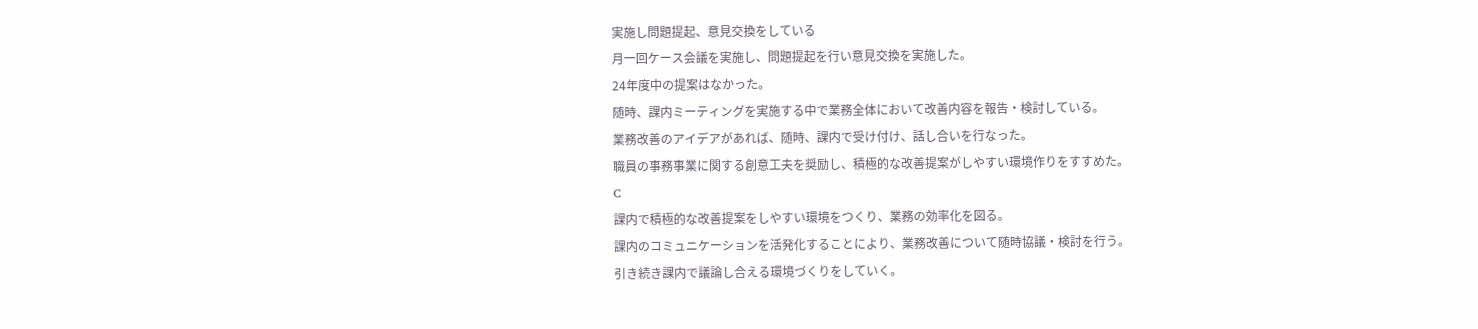実施し問題提起、意見交換をしている
月一回ケース会議を実施し、問題提起を行い意見交換を実施した。
24年度中の提案はなかった。
随時、課内ミーティングを実施する中で業務全体において改善内容を報告・検討している。
業務改善のアイデアがあれば、随時、課内で受け付け、話し合いを行なった。
職員の事務事業に関する創意工夫を奨励し、積極的な改善提案がしやすい環境作りをすすめた。
C
課内で積極的な改善提案をしやすい環境をつくり、業務の効率化を図る。
課内のコミュニケーションを活発化することにより、業務改善について随時協議・検討を行う。
引き続き課内で議論し合える環境づくりをしていく。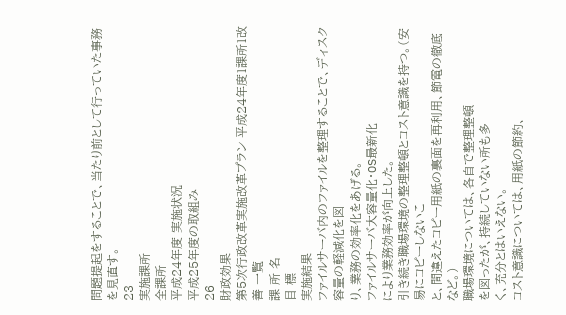問題提起をすることで、当たり前として行っていた事務を見直す。
23
実施課所
全課所
平成24年度 実施状況
平成25年度の取組み
26
財政効果
第5次行政改革実施改革プラン 平成24年度1課所1改善 一覧
課 所 名
目 標
実施結果
ファイルサーバ内のファイルを整理することで、ディスク容量の軽減化を図
り、業務の効率化をあげる。
ファイルサーバ大容量化・OS最新化
により業務効率が向上した。
引き続き職場環境の整理整頓とコスト意識を持つ。(安易にコピーしないこ
と、間違えたコピー用紙の裏面を再利用、節電の徹底など。)
職場環境については、各自で整理整頓
を図ったが、持続していない所も多
く、充分とはいえない。
コスト意識については、用紙の節約、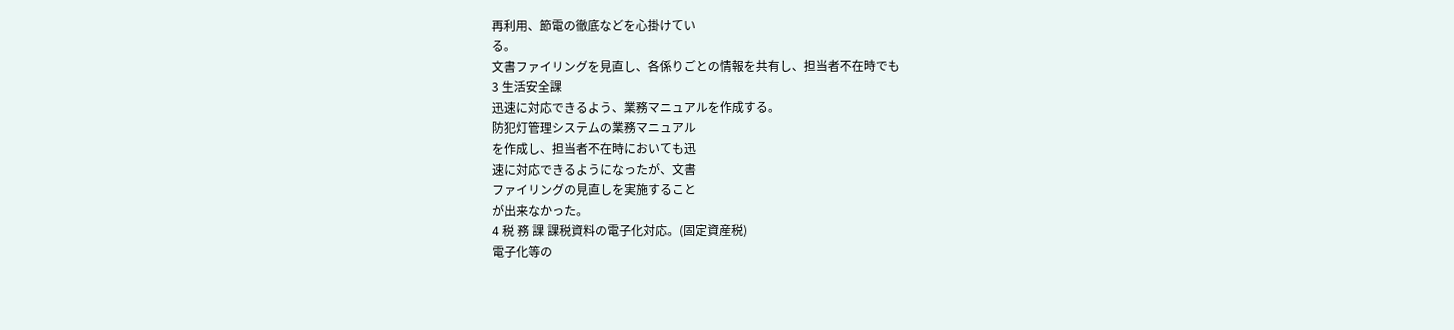再利用、節電の徹底などを心掛けてい
る。
文書ファイリングを見直し、各係りごとの情報を共有し、担当者不在時でも
3 生活安全課
迅速に対応できるよう、業務マニュアルを作成する。
防犯灯管理システムの業務マニュアル
を作成し、担当者不在時においても迅
速に対応できるようになったが、文書
ファイリングの見直しを実施すること
が出来なかった。
4 税 務 課 課税資料の電子化対応。(固定資産税)
電子化等の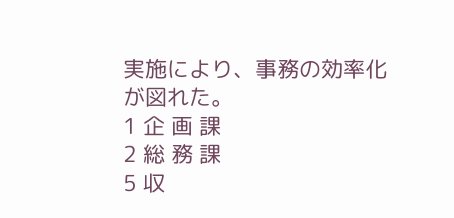実施により、事務の効率化
が図れた。
1 企 画 課
2 総 務 課
5 収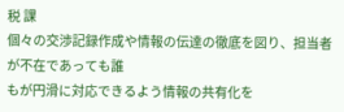税 課
個々の交渉記録作成や情報の伝達の徹底を図り、担当者が不在であっても誰
もが円滑に対応できるよう情報の共有化を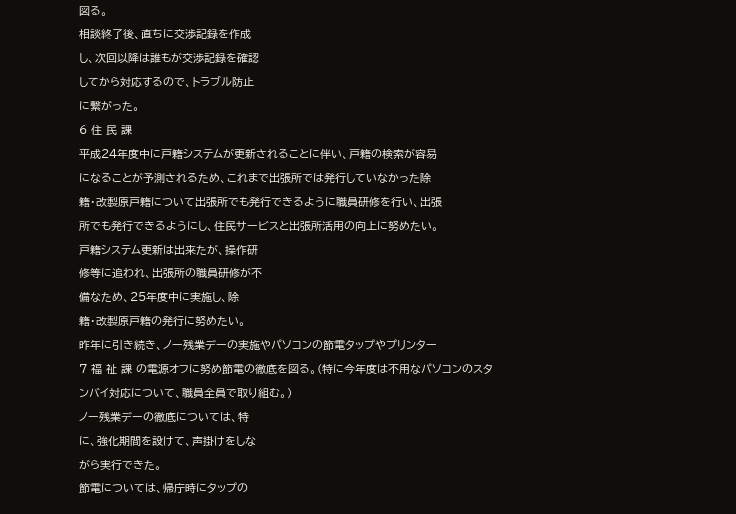図る。
相談終了後、直ちに交渉記録を作成
し、次回以降は誰もが交渉記録を確認
してから対応するので、トラブル防止
に繋がった。
6 住 民 課
平成24年度中に戸籍システムが更新されることに伴い、戸籍の検索が容易
になることが予測されるため、これまで出張所では発行していなかった除
籍・改製原戸籍について出張所でも発行できるように職員研修を行い、出張
所でも発行できるようにし、住民サービスと出張所活用の向上に努めたい。
戸籍システム更新は出来たが、操作研
修等に追われ、出張所の職員研修が不
備なため、25年度中に実施し、除
籍・改製原戸籍の発行に努めたい。
昨年に引き続き、ノー残業デーの実施やパソコンの節電タップやプリンター
7 福 祉 課 の電源オフに努め節電の徹底を図る。(特に今年度は不用なパソコンのスタ
ンバイ対応について、職員全員で取り組む。)
ノー残業デーの徹底については、特
に、強化期間を設けて、声掛けをしな
がら実行できた。
節電については、帰庁時にタップの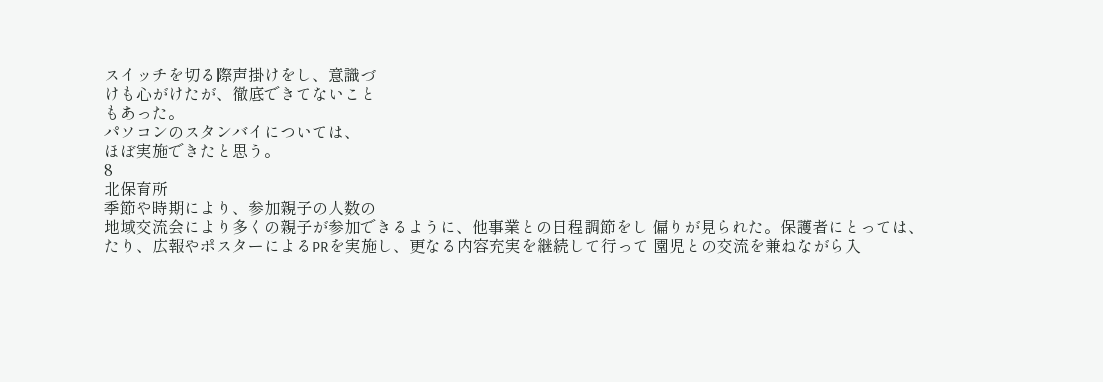スイッチを切る際声掛けをし、意識づ
けも心がけたが、徹底できてないこと
もあった。
パソコンのスタンバイについては、
ほぼ実施できたと思う。
8
北保育所
季節や時期により、参加親子の人数の
地域交流会により多くの親子が参加できるように、他事業との日程調節をし 偏りが見られた。保護者にとっては、
たり、広報やポスターによるPRを実施し、更なる内容充実を継続して行って 園児との交流を兼ねながら入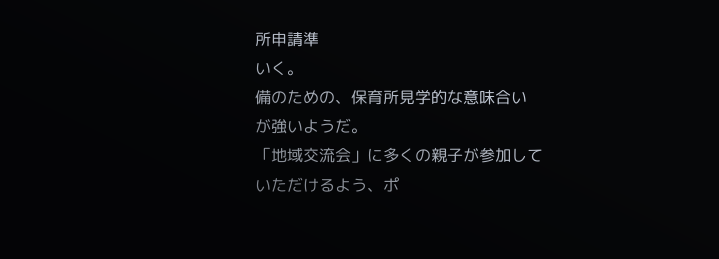所申請準
いく。
備のための、保育所見学的な意味合い
が強いようだ。
「地域交流会」に多くの親子が参加していただけるよう、ポ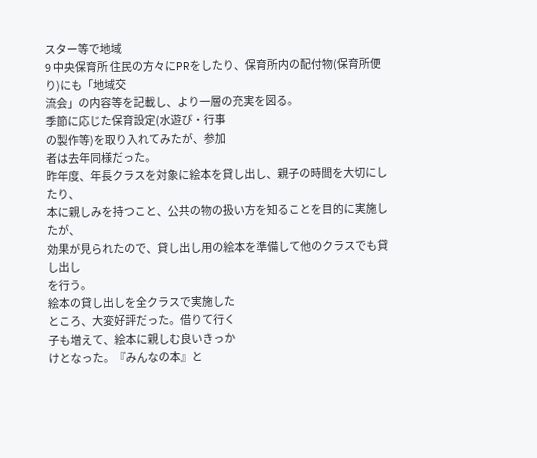スター等で地域
9 中央保育所 住民の方々にPRをしたり、保育所内の配付物(保育所便り)にも「地域交
流会」の内容等を記載し、より一層の充実を図る。
季節に応じた保育設定(水遊び・行事
の製作等)を取り入れてみたが、参加
者は去年同様だった。
昨年度、年長クラスを対象に絵本を貸し出し、親子の時間を大切にしたり、
本に親しみを持つこと、公共の物の扱い方を知ることを目的に実施したが、
効果が見られたので、貸し出し用の絵本を準備して他のクラスでも貸し出し
を行う。
絵本の貸し出しを全クラスで実施した
ところ、大変好評だった。借りて行く
子も増えて、絵本に親しむ良いきっか
けとなった。『みんなの本』と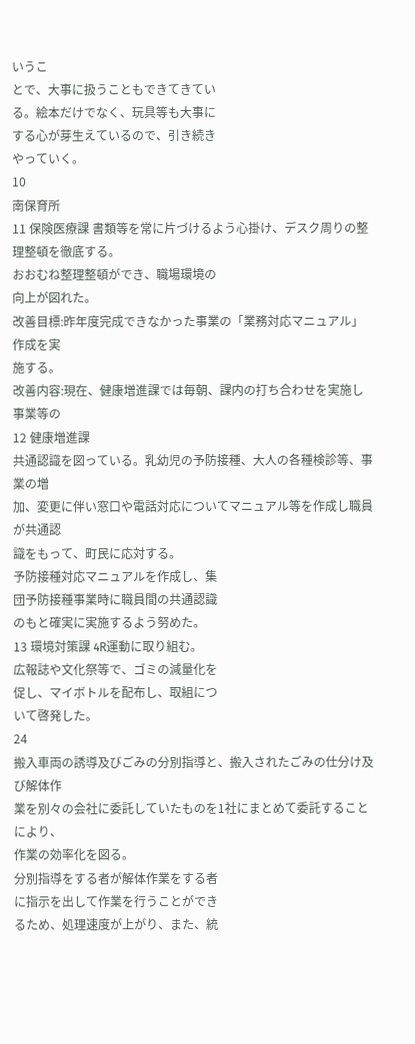いうこ
とで、大事に扱うこともできてきてい
る。絵本だけでなく、玩具等も大事に
する心が芽生えているので、引き続き
やっていく。
10
南保育所
11 保険医療課 書類等を常に片づけるよう心掛け、デスク周りの整理整頓を徹底する。
おおむね整理整頓ができ、職場環境の
向上が図れた。
改善目標:昨年度完成できなかった事業の「業務対応マニュアル」作成を実
施する。
改善内容:現在、健康増進課では毎朝、課内の打ち合わせを実施し事業等の
12 健康増進課
共通認識を図っている。乳幼児の予防接種、大人の各種検診等、事業の増
加、変更に伴い窓口や電話対応についてマニュアル等を作成し職員が共通認
識をもって、町民に応対する。
予防接種対応マニュアルを作成し、集
団予防接種事業時に職員間の共通認識
のもと確実に実施するよう努めた。
13 環境対策課 4R運動に取り組む。
広報誌や文化祭等で、ゴミの減量化を
促し、マイボトルを配布し、取組につ
いて啓発した。
24
搬入車両の誘導及びごみの分別指導と、搬入されたごみの仕分け及び解体作
業を別々の会社に委託していたものを1社にまとめて委託することにより、
作業の効率化を図る。
分別指導をする者が解体作業をする者
に指示を出して作業を行うことができ
るため、処理速度が上がり、また、統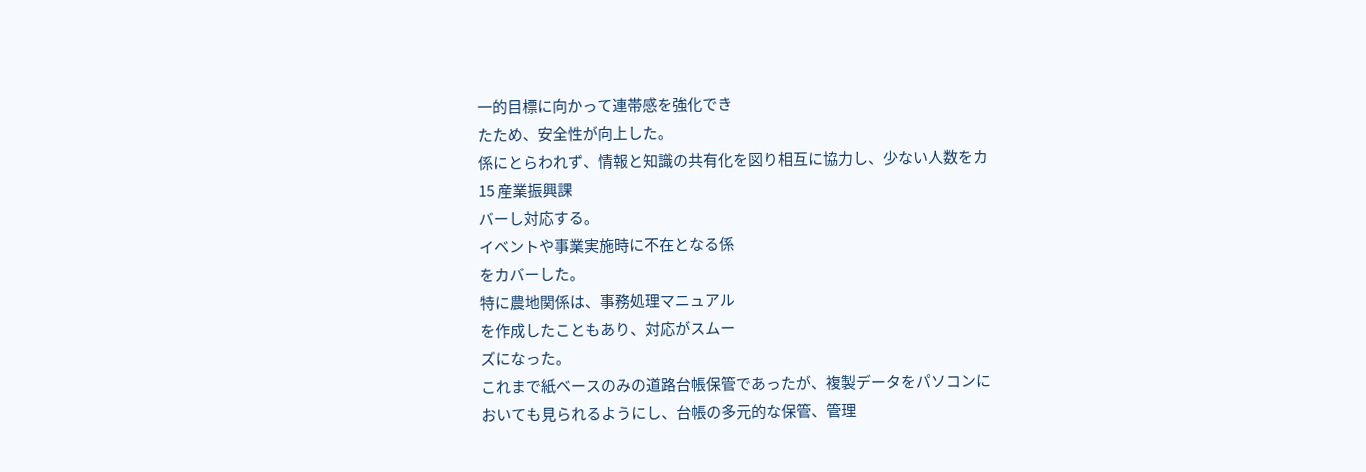一的目標に向かって連帯感を強化でき
たため、安全性が向上した。
係にとらわれず、情報と知識の共有化を図り相互に協力し、少ない人数をカ
15 産業振興課
バーし対応する。
イベントや事業実施時に不在となる係
をカバーした。
特に農地関係は、事務処理マニュアル
を作成したこともあり、対応がスムー
ズになった。
これまで紙ベースのみの道路台帳保管であったが、複製データをパソコンに
おいても見られるようにし、台帳の多元的な保管、管理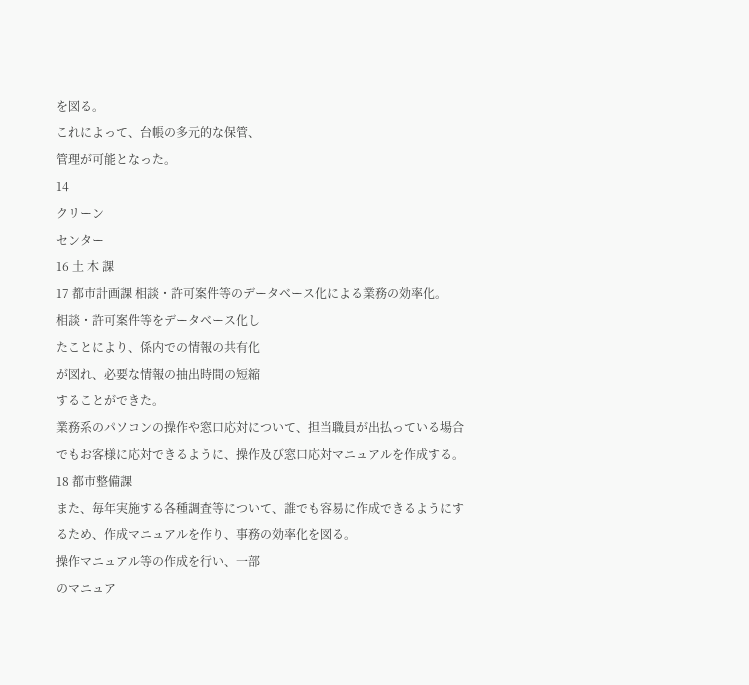を図る。
これによって、台帳の多元的な保管、
管理が可能となった。
14
クリーン
センター
16 土 木 課
17 都市計画課 相談・許可案件等のデータベース化による業務の効率化。
相談・許可案件等をデータベース化し
たことにより、係内での情報の共有化
が図れ、必要な情報の抽出時間の短縮
することができた。
業務系のパソコンの操作や窓口応対について、担当職員が出払っている場合
でもお客様に応対できるように、操作及び窓口応対マニュアルを作成する。
18 都市整備課
また、毎年実施する各種調査等について、誰でも容易に作成できるようにす
るため、作成マニュアルを作り、事務の効率化を図る。
操作マニュアル等の作成を行い、一部
のマニュア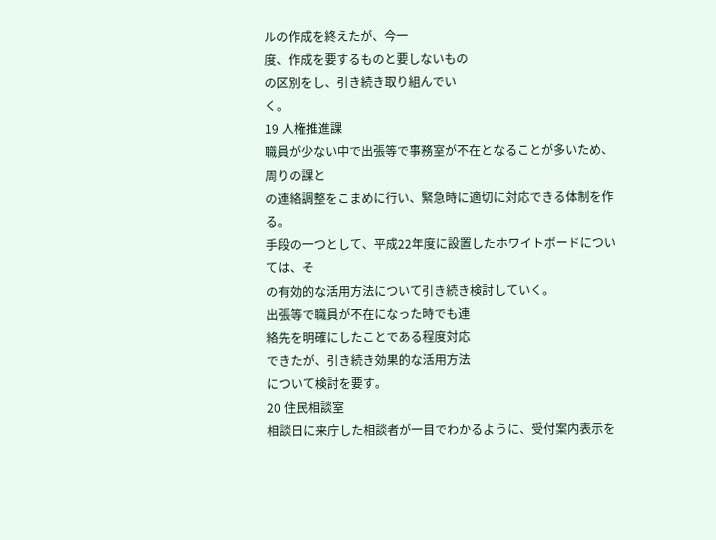ルの作成を終えたが、今一
度、作成を要するものと要しないもの
の区別をし、引き続き取り組んでい
く。
19 人権推進課
職員が少ない中で出張等で事務室が不在となることが多いため、周りの課と
の連絡調整をこまめに行い、緊急時に適切に対応できる体制を作る。
手段の一つとして、平成22年度に設置したホワイトボードについては、そ
の有効的な活用方法について引き続き検討していく。
出張等で職員が不在になった時でも連
絡先を明確にしたことである程度対応
できたが、引き続き効果的な活用方法
について検討を要す。
20 住民相談室
相談日に来庁した相談者が一目でわかるように、受付案内表示を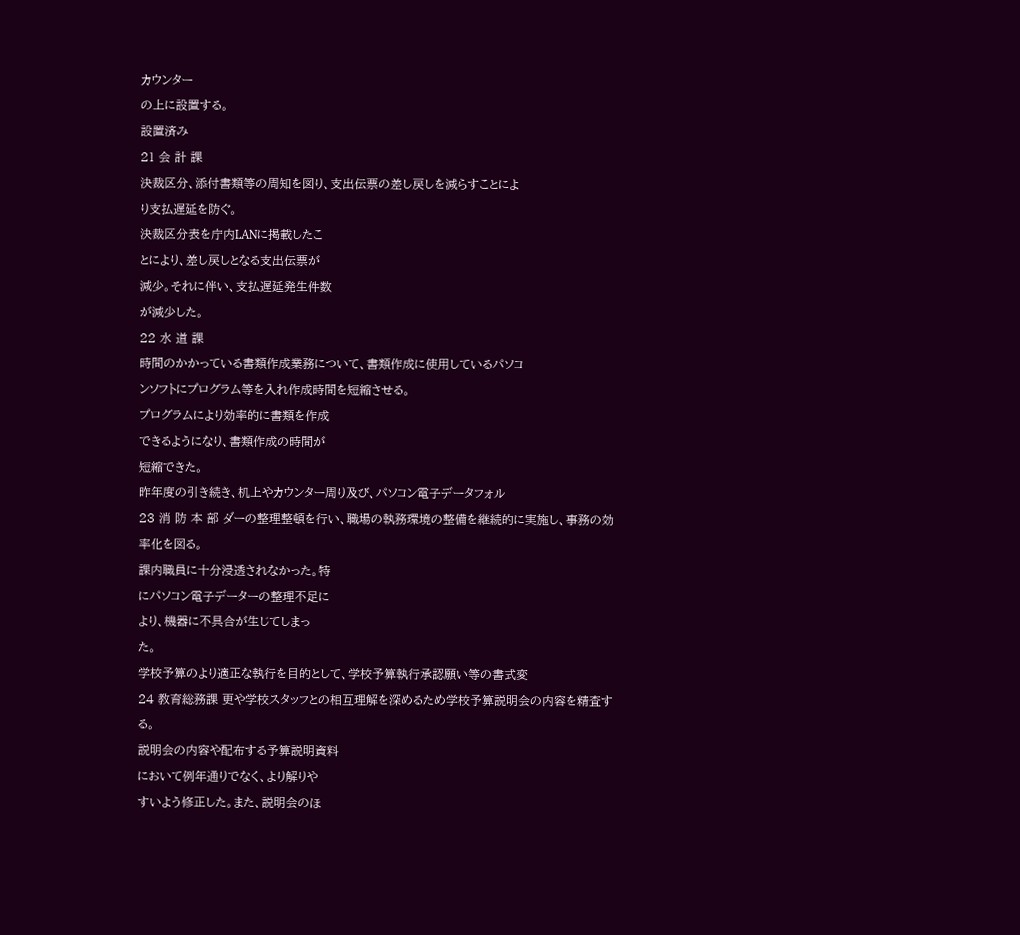カウンター
の上に設置する。
設置済み
21 会 計 課
決裁区分、添付書類等の周知を図り、支出伝票の差し戻しを減らすことによ
り支払遅延を防ぐ。
決裁区分表を庁内LANに掲載したこ
とにより、差し戻しとなる支出伝票が
減少。それに伴い、支払遅延発生件数
が減少した。
22 水 道 課
時間のかかっている書類作成業務について、書類作成に使用しているパソコ
ンソフトにプログラム等を入れ作成時間を短縮させる。
プログラムにより効率的に書類を作成
できるようになり、書類作成の時間が
短縮できた。
昨年度の引き続き、机上やカウンター周り及び、パソコン電子データフォル
23 消 防 本 部 ダーの整理整頓を行い、職場の執務環境の整備を継続的に実施し、事務の効
率化を図る。
課内職員に十分浸透されなかった。特
にパソコン電子データーの整理不足に
より、機器に不具合が生じてしまっ
た。
学校予算のより適正な執行を目的として、学校予算執行承認願い等の書式変
24 教育総務課 更や学校スタッフとの相互理解を深めるため学校予算説明会の内容を精査す
る。
説明会の内容や配布する予算説明資料
において例年通りでなく、より解りや
すいよう修正した。また、説明会のほ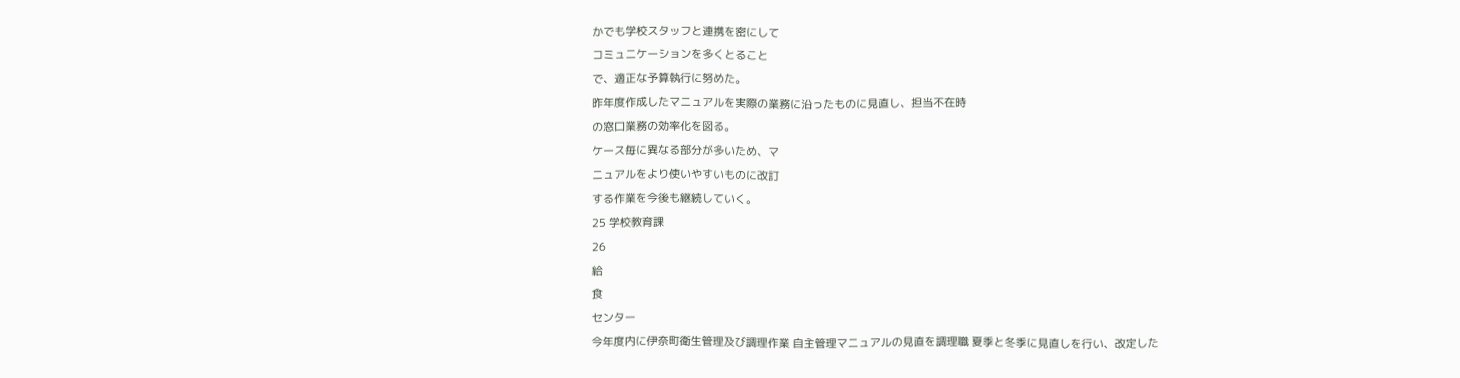かでも学校スタッフと連携を密にして
コミュニケーションを多くとること
で、適正な予算執行に努めた。
昨年度作成したマニュアルを実際の業務に沿ったものに見直し、担当不在時
の窓口業務の効率化を図る。
ケース毎に異なる部分が多いため、マ
ニュアルをより使いやすいものに改訂
する作業を今後も継続していく。
25 学校教育課
26
給
食
センター
今年度内に伊奈町衛生管理及び調理作業 自主管理マニュアルの見直を調理職 夏季と冬季に見直しを行い、改定した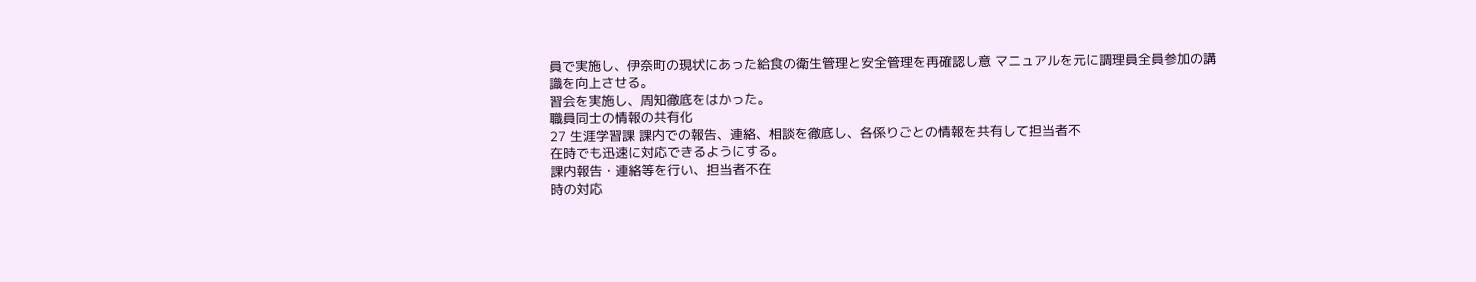員で実施し、伊奈町の現状にあった給食の衛生管理と安全管理を再確認し意 マニュアルを元に調理員全員参加の講
識を向上させる。
習会を実施し、周知徹底をはかった。
職員同士の情報の共有化
27 生涯学習課 課内での報告、連絡、相談を徹底し、各係りごとの情報を共有して担当者不
在時でも迅速に対応できるようにする。
課内報告・連絡等を行い、担当者不在
時の対応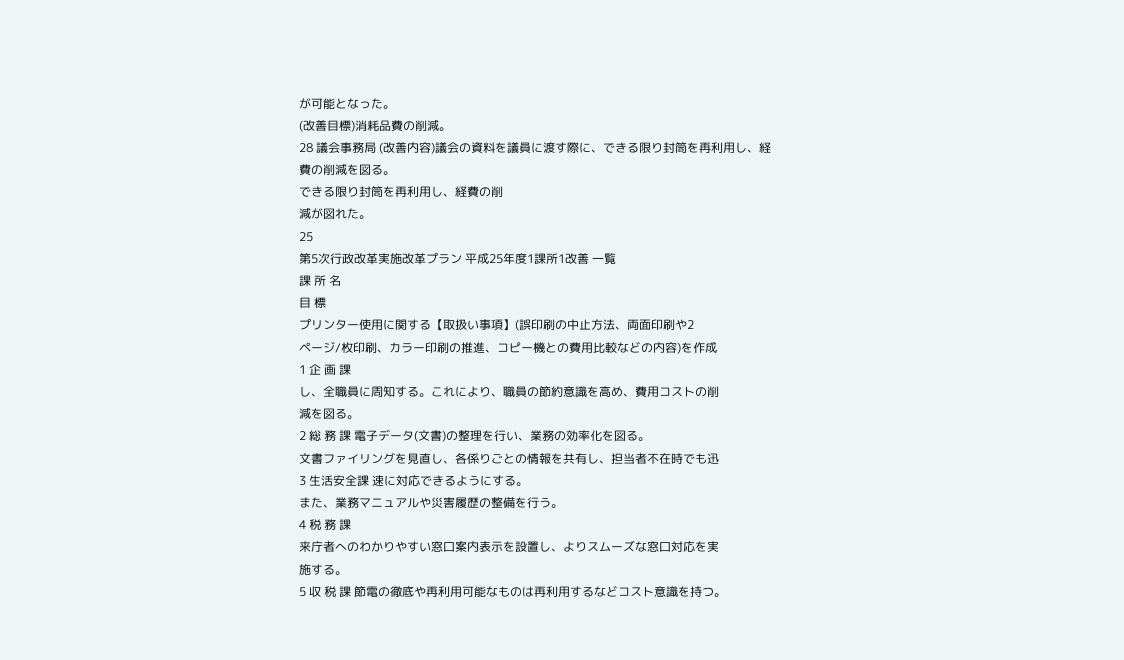が可能となった。
(改善目標)消耗品費の削減。
28 議会事務局 (改善内容)議会の資料を議員に渡す際に、できる限り封筒を再利用し、経
費の削減を図る。
できる限り封筒を再利用し、経費の削
減が図れた。
25
第5次行政改革実施改革プラン 平成25年度1課所1改善 一覧
課 所 名
目 標
プリンター使用に関する【取扱い事項】(誤印刷の中止方法、両面印刷や2
ページ/枚印刷、カラー印刷の推進、コピー機との費用比較などの内容)を作成
1 企 画 課
し、全職員に周知する。これにより、職員の節約意識を高め、費用コストの削
減を図る。
2 総 務 課 電子データ(文書)の整理を行い、業務の効率化を図る。
文書ファイリングを見直し、各係りごとの情報を共有し、担当者不在時でも迅
3 生活安全課 速に対応できるようにする。
また、業務マニュアルや災害履歴の整備を行う。
4 税 務 課
来庁者へのわかりやすい窓口案内表示を設置し、よりスムーズな窓口対応を実
施する。
5 収 税 課 節電の徹底や再利用可能なものは再利用するなどコスト意識を持つ。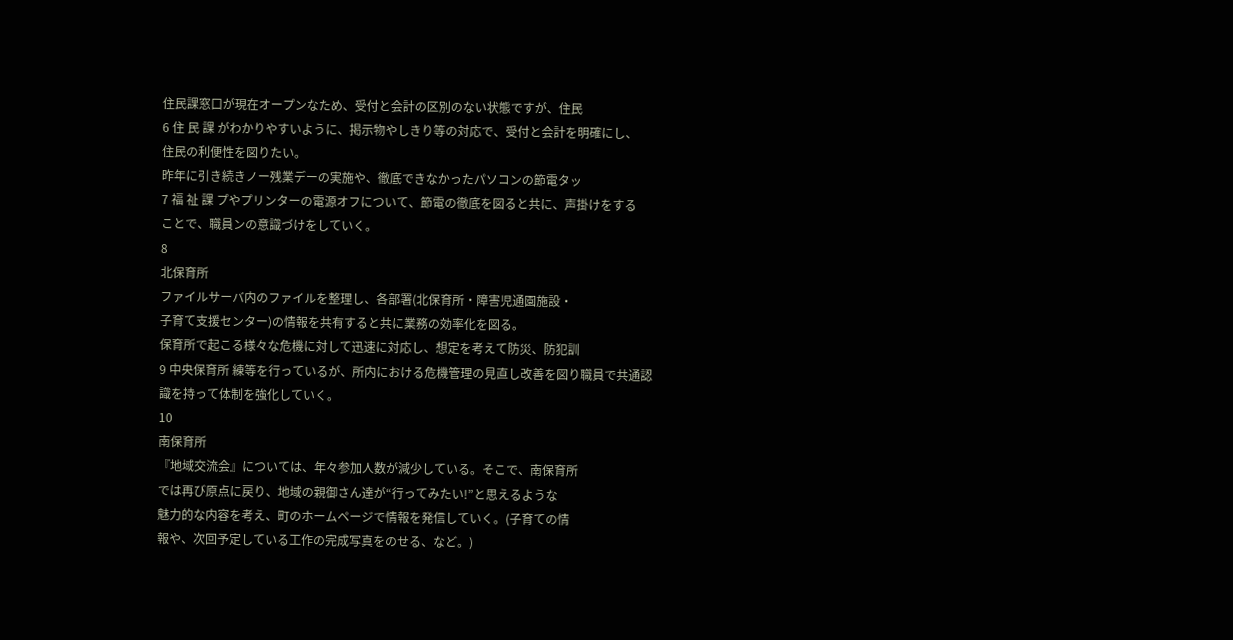住民課窓口が現在オープンなため、受付と会計の区別のない状態ですが、住民
6 住 民 課 がわかりやすいように、掲示物やしきり等の対応で、受付と会計を明確にし、
住民の利便性を図りたい。
昨年に引き続きノー残業デーの実施や、徹底できなかったパソコンの節電タッ
7 福 祉 課 プやプリンターの電源オフについて、節電の徹底を図ると共に、声掛けをする
ことで、職員ンの意識づけをしていく。
8
北保育所
ファイルサーバ内のファイルを整理し、各部署(北保育所・障害児通園施設・
子育て支援センター)の情報を共有すると共に業務の効率化を図る。
保育所で起こる様々な危機に対して迅速に対応し、想定を考えて防災、防犯訓
9 中央保育所 練等を行っているが、所内における危機管理の見直し改善を図り職員で共通認
識を持って体制を強化していく。
10
南保育所
『地域交流会』については、年々参加人数が減少している。そこで、南保育所
では再び原点に戻り、地域の親御さん達が“行ってみたい!”と思えるような
魅力的な内容を考え、町のホームページで情報を発信していく。(子育ての情
報や、次回予定している工作の完成写真をのせる、など。)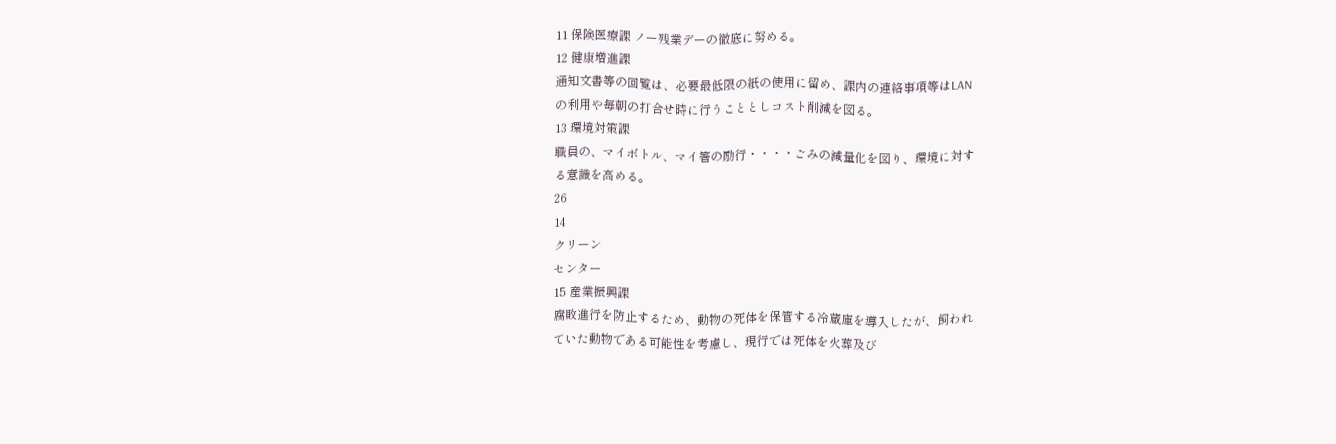11 保険医療課 ノー残業デーの徹底に努める。
12 健康増進課
通知文書等の回覧は、必要最低限の紙の使用に留め、課内の連絡事項等はLAN
の利用や毎朝の打合せ時に行うこととしコスト削減を図る。
13 環境対策課
職員の、マイボトル、マイ箸の励行・・・・ごみの減量化を図り、環境に対す
る意識を高める。
26
14
クリーン
センター
15 産業振興課
腐敗進行を防止するため、動物の死体を保管する冷蔵庫を導入したが、飼われ
ていた動物である可能性を考慮し、現行では死体を火葬及び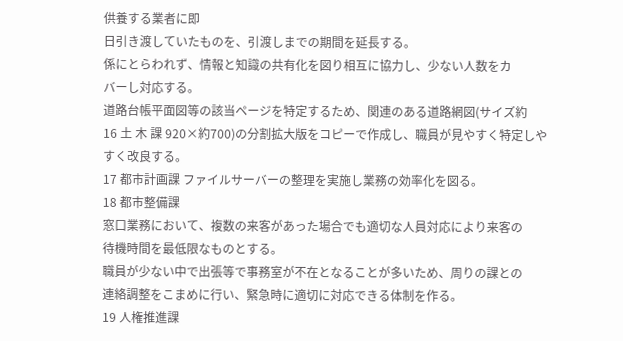供養する業者に即
日引き渡していたものを、引渡しまでの期間を延長する。
係にとらわれず、情報と知識の共有化を図り相互に協力し、少ない人数をカ
バーし対応する。
道路台帳平面図等の該当ページを特定するため、関連のある道路網図(サイズ約
16 土 木 課 920×約700)の分割拡大版をコピーで作成し、職員が見やすく特定しや
すく改良する。
17 都市計画課 ファイルサーバーの整理を実施し業務の効率化を図る。
18 都市整備課
窓口業務において、複数の来客があった場合でも適切な人員対応により来客の
待機時間を最低限なものとする。
職員が少ない中で出張等で事務室が不在となることが多いため、周りの課との
連絡調整をこまめに行い、緊急時に適切に対応できる体制を作る。
19 人権推進課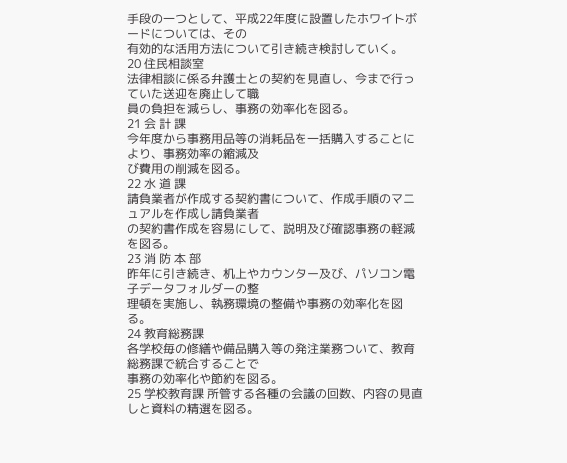手段の一つとして、平成22年度に設置したホワイトボードについては、その
有効的な活用方法について引き続き検討していく。
20 住民相談室
法律相談に係る弁護士との契約を見直し、今まで行っていた送迎を廃止して職
員の負担を減らし、事務の効率化を図る。
21 会 計 課
今年度から事務用品等の消耗品を一括購入することにより、事務効率の縮減及
び費用の削減を図る。
22 水 道 課
請負業者が作成する契約書について、作成手順のマニュアルを作成し請負業者
の契約書作成を容易にして、説明及び確認事務の軽減を図る。
23 消 防 本 部
昨年に引き続き、机上やカウンター及び、パソコン電子データフォルダーの整
理頓を実施し、執務環境の整備や事務の効率化を図る。
24 教育総務課
各学校毎の修繕や備品購入等の発注業務ついて、教育総務課で統合することで
事務の効率化や節約を図る。
25 学校教育課 所管する各種の会議の回数、内容の見直しと資料の精選を図る。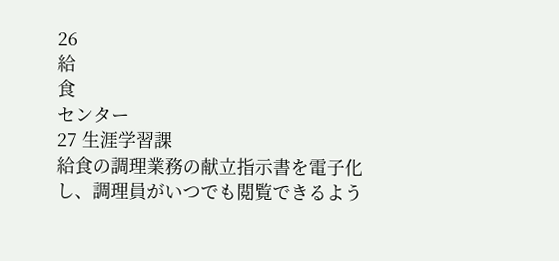26
給
食
センター
27 生涯学習課
給食の調理業務の献立指示書を電子化し、調理員がいつでも閲覧できるよう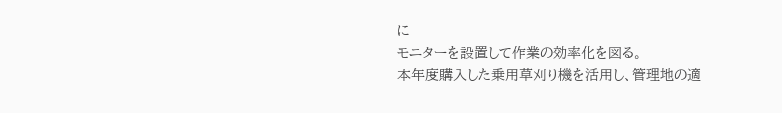に
モニターを設置して作業の効率化を図る。
本年度購入した乗用草刈り機を活用し、管理地の適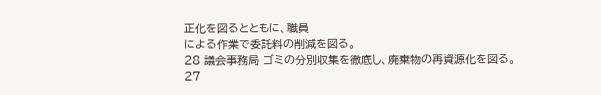正化を図るとともに、職員
による作業で委託料の削減を図る。
28 議会事務局 ゴミの分別収集を徹底し、廃棄物の再資源化を図る。
27